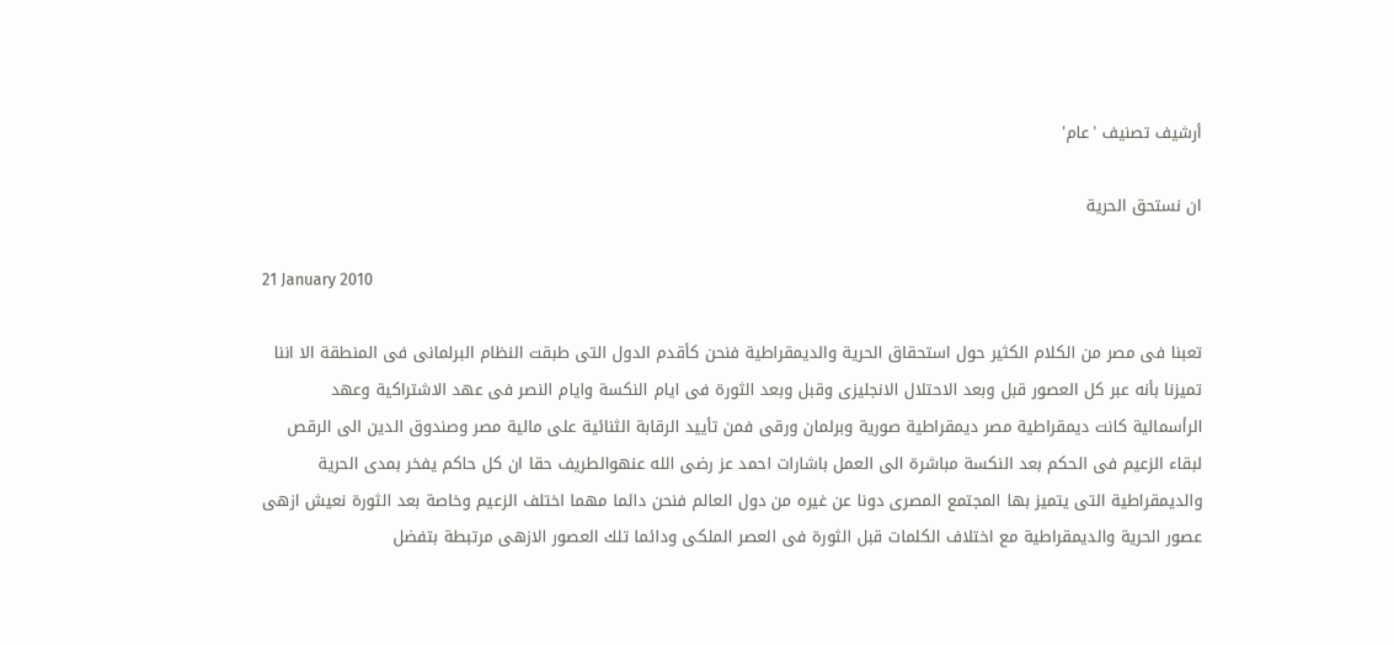أرشيف تصنيف 'عام'

ان نستحق الحرية

21 January 2010

تعبنا فى مصر من الكلام الكثير حول استحقاق الحرية والديمقراطية فنحن كأقدم الدول التى طبقت النظام البرلمانى فى المنطقة الا اننا تميزنا بأنه عبر كل العصور قبل وبعد الاحتلال الانجليزى وقبل وبعد الثورة فى ايام النكسة وايام النصر فى عهد الاشتراكية وعهد الرأسمالية كانت ديمقراطية مصر ديمقراطية صورية وبرلمان ورقى فمن تأييد الرقابة الثنائية على مالية مصر وصندوق الدين الى الرقص لبقاء الزعيم فى الحكم بعد النكسة مباشرة الى العمل باشارات احمد عز رضى الله عنهوالطريف حقا ان كل حاكم يفخر بمدى الحرية والديمقراطية التى يتميز بها المجتمع المصرى دونا عن غيره من دول العالم فنحن دائما مهما اختلف الزعيم وخاصة بعد الثورة نعيش ازهى عصور الحرية والديمقراطية مع اختلاف الكلمات قبل الثورة فى العصر الملكى ودائما تلك العصور الازهى مرتبطة بتفضل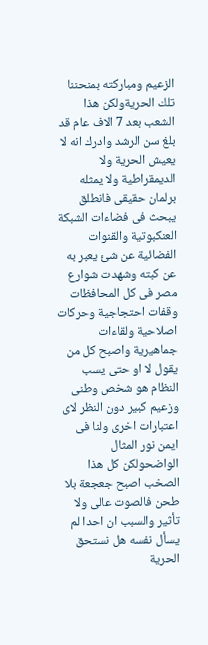الزعيم ومباركته بمنحننا تلك الحريةولكن هذا الشعب بعد 7 الاف عام قد بلغ سن الرشد وادرك انه لا يعيش الحرية ولا الديمقراطية ولا يمثله برلمان حقيقى فانطلق يبحث فى فضاءات الشبكة العنكبوتية والقنوات الفضائية عن شئ يعبر به عن كبته وشهدت شوارع مصر فى كل المحافظات وقفات احتجاجية وحركات اصلاحية ولقاءات جماهيرية واصبح كل من يقول لا او حتى يسب النظام هو شخص وطنى وزعيم كبير دون النظر لاى اعتبارات اخرى ولنا فى ايمن نور المثال الواضحولكن كل هذا الصخب اصبح جعجعة بلا طحن فالصوت عالى ولا تأثير والسبب ان احدا لم يسأل نفسه هل نستحق الحرية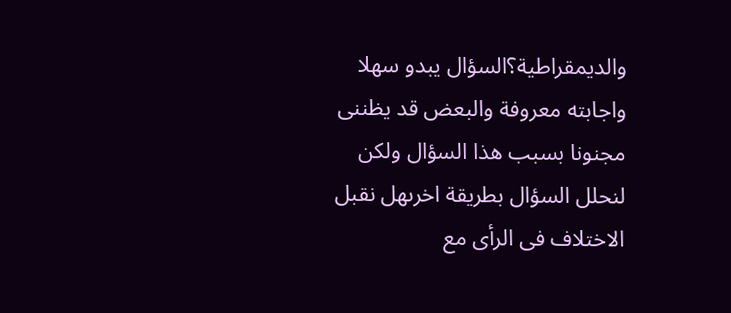والديمقراطية؟السؤال يبدو سهلا واجابته معروفة والبعض قد يظننى مجنونا بسبب هذا السؤال ولكن لنحلل السؤال بطريقة اخرىهل نقبل الاختلاف فى الرأى مع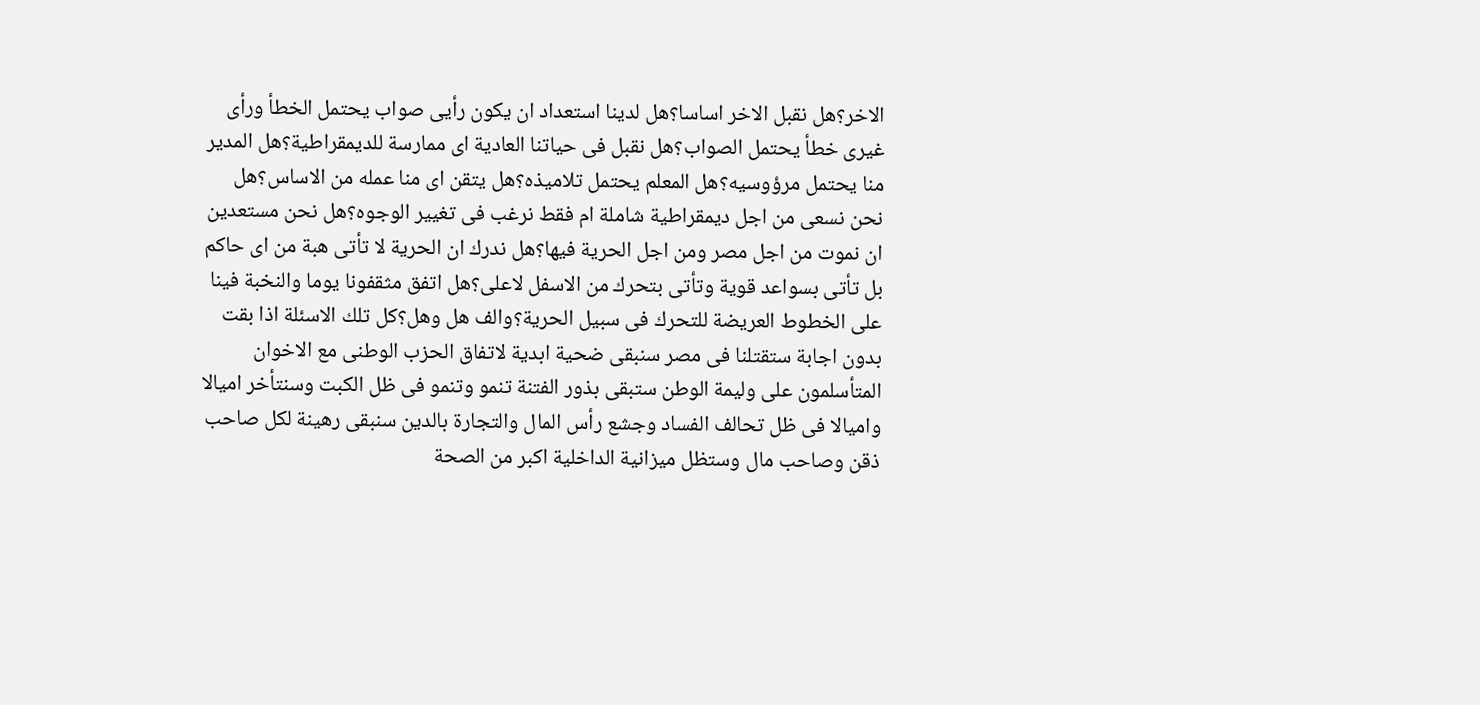الاخر؟هل نقبل الاخر اساسا؟هل لدينا استعداد ان يكون رأيى صواب يحتمل الخطأ ورأى غيرى خطأ يحتمل الصواب؟هل نقبل فى حياتنا العادية اى ممارسة للديمقراطية؟هل المدير منا يحتمل مرؤوسيه؟هل المعلم يحتمل تلاميذه؟هل يتقن اى منا عمله من الاساس؟هل نحن نسعى من اجل ديمقراطية شاملة ام فقط نرغب فى تغيير الوجوه؟هل نحن مستعدين ان نموت من اجل مصر ومن اجل الحرية فيها؟هل ندرك ان الحرية لا تأتى هبة من اى حاكم بل تأتى بسواعد قوية وتأتى بتحرك من الاسفل لاعلى؟هل اتفق مثقفونا يوما والنخبة فينا على الخطوط العريضة للتحرك فى سبيل الحرية؟والف هل وهل؟كل تلك الاسئلة اذا بقت بدون اجابة ستقتلنا فى مصر سنبقى ضحية ابدية لاتفاق الحزب الوطنى مع الاخوان المتأسلمون على وليمة الوطن ستبقى بذور الفتنة تنمو وتنمو فى ظل الكبت وسنتأخر اميالا واميالا فى ظل تحالف الفساد وجشع رأس المال والتجارة بالدين سنبقى رهينة لكل صاحب ذقن وصاحب مال وستظل ميزانية الداخلية اكبر من الصحة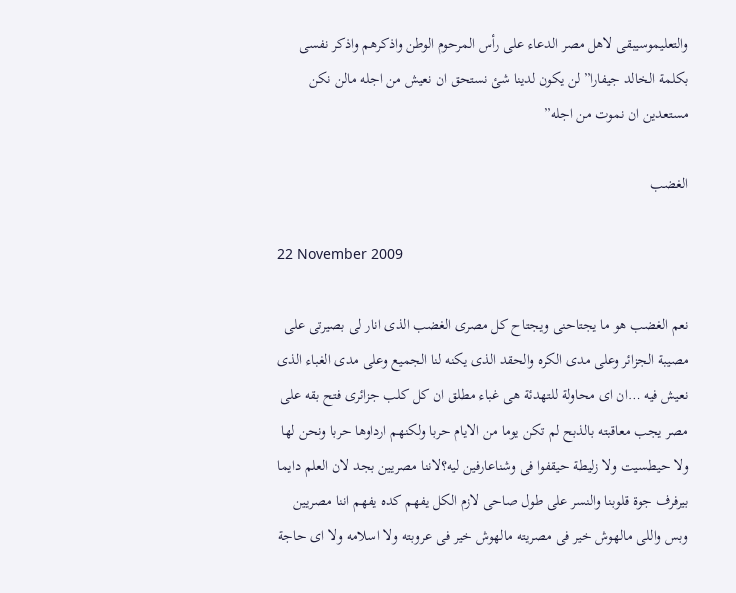والتعليموسيبقى لاهل مصر الدعاء على رأس المرحوم الوطن واذكرهم واذكر نفسى بكلمة الخالد جيفارا”لن يكون لدينا شئ نستحق ان نعيش من اجله مالن نكن مستعدين ان نموت من اجله”

الغضب

22 November 2009

نعم الغضب هو ما يجتاحنى ويجتاح كل مصرى الغضب الذى انار لى بصيرتى على مصيبة الجزائر وعلى مدى الكره والحقد الذى يكنه لنا الجميع وعلى مدى الغباء الذى نعيش فيه …ان اى محاولة للتهدئة هى غباء مطلق ان كل كلب جزائرى فتح بقه على مصر يجب معاقبته بالذبح لم تكن يوما من الايام حربا ولكنهم ارداوها حربا ونحن لها ولا حيطسيت ولا زليطة حيقفوا فى وشناعارفين ليه؟لاننا مصريين بجد لان العلم دايما بيرفرف جوة قلوبنا والنسر على طول صاحى لازم الكل يفهم كده يفهم اننا مصريين وبس واللى مالهوش خير فى مصريته مالهوش خير فى عروبته ولا اسلامه ولا اى حاجة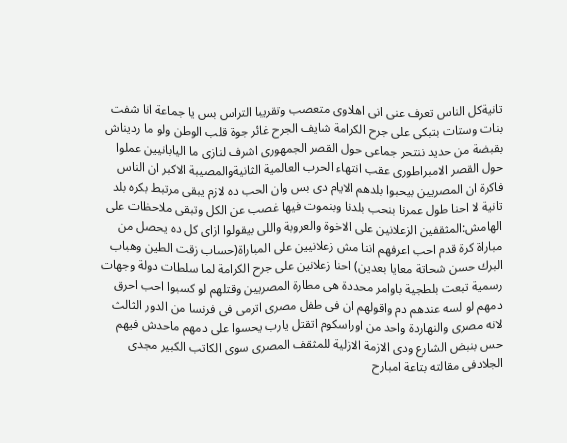تانيةكل الناس تعرف عنى انى اهلاوى متعصب وتقريبا التراس بس يا جماعة انا شفت بنات وستات بتبكى على جرح الكرامة شايف الجرح غائر جوة قلب الوطن ولو ما رديناش بقبضة من حديد ننتحر جماعى حول القصر الجمهورى اشرف لنازى ما اليابانيين عملوا حول القصر الامبراطورى عقب انتهاء الحرب العالمية الثانيةوالمصيبة الاكبر ان الناس فاكرة ان المصريين بيحبوا بلدهم الايام دى بس وان الحب ده لازم يبقى مرتبط بكره بلد تانية لا احنا طول عمرنا بنحب بلدنا وبنموت فيها غصب عن الكل وتبقى ملاحظات على الهامش:المثقفين الزعلانين على الاخوة والعروبة واللى بيقولوا ازاى كل ده يحصل من مباراة كرة قدم احب اعرفهم اننا مش زعلانيين على المباراة(حساب زقت الطين وهباب البرك حسن شحاتة معايا بعدين) احنا زعلانين على جرح الكرامة لما سلطات دولة وجهات رسمية تبعت بلطجية باوامر محددة هى مطارة المصريين وقتلهم لو كسبوا احب احرق دمهم لو لسه عندهم دم واقولهم ان فى طفل مصرى اترمى فى فرنسا من الدور الثالث لانه مصرى والنهاردة واحد من اوراسكوم اتقتل يارب يحسوا على دمهم ماحدش فيهم حس بنبض الشارع ودى الازمة الازلية للمثقف المصرى سوى الكاتب الكبير مجدى الجلادفى مقالته بتاعة امبارح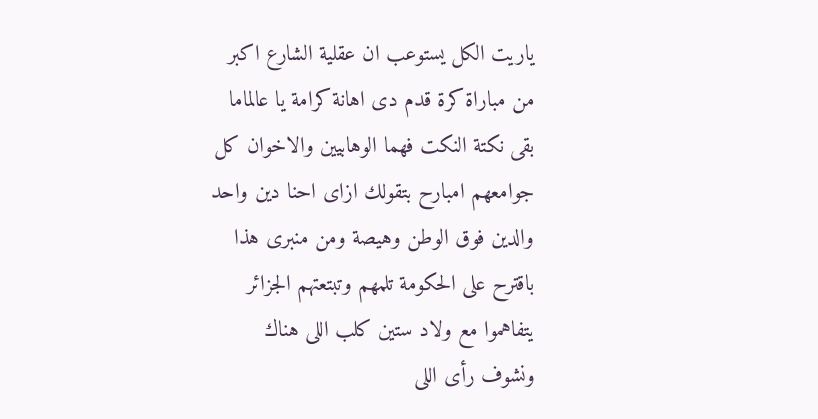ياريت الكل يستوعب ان عقلية الشارع اكبر من مباراة كرة قدم دى اهانة كرامة يا عالماما بقى نكتة النكت فهما الوهابيين والاخوان كل جوامعهم امبارح بتقولك ازاى احنا دين واحد والدين فوق الوطن وهيصة ومن منبرى هذا باقترح على الحكومة تلمهم وتبتعتهم الجزائر يتفاهموا مع ولاد ستين كلب اللى هناك ونشوف رأى اللى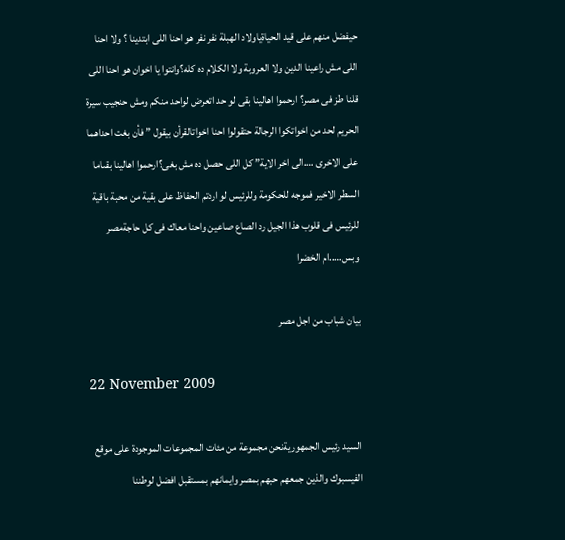حيفضل منهم على قيد الحياةياولاد الهبلة نفر نفر هو احنا اللى ابتدينا ؟ ولا احنا اللى مش راعينا الدين ولا العروبة ولا الكلام ده كله؟وانتوا يا اخوان هو احنا اللى قلنا طز فى مصر؟ ارحموا اهالينا بقى لو حد اتعرض لواحد منكم ومش حنجيب سيرة الحريم لحد من اخواتكوا الرجالة حتقولوا احنا اخواتالقرأن بيقول ” فأن بغت احداهما على الاخرى ….الى اخر الاية” كل اللى حصل ده مش بغى؟ارحموا اهالينا بقىاما السطر الاخير فموجه للحكومة وللرئيس لو اردتم الحفاظ على بقية من محبة باقية للرئيس فى قلوب هذا الجيل رد الصاع صاعين واحنا معاك فى كل حاجةمصر وبس…..ام الخضرا

بيان شباب من اجل مصر

22 November 2009

السيد رئيس الجمهوريةنحن مجموعة من مئات المجموعات الموجودة على موقع الفيسبوك والذين جمعهم حبهم بمصر وايمانهم بمستقبل افضل لوطننا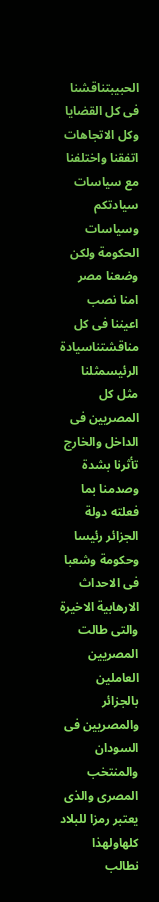الحبيبتناقشنا فى كل القضايا وكل الاتجاهات اتفقنا واختلفنا مع سياسات سيادتكم وسياسات الحكومة ولكن وضعنا مصر امنا نصب اعيننا فى كل مناقشتناسيادة الرئيسمثلنا مثل كل المصريين فى الداخل والخارج تأثرنا بشدة وصدمنا بما فعلته دولة الجزائر رئيسا وحكومة وشعبا فى الاحداث الارهابية الاخيرة والتى طالت المصريين العاملين بالجزائر والمصريين فى السودان والمنتخب المصرى والذى يعتبر رمزا للبلاد كلهاولهذا نطالب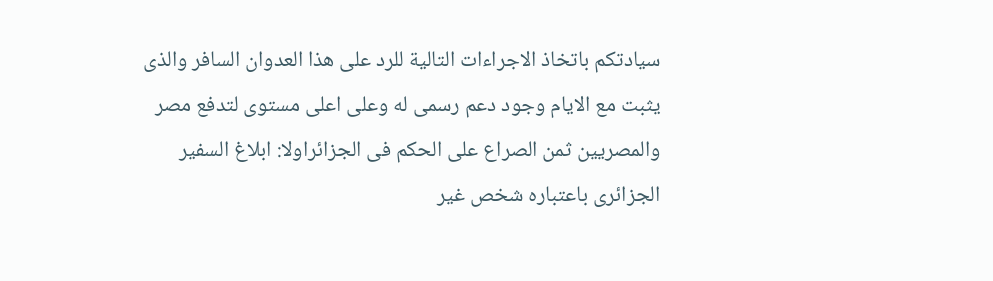سيادتكم باتخاذ الاجراءات التالية للرد على هذا العدوان السافر والذى يثبت مع الايام وجود دعم رسمى له وعلى اعلى مستوى لتدفع مصر والمصريين ثمن الصراع على الحكم فى الجزائراولا: ابلاغ السفير الجزائرى باعتباره شخص غير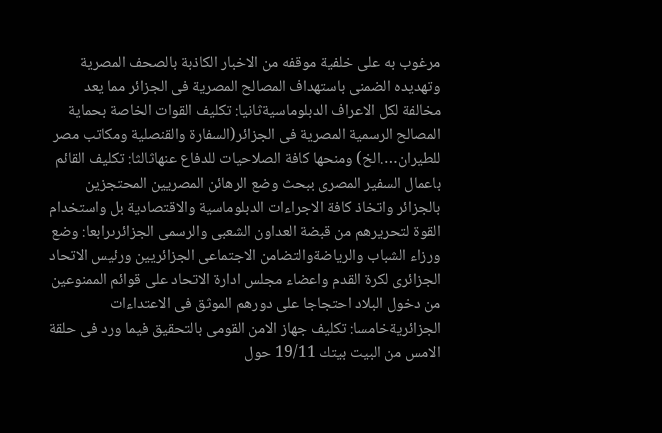مرغوب به على خلفية موقفه من الاخبار الكاذبة بالصحف المصرية وتهديده الضمنى باستهداف المصالح المصرية فى الجزائر مما يعد مخالفة لكل الاعراف الدبلوماسيةثانيا: تكليف القوات الخاصة بحماية المصالح الرسمية المصرية فى الجزائر(السفارة والقنصلية ومكاتب مصر للطيران….الخ) ومنحها كافة الصلاحيات للدفاع عنهاثالثا: تكليف القائم باعمال السفير المصرى ببحث وضع الرهائن المصريين المحتجزين بالجزائر واتخاذ كافة الاجراءات الدبلوماسية والاقتصادية بل واستخدام القوة لتحريرهم من قبضة العداون الشعبى والرسمى الجزائرىرابعا: وضع ورزاء الشباب والرياضةوالتضامن الاجتماعى الجزائريين ورئيس الاتحاد الجزائرى لكرة القدم واعضاء مجلس ادارة الاتحاد على قوائم الممنوعين من دخول البلاد احتجاجا على دورهم الموثق فى الاعتداءات الجزائريةخامسا: تكليف جهاز الامن القومى بالتحقيق فيما ورد فى حلقة الامس من البيت بيتك 19/11 حول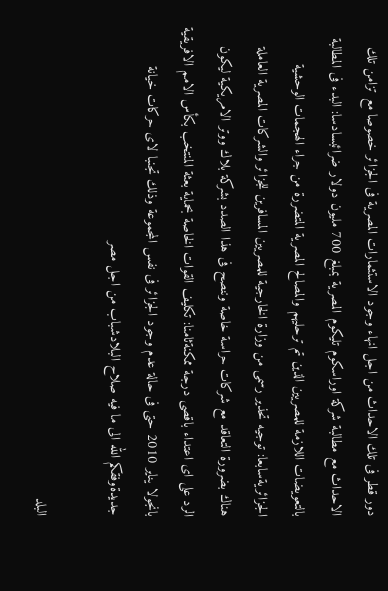دور قطر فى تلك الاحداث من اجل انهاء وجود الاستثمارات المصرية فى الجزائر خصوصا مع تزامن تلك الاحداث مع مطالبة شركة اوراسكوم تليكوم المصرية بمبلغ 700 مليون دولار ضرائبسادسا: البدء فى المطالبة بالتعويضات اللازمة للمصريين الذين تم ترحليهم والمصالح المصرية المتضررة من جراء الهجمات الوحشية الجزائريةسابعا: توجيه تحذير رسمى من وزارة الخارجية للمصريين المسافرين للجزائر والشركات المصرية العاملة هناك بضرورة التعاقد مع شركات حراسة خاصة وننصح فى هذا الصدد بشركة بلاك ووتر الامريكية ليكون الرد على اى اعتداء باقصى درجة ممكنةثامنا: تكليف القوات الخاصة بحماية بعثة المنتخب بكأس الامم الافريقية بانجولا يناير 2010 حتى فى حالة عدم وجود الجزائر فى نفس المجموعة وذلك تجنبا لاى حركات خيانة جديدةوفقكم الله الى ما فيه صلاح البلادشباب من اجل مصر

البلد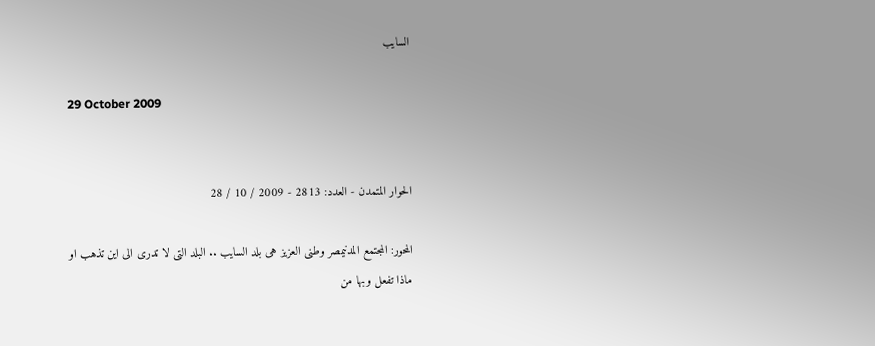السايب

29 October 2009


الحوار المتمدن - العدد: 2813 - 2009 / 10 / 28

المحور: المجتمع المدنيمصر وطنى العزيز هى بلد السايب .. البلد التى لا تدرى الى اين تذهب او ماذا تفعل وبها من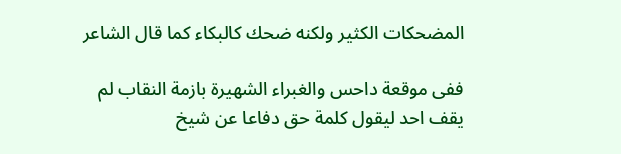المضحكات الكثير ولكنه ضحك كالبكاء كما قال الشاعر

ففى موقعة داحس والغبراء الشهيرة بازمة النقاب لم يقف احد ليقول كلمة حق دفاعا عن شيخ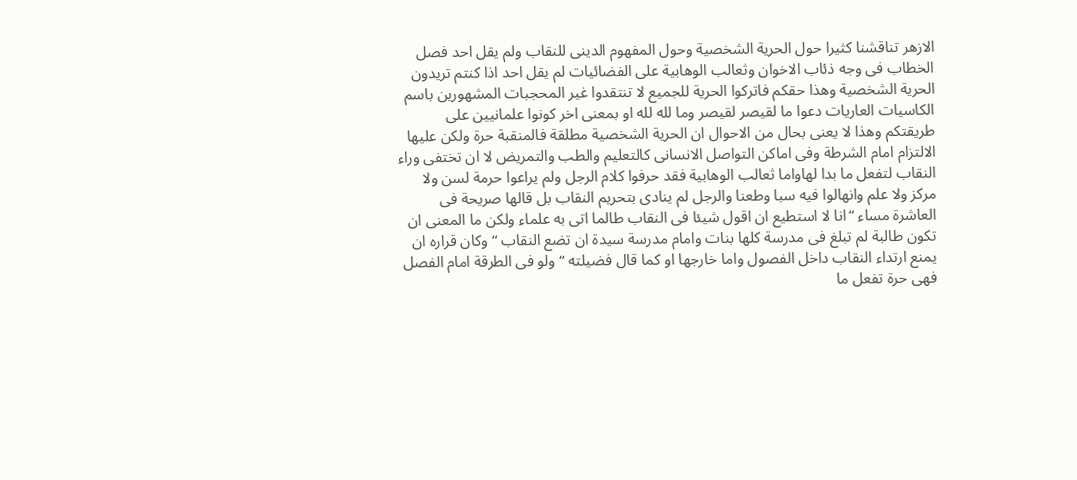الازهر تناقشنا كثيرا حول الحرية الشخصية وحول المفهوم الدينى للنقاب ولم يقل احد فصل الخطاب فى وجه ذئاب الاخوان وثعالب الوهابية على الفضائيات لم يقل احد اذا كنتم تريدون الحرية الشخصية وهذا حقكم فاتركوا الحرية للجميع لا تنتقدوا غير المحجبات المشهورين باسم الكاسيات العاريات دعوا ما لقيصر لقيصر وما لله لله او بمعنى اخر كونوا علمانيين على طريقتكم وهذا لا يعنى بحال من الاحوال ان الحرية الشخصية مطلقة فالمنقبة حرة ولكن عليها الالتزام امام الشرطة وفى اماكن التواصل الانسانى كالتعليم والطب والتمريض لا ان تختفى وراء النقاب لتفعل ما بدا لهاواما ثعالب الوهابية فقد حرفوا كلام الرجل ولم يراعوا حرمة لسن ولا مركز ولا علم وانهالوا فيه سبا وطعنا والرجل لم ينادى بتحريم النقاب بل قالها صريحة فى العاشرة مساء “انا لا استطيع ان اقول شيئا فى النقاب طالما اتى به علماء ولكن ما المعنى ان تكون طالبة لم تبلغ فى مدرسة كلها بنات وامام مدرسة سيدة ان تضع النقاب “وكان قراره ان يمنع ارتداء النقاب داخل الفصول واما خارجها او كما قال فضيلته “ولو فى الطرقة امام الفصل فهى حرة تفعل ما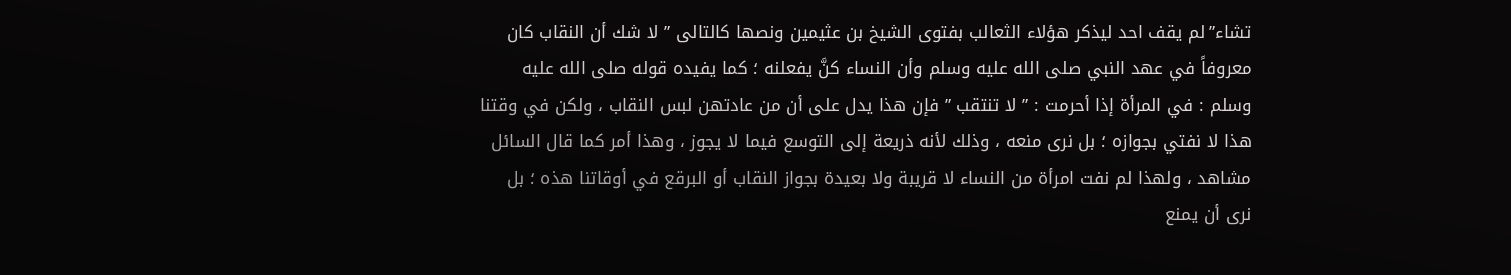تشاء”لم يقف احد ليذكر هؤلاء الثعالب بفتوى الشيخ بن عثيمين ونصها كالتالى ” لا شك أن النقاب كان معروفاً في عهد النبي صلى الله عليه وسلم وأن النساء كنَّ يفعلنه ؛ كما يفيده قوله صلى الله عليه وسلم : في المرأة إذا أحرمت : ” لا تنتقب ” فإن هذا يدل على أن من عادتهن لبس النقاب ، ولكن في وقتنا هذا لا نفتي بجوازه ؛ بل نرى منعه ، وذلك لأنه ذريعة إلى التوسع فيما لا يجوز ، وهذا أمر كما قال السائل مشاهد ، ولهذا لم نفت امرأة من النساء لا قريبة ولا بعيدة بجواز النقاب أو البرقع في أوقاتنا هذه ؛ بل نرى أن يمنع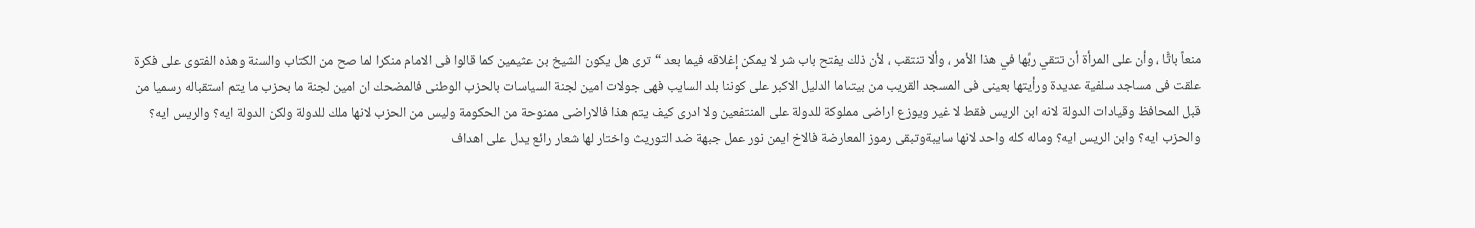منعاً باتًّا ، وأن على المرأة أن تتقي ربَّها في هذا الأمر ، وألا تنتقب ، لأن ذلك يفتح باب شر لا يمكن إغلاقه فيما بعد “ترى هل يكون الشيخ بن عثيمين كما قالوا فى الامام منكرا لما صح من الكتاب والسنة وهذه الفتوى على فكرة علقت فى مساجد سلفية عديدة ورأيتها بعينى فى المسجد القريب من بيتىاما الدليل الاكبر على كوننا بلد السايب فهى جولات امين لجنة السياسات بالحزب الوطنى فالمضحك ان امين لجنة ما بحزب ما يتم استقباله رسميا من قبل المحافظ وقيادات الدولة لانه ابن الريس فقط لا غير ويوزع اراضى مملوكة للدولة على المنتفعين ولا ادرى كيف يتم هذا فالاراضى ممنوحة من الحكومة وليس من الحزب لانها ملك للدولة ولكن الدولة ايه؟ والريس ايه؟ والحزب ايه؟ وابن الريس ايه؟ وماله كله واحد لانها سايبةوتبقى رموز المعارضة فالاخ ايمن نور عمل جبهة ضد التوريث واختار لها شعار رائع يدل على اهداف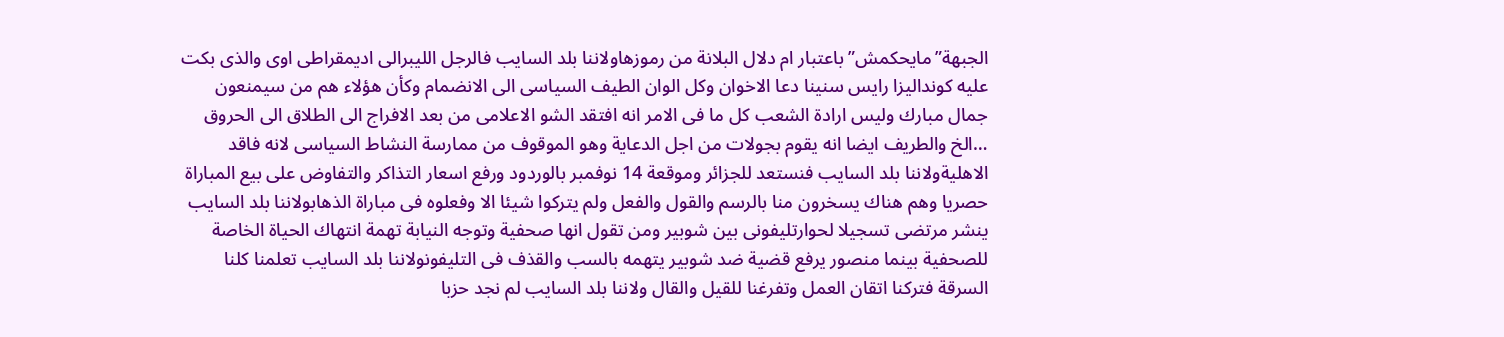الجبهة”مايحكمش” باعتبار ام دلال البلانة من رموزهاولاننا بلد السايب فالرجل الليبرالى اديمقراطى اوى والذى بكت عليه كونداليزا رايس سنينا دعا الاخوان وكل الوان الطيف السياسى الى الانضمام وكأن هؤلاء هم من سيمنعون جمال مبارك وليس ارادة الشعب كل ما فى الامر انه افتقد الشو الاعلامى من بعد الافراج الى الطلاق الى الحروق …الخ والطريف ايضا انه يقوم بجولات من اجل الدعاية وهو الموقوف من ممارسة النشاط السياسى لانه فاقد الاهليةولاننا بلد السايب فنستعد للجزائر وموقعة 14 نوفمبر بالوردود ورفع اسعار التذاكر والتفاوض على بيع المباراة حصريا وهم هناك يسخرون منا بالرسم والقول والفعل ولم يتركوا شيئا الا وفعلوه فى مباراة الذهابولاننا بلد السايب ينشر مرتضى تسجيلا لحوارتليفونى بين شوبير ومن تقول انها صحفية وتوجه النيابة تهمة انتهاك الحياة الخاصة للصحفية بينما منصور يرفع قضية ضد شوبير يتهمه بالسب والقذف فى التليفونولاننا بلد السايب تعلمنا كلنا السرقة فتركنا اتقان العمل وتفرغنا للقيل والقال ولاننا بلد السايب لم نجد حزبا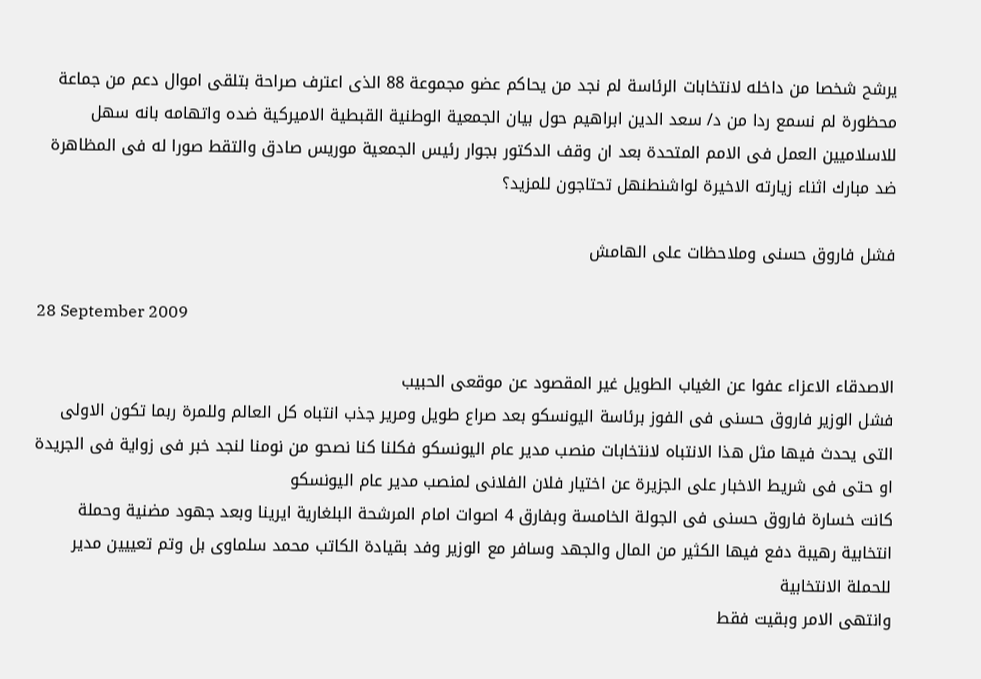يرشح شخصا من داخله لانتخابات الرئاسة لم نجد من يحاكم عضو مجموعة 88 الذى اعترف صراحة بتلقى اموال دعم من جماعة محظورة لم نسمع ردا من د/ سعد الدين ابراهيم حول بيان الجمعية الوطنية القبطية الاميركية ضده واتهامه بانه سهل للاسلاميين العمل فى الامم المتحدة بعد ان وقف الدكتور بجوار رئيس الجمعية موريس صادق والتقط صورا له فى المظاهرة ضد مبارك اثناء زيارته الاخيرة لواشنطنهل تحتاجون للمزيد؟

فشل فاروق حسنى وملاحظات على الهامش

28 September 2009

الاصدقاء الاعزاء عفوا عن الغياب الطويل غير المقصود عن موقعى الحبيب
فشل الوزير فاروق حسنى فى الفوز برئاسة اليونسكو بعد صراع طويل ومرير جذب انتباه كل العالم وللمرة ربما تكون الاولى التى يحدث فيها مثل هذا الانتباه لانتخابات منصب مدير عام اليونسكو فكلنا كنا نصحو من نومنا لنجد خبر فى زواية فى الجريدة او حتى فى شريط الاخبار على الجزيرة عن اختيار فلان الفلانى لمنصب مدير عام اليونسكو
كانت خسارة فاروق حسنى فى الجولة الخامسة وبفارق 4 اصوات امام المرشحة البلغارية ايرينا وبعد جهود مضنية وحملة انتخابية رهيبة دفع فيها الكثير من المال والجهد وسافر مع الوزير وفد بقيادة الكاتب محمد سلماوى بل وتم تعييين مدير للحملة الانتخابية
وانتهى الامر وبقيت فقط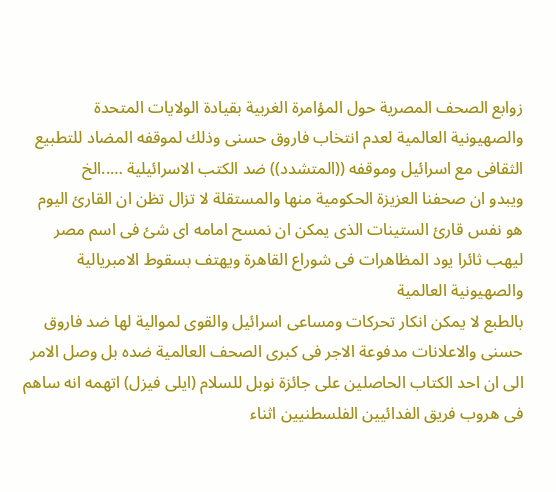زوابع الصحف المصرية حول المؤامرة الغربية بقيادة الولايات المتحدة والصهيونية العالمية لعدم انتخاب فاروق حسنى وذلك لموقفه المضاد للتطبيع الثقافى مع اسرائيل وموقفه ((المتشدد)) ضد الكتب الاسرائيلية …..الخ
ويبدو ان صحفنا العزيزة الحكومية منها والمستقلة لا تزال تظن ان القارئ اليوم هو نفس قارئ الستينات الذى يمكن ان نمسح امامه اى شئ فى اسم مصر ليهب ثائرا يود المظاهرات فى شوراع القاهرة ويهتف بسقوط الامبريالية والصهيونية العالمية
بالطبع لا يمكن انكار تحركات ومساعى اسرائيل والقوى لموالية لها ضد فاروق حسنى والاعلانات مدفوعة الاجر فى كبرى الصحف العالمية ضده بل وصل الامر الى ان احد الكتاب الحاصلين على جائزة نوبل للسلام (ايلى فيزل) اتهمه انه ساهم فى هروب فريق الفدائيين الفلسطنيين اثناء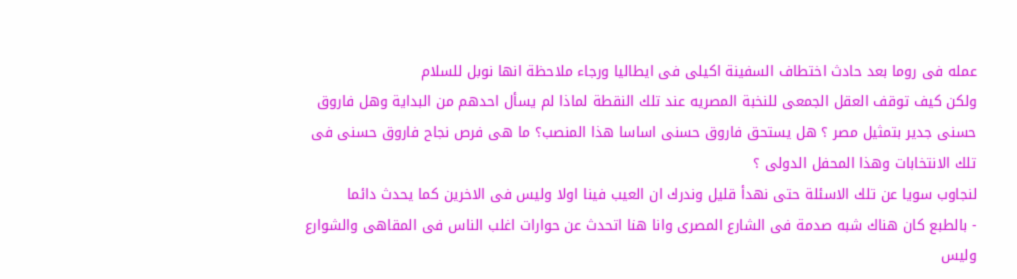عمله فى روما بعد حادث اختطاف السفينة اكيلى فى ايطاليا ورجاء ملاحظة انها نوبل للسلام
ولكن كيف توقف العقل الجمعى للنخبة المصريه عند تلك النقطة لماذا لم يسأل احدهم من البداية وهل فاروق حسنى جدير بتمثيل مصر ؟ هل يستحق فاروق حسنى اساسا هذا المنصب؟ ما هى فرص نجاح فاروق حسنى فى تلك الانتخابات وهذا المحفل الدولى ؟
لنجاوب سويا عن تلك الاسئلة حتى نهدأ قليل وندرك ان العيب فينا اولا وليس فى الاخرين كما يحدث دائما
- بالطبع كان هناك شبه صدمة فى الشارع المصرى وانا هنا اتحدث عن حوارات اغلب الناس فى المقاهى والشوارع وليس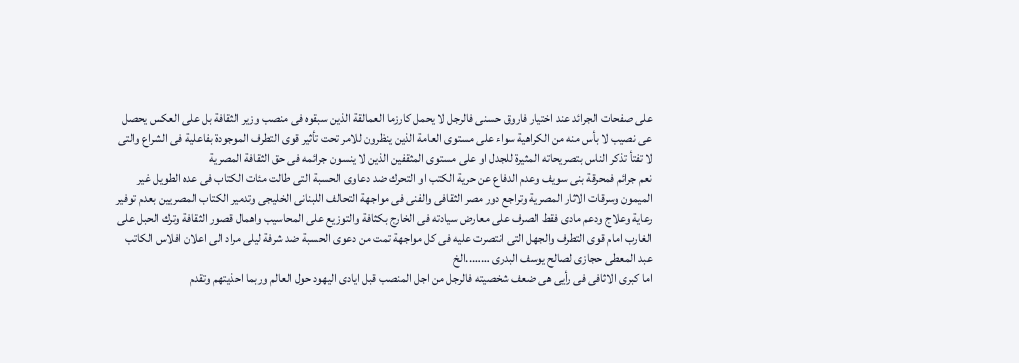على صفحات الجرائد عند اختيار فاروق حسنى فالرجل لا يحمل كارزما العمالقة الذين سبقوه فى منصب وزير الثقافة بل على العكس يحصل عى نصيب لا بأس منه من الكراهية سواء على مستوى العامة الذين ينظرون للامر تحت تأثير قوى التطرف الموجودة بفاعلية فى الشراع والتى لا تفتأ تذكر الناس بتصريحاته المثيرة للجدل او على مستوى المثقفين الذين لا ينسون جرائمه فى حق الثقافة المصرية
نعم جرائم فمحرقة بنى سويف وعدم الدفاع عن حرية الكتب او التحرك ضد دعاوى الحسبة التى طالت مئات الكتاب فى عده الطويل غير الميمون وسرقات الاثار المصرية وتراجع دور مصر الثقافى والفنى فى مواجهة التحالف اللبنانى الخليجى وتدمير الكتاب المصريين بعدم توفير رعاية وعلاج ودعم مادى فقط الصرف على معارض سيادته فى الخارج بكثافة والتوزيع على المحاسيب واهمال قصور الثقافة وترك الحبل على الغارب امام قوى التطرف والجهل التى انتصرت عليه فى كل مواجهة تمت من دعوى الحسبة ضد شرفة ليلى مراد الى اعلان افلاس الكاتب عبد المعطى حجازى لصالح يوسف البدرى ……..الخ
اما كبرى الاثافى فى رأيى هى ضعف شخصيته فالرجل من اجل المنصب قبل ايادى اليهود حول العالم وربما احذيتهم وتقدم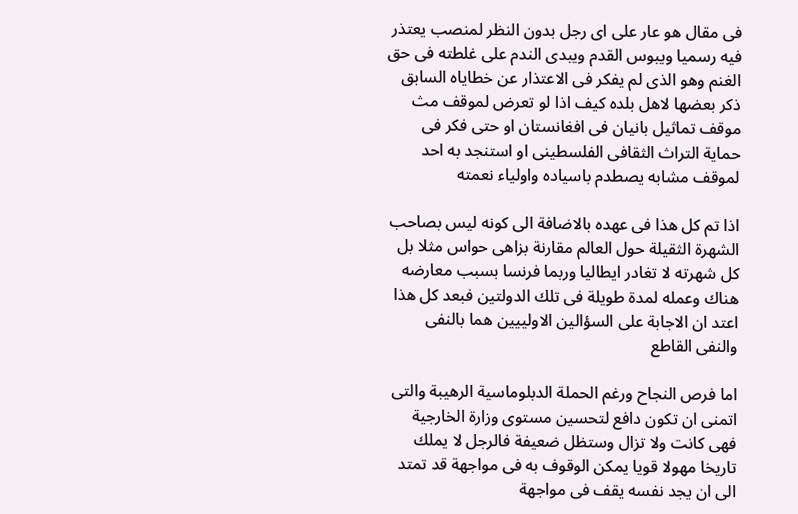فى مقال هو عار على اى رجل بدون النظر لمنصب يعتذر فيه رسميا ويبوس القدم ويبدى الندم على غلطته فى حق الغنم وهو الذى لم يفكر فى الاعتذار عن خطاياه السابق ذكر بعضها لاهل بلده كيف اذا لو تعرض لموقف مث موقف تماثيل بانيان فى افغانستان او حتى فكر فى حماية التراث الثقافى الفلسطينى او استنجد به احد لموقف مشابه يصطدم باسياده واولياء نعمته

اذا تم كل هذا فى عهده بالاضافة الى كونه ليس بصاحب الشهرة الثقيلة حول العالم مقارنة بزاهى حواس مثلا بل كل شهرته لا تغادر ايطاليا وربما فرنسا بسبب معارضه هناك وعمله لمدة طويلة فى تلك الدولتين فبعد كل هذا اعتد ان الاجابة على السؤالين الاولييين هما بالنفى والنفى القاطع

اما فرص النجاح ورغم الحملة الدبلوماسية الرهيبة والتى اتمنى ان تكون دافع لتحسين مستوى وزارة الخارجية فهى كانت ولا تزال وستظل ضعيفة فالرجل لا يملك تاريخا مهولا قويا يمكن الوقوف به فى مواجهة قد تمتد الى ان يجد نفسه يقف فى مواجهة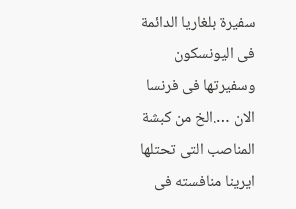سفيرة بلغاريا الدائمة فى اليونسكون وسفيرتها فى فرنسا الان ….الخ من كبشة المناصب التى تحتلها ايرينا منافسته فى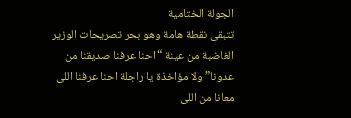الجولة الختامية
تتبقى نقطة هامة وهو بحر تصريحات الوزير الغاضبة من عينة “احنا عرفنا صديقنا من عدونا” ولا مؤاخذة يا راجلة احنا عرفنا اللى معانا من اللى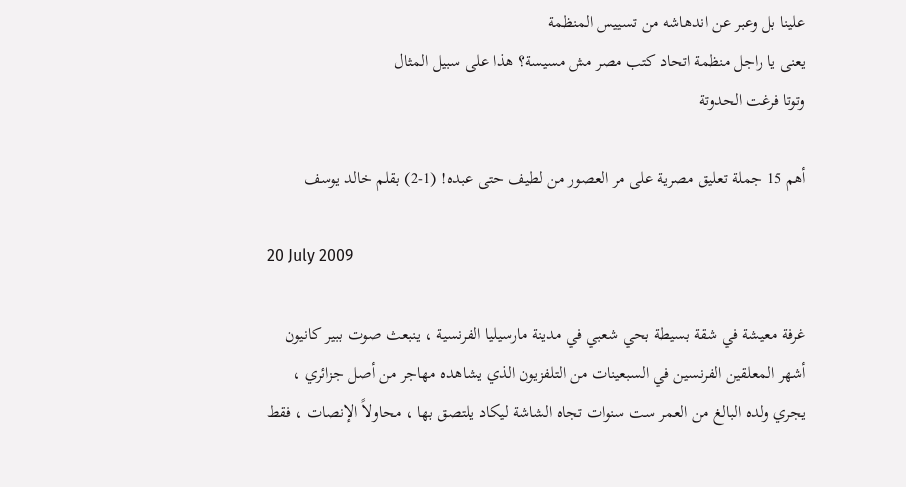علينا بل وعبر عن اندهاشه من تسييس المنظمة
يعنى يا راجل منظمة اتحاد كتب مصر مش مسيسة؟ هذا على سبيل المثال
وتوتا فرغت الحدوتة

أهم 15 جملة تعليق مصرية على مر العصور من لطيف حتى عبده! (1-2) بقلم خالد يوسف

20 July 2009

غرفة معيشة في شقة بسيطة بحي شعبي في مدينة مارسيليا الفرنسية ، ينبعث صوت ببير كانيون أشهر المعلقين الفرنسين في السبعينات من التلفزيون الذي يشاهده مهاجر من أصل جزائري ، يجري ولده البالغ من العمر ست سنوات تجاه الشاشة ليكاد يلتصق بها ، محاولاً الإنصات ، فقط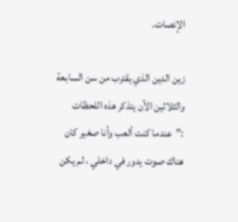الإنصات.

زين الدين الذي يقترب من سن السابعة والثلاثين الآن يتذكر هذه اللحظات :”عندما كنت ألعب وأنا صغير كان هناك صوت يدور في داخلي ، لم يكن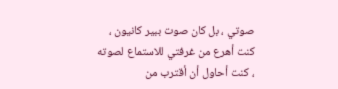صوتي ، بل كان صوت ببير كانيون ، كنت أهرع من غرفتي للاستماع لصوته ، كنت أحاول أن أقترب من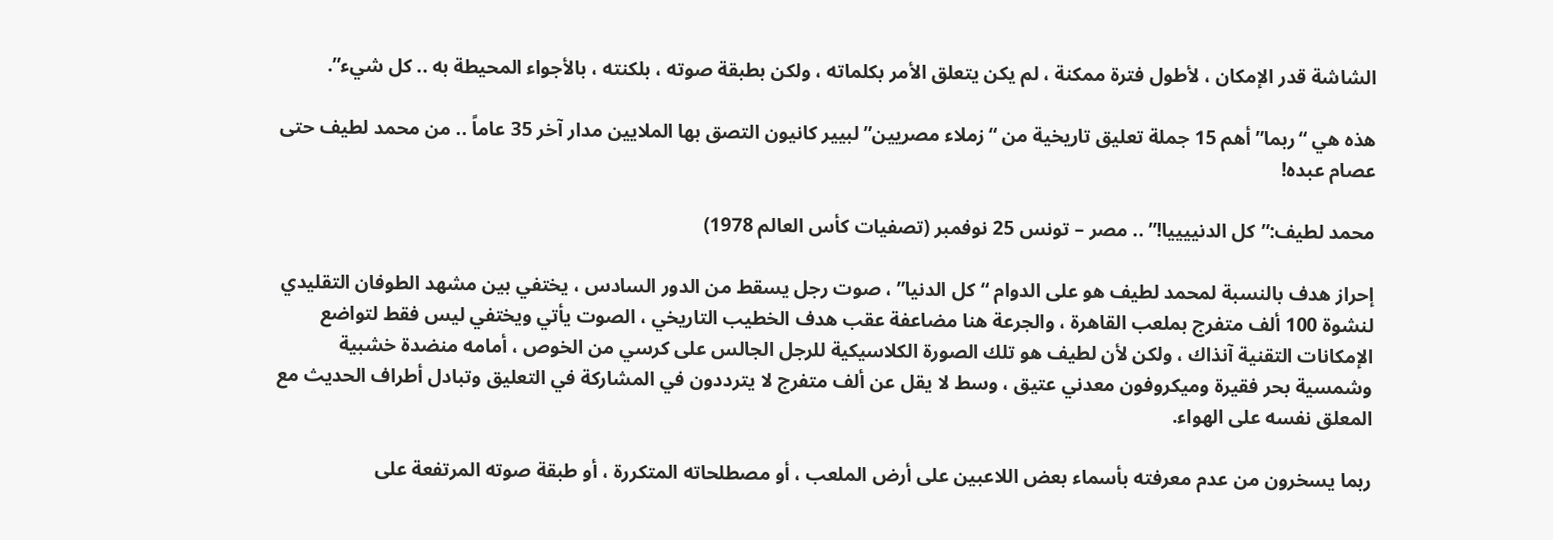الشاشة قدر الإمكان ، لأطول فترة ممكنة ، لم يكن يتعلق الأمر بكلماته ، ولكن بطبقة صوته ، بلكنته ، بالأجواء المحيطة به .. كل شيء”.

هذه هي “ربما” أهم 15 جملة تعليق تاريخية من “زملاء مصريين” لبيير كانيون التصق بها الملايين مدار آخر 35 عاماً .. من محمد لطيف حتى عصام عبده!

محمد لطيف:”كل الدنييييا!” .. مصر – تونس 25 نوفمبر (تصفيات كأس العالم 1978)

إحراز هدف بالنسبة لمحمد لطيف هو على الدوام “كل الدنيا” ، صوت رجل يسقط من الدور السادس ، يختفي بين مشهد الطوفان التقليدي لنشوة 100 ألف متفرج بملعب القاهرة ، والجرعة هنا مضاعفة عقب هدف الخطيب التاريخي ، الصوت يأتي ويختفي ليس فقط لتواضع الإمكانات التقنية آنذاك ، ولكن لأن لطيف هو تلك الصورة الكلاسيكية للرجل الجالس على كرسي من الخوص ، أمامه منضدة خشبية وشمسية بحر فقيرة وميكروفون معدني عتيق ، وسط لا يقل عن ألف متفرج لا يترددون في المشاركة في التعليق وتبادل أطراف الحديث مع المعلق نفسه على الهواء.

ربما يسخرون من عدم معرفته بأسماء بعض اللاعبين على أرض الملعب ، أو مصطلحاته المتكررة ، أو طبقة صوته المرتفعة على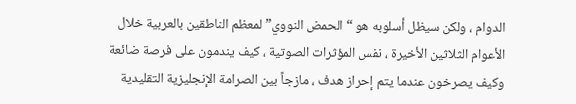الدوام ، ولكن سيظل أسلوبه هو “الحمض النووي” لمعظم الناطقين بالعربية خلال الأعوام الثلاثين الأخيرة ، نفس المؤثرات الصوتية ، كيف يندمون على فرصة ضائعة وكيف يصرخون عندما يتم إحراز هدف ، مازجاً بين الصرامة الإنجليزية التقليدية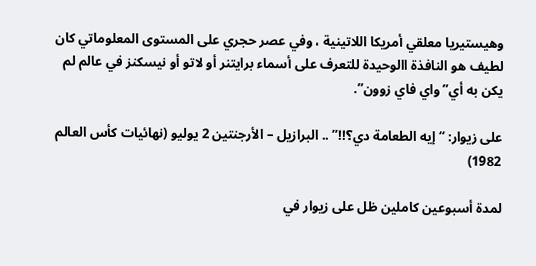وهيستيريا معلقي أمريكا اللاتينية ، وفي عصر حجري على المستوى المعلوماتي كان لطيف هو النافذة االوحيدة للتعرف على أسماء برايتنر أو لاتو أو نيسكنز في عالم لم يكن به أي”واي فاي زوون”.

على زيوار: “إيه الطعامة دي؟!!” .. البرازيل – الأرجنتين 2 يوليو (نهائيات كأس العالم 1982)

لمدة أسبوعين كاملين ظل على زيوار في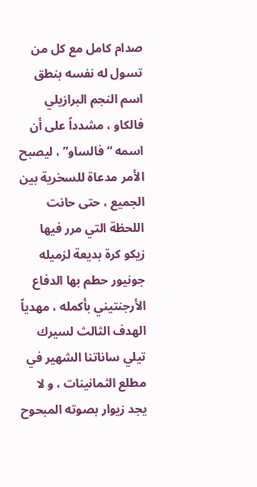صدام كامل مع كل من تسول له نفسه بنطق اسم النجم البرازيلي فالكاو ، مشدداً على أن اسمه “فالساو” ، ليصبح الأمر مدعاة للسخرية بين الجميع ، حتى حانت اللحظة التي مرر فيها زيكو كرة بديعة لزميله جونيور حطم بها الدفاع الأرجنتيني بأكمله ، مهدياً الهدف الثالث لسيرك تيلي ساناتنا الشهير في مطلع الثمانينات ، و لا يجد زيوار بصوته المبحوح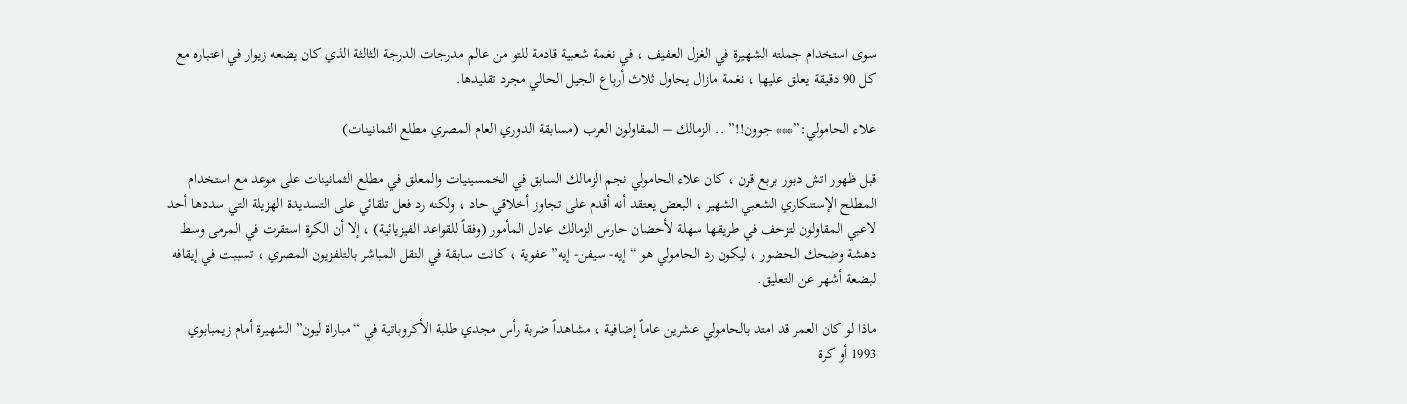سوى استخدام جملته الشهيرة في الغزل العفيف ، في نغمة شعبية قادمة للتو من عالم مدرجات الدرجة الثالثة الذي كان يضعه زيوار في اعتباره مع كل 90 دقيقة يعلق عليها ، نغمة مازال يحاول ثلاث أرباع الجيل الحالي مجرد تقليدها.

علاء الحامولي:”*** جوون!!” .. الزمالك – المقاولون العرب (مسابقة الدوري العام المصري مطلع الثمانينات)

قبل ظهور اتش دبور بربع قرن ، كان علاء الحامولي نجم الزمالك السابق في الخمسينيات والمعلق في مطلع الثمانينات على موعد مع استخدام المطلح الإستنكاري الشعبي الشهير ، البعض يعتقد أنه أقدم على تجاوز أخلاقي حاد ، ولكنه رد فعل تلقائي على التسديدة الهزيلة التي سددها أحد لاعبي المقاولون لتزحف في طريقها سهلة لأحضان حارس الزمالك عادل المأمور (وفقاً للقواعد الفيزيائية) ، إلا أن الكرة استقرت في المرمى وسط دهشة وضحك الحضور ، ليكون رد الحامولي هو “إيه- سيفن- إيه” عفوية ، كانت سابقة في النقل المباشر بالتلفزيون المصري ، تسببت في إيقافه لبضعة أشهر عن التعليق.

ماذا لو كان العمر قد امتد بالحامولي عشرين عاماً إضافية ، مشاهداً ضربة رأس مجدي طلبة الأكروباتية في “مباراة ليون” الشهيرة أمام زيمبابوي 1993 أو كرة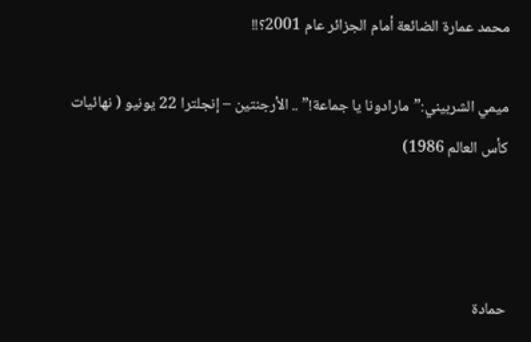محمد عمارة الضائعة أمام الجزائر عام 2001؟!!

ميمي الشربيني:”مارادونا يا جماعة!” .. الأرجنتين – إنجلترا 22 يونيو ( نهائيات كأس العالم 1986)



حمادة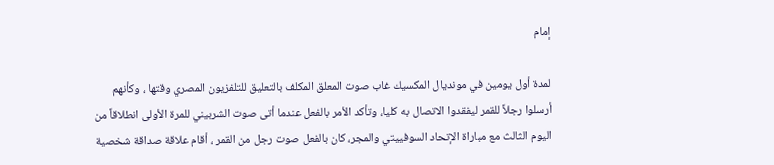إمام

لمدة أول يومين في مونديال المكسيك غاب صوت المعلق المكلف بالتعليق للتلفزيون المصري وقتها ، وكأنهم أرسلوا رجلاً للقمر ليفقدوا الاتصال به كليا، وتأكد الأمر بالفعل عندما أتى صوت الشربيني للمرة الأولى انطلاقاً من اليوم الثالث مع مباراة الإتحاد السوفييتي والمجر، كان بالفعل صوت رجل من القمر ، أقام علاقة صداقة شخصية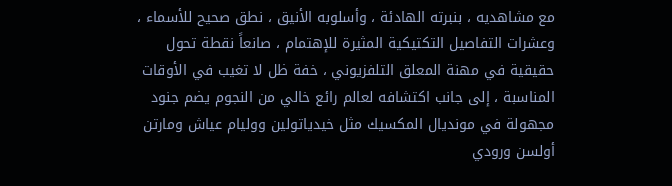مع مشاهديه ، بنبرته الهادئة ، وأسلوبه الأنيق ، نطق صحيح للأسماء ، وعشرات التفاصيل التكتيكية المثيرة للإهتمام ، صانعاً نقطة تحول حقيقية في مهنة المعلق التلفزيوني ، خفة ظل لا تغيب في الأوقات المناسبة ، إلى جانب اكتشافه لعالم رائع خالي من النجوم يضم جنود مجهولة في مونديال المكسيك مثل خيدياتولين ووليام عياش ومارتن أولسن ورودي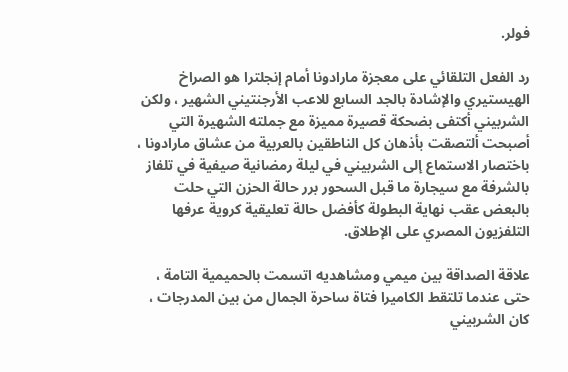فولر.

رد الفعل التلقائي على معجزة مارادونا أمام إنجلترا هو الصراخ الهيستيري والإشادة بالجد السابع للاعب الأرجنتيني الشهير ، ولكن الشربيني أكتفى بضحكة قصيرة مميزة مع جملته الشهيرة التي أصبحت ألتصقت بأذهان كل الناطقين بالعربية من عشاق مارادونا ، باختصار الاستماع إلى الشربيني في ليلة رمضانية صيفية في تلفاز بالشرفة مع سيجارة ما قبل السحور برر حالة الحزن التي حلت بالبعض عقب نهاية البطولة كأفضل حالة تعليقية كروية عرفها التلفزيون المصري على الإطلاق.

علاقة الصداقة بين ميمي ومشاهديه اتسمت بالحميمية التامة ، حتى عندما تلتقط الكاميرا فتاة ساحرة الجمال من بين المدرجات ، كان الشربيني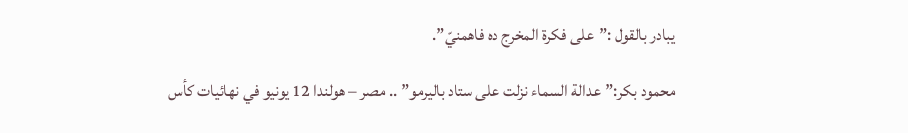يبادر بالقول :”على فكرة المخرج ده فاهمنيّ”.

محمود بكر:”عدالة السماء نزلت على ستاد باليرمو” .. مصر – هولندا 12 يونيو في نهائيات كأس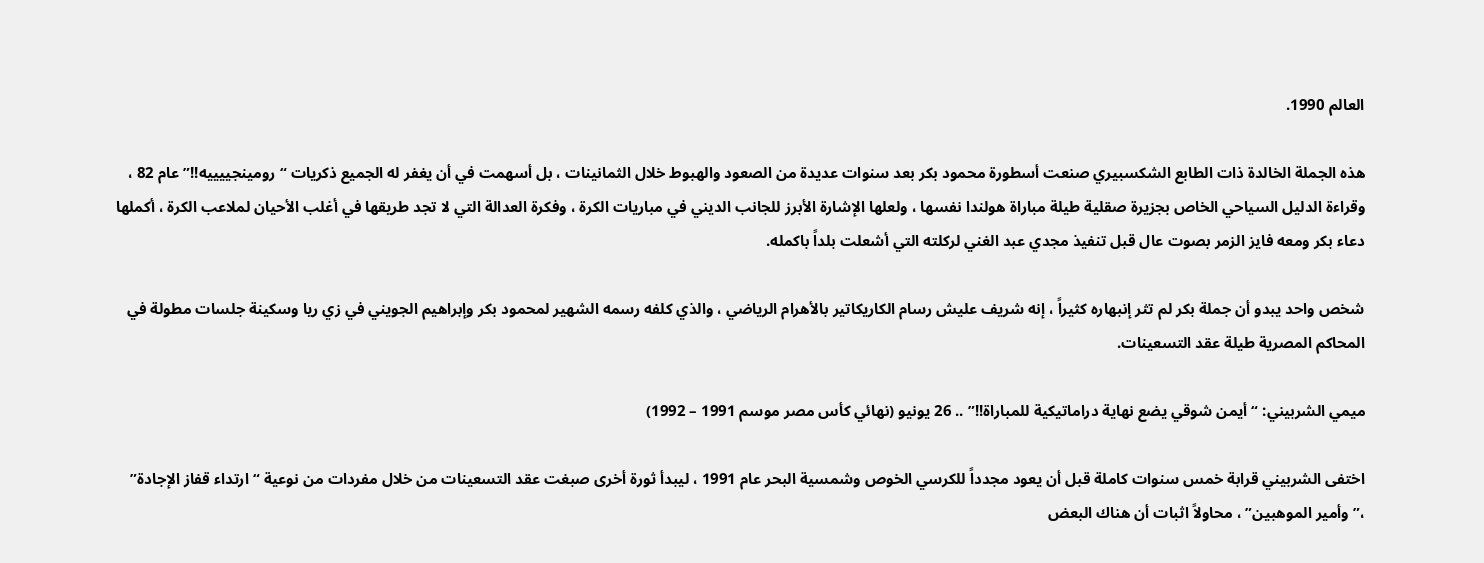العالم 1990.

هذه الجملة الخالدة ذات الطابع الشكسبيري صنعت أسطورة محمود بكر بعد سنوات عديدة من الصعود والهبوط خلال الثمانينات ، بل أسهمت في أن يغفر له الجميع ذكريات “رومينجييييه!!” عام 82 ، وقراءة الدليل السياحي الخاص بجزيرة صقلية طيلة مباراة هولندا نفسها ، ولعلها الإشارة الأبرز للجانب الديني في مباريات الكرة ، وفكرة العدالة التي لا تجد طريقها في أغلب الأحيان لملاعب الكرة ، أكملها دعاء بكر ومعه فايز الزمر بصوت عال قبل تنفيذ مجدي عبد الغني لركلته التي أشعلت بلداً باكمله.

شخص واحد يبدو أن جملة بكر لم تثر إنبهاره كثيراً ، إنه شريف عليش رسام الكاريكاتير بالأهرام الرياضي ، والذي كلفه رسمه الشهير لمحمود بكر وإبراهيم الجويني في زي ريا وسكينة جلسات مطولة في المحاكم المصرية طيلة عقد التسعينات.

ميمي الشربيني: “أيمن شوقي يضع نهاية دراماتيكية للمباراة!!” .. 26 يونيو (نهائي كأس مصر موسم 1991 – 1992)

اختفى الشربيني قرابة خمس سنوات كاملة قبل أن يعود مجدداً للكرسي الخوص وشمسية البحر عام 1991 ، ليبدأ ثورة أخرى صبغت عقد التسعينات من خلال مفردات من نوعية “ارتداء قفاز الإجادة” ،”وأمير الموهبين” ، محاولاً اثبات أن هناك البعض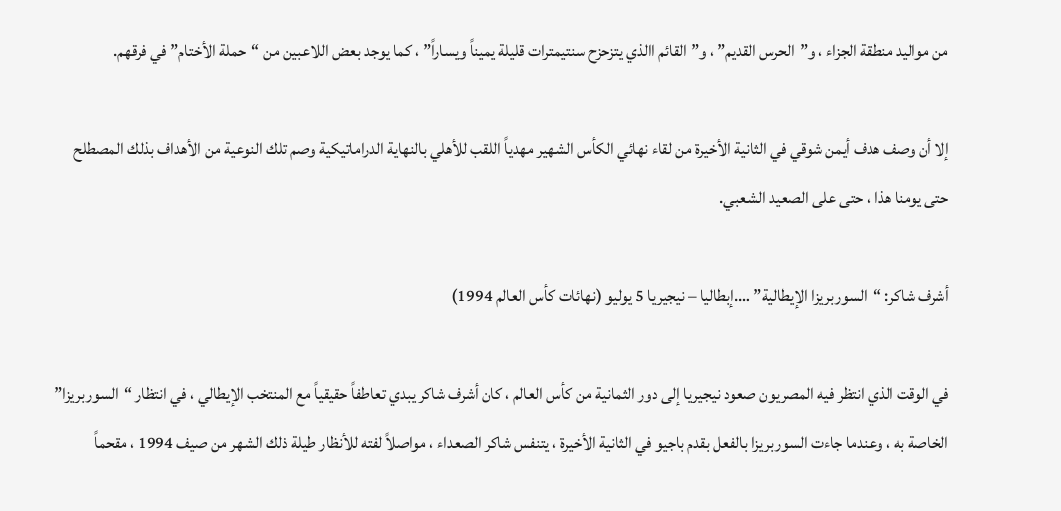من مواليد منطقة الجزاء ، و”الحرس القديم” ، و”القائم االذي يتزحزح سنتيمترات قليلة يميناً ويساراً” ، كما يوجد بعض اللاعبين من “حملة الأختام” في فرقهم.

إلا أن وصف هدف أيمن شوقي في الثانية الأخيرة من لقاء نهائي الكأس الشهير مهدياً اللقب للأهلي بالنهاية الدراماتيكية وصم تلك النوعية من الأهداف بذلك المصطلح حتى يومنا هذا ، حتى على الصعيد الشعبي.

أشرف شاكر: “السوربريزا الإيطالية” ….إبطاليا – نيجيريا 5 يوليو (نهائات كأس العالم 1994)

في الوقت الذي انتظر فيه المصريون صعود نيجيريا إلى دور الثمانية من كأس العالم ، كان أشرف شاكر يبدي تعاطفاً حقيقياً مع المنتخب الإيطالي ، في انتظار “السوربريزا” الخاصة به ، وعندما جاءت السوربريزا بالفعل بقدم باجيو في الثانية الأخيرة ، يتنفس شاكر الصعداء ، مواصلاً لفته للأنظار طيلة ذلك الشهر من صيف 1994 ، مقحماً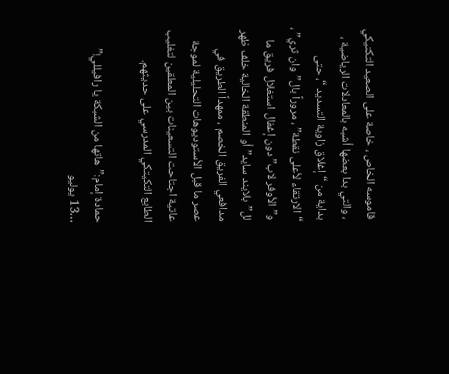قاموسه الخاص ، خاصة على الصعيد التكتيكي ، والتي بدا بعضها أشبه بالمعادلات الرياضية ، بداية من “إغلاق زاوية التسديد “، حتى “الارتقاء لأعلى نقطة” ، مروراً بال”وان ثري” ، و”الأوفر لاب” دون إغفال استغلال فريق ما لل”بلايند سايد” أو المنطقة الخالية خلف ظهر مدافعي الفريق الخصم ، ممهداً الطريق في عصر ما قبل الأستوديوهات التحليلية لموجة عاتية اجتاحت التسعينات بين المعلقين لتغليب الطابع التكيتكي المدرسي على حديثهم.

حمادة إمام:”هاتها من الشبكة يا رافيللي!” …13 يوليو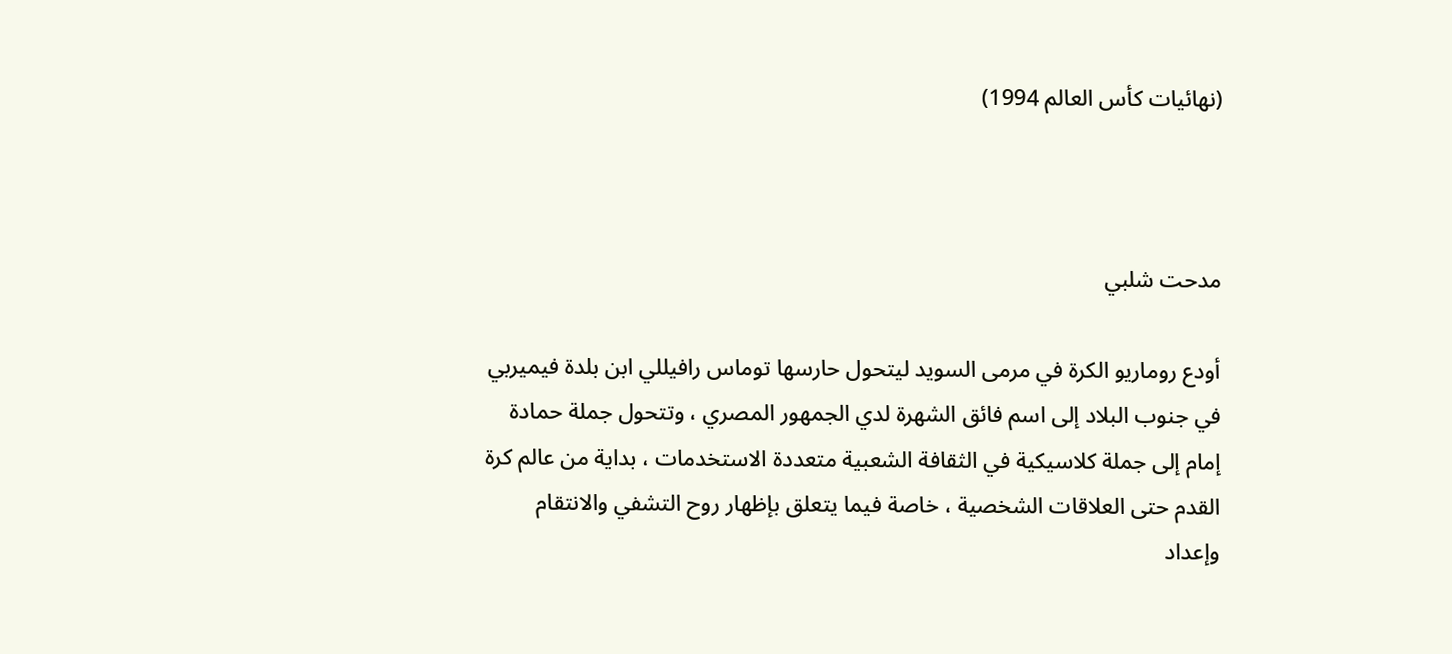(نهائيات كأس العالم 1994)



مدحت شلبي

أودع روماريو الكرة في مرمى السويد ليتحول حارسها توماس رافيللي ابن بلدة فيميربي في جنوب البلاد إلى اسم فائق الشهرة لدي الجمهور المصري ، وتتحول جملة حمادة إمام إلى جملة كلاسيكية في الثقافة الشعبية متعددة الاستخدمات ، بداية من عالم كرة القدم حتى العلاقات الشخصية ، خاصة فيما يتعلق بإظهار روح التشفي والانتقام وإعداد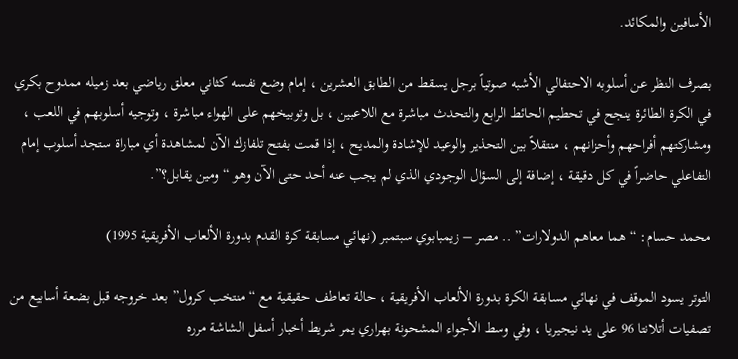الأسافين والمكائد.

بصرف النظر عن أسلوبه الاحتفالي الأشبه صوتياً برجل يسقط من الطابق العشرين ، إمام وضع نفسه كثاني معلق رياضي بعد زميله ممدوح بكري في الكرة الطائرة ينجح في تحطيم الحائط الرابع والتحدث مباشرة مع اللاعبين ، بل وتوبيخهم على الهواء مباشرة ، وتوجيه أسلوبهم في اللعب ، ومشاركتهم أفراحهم وأحزانهم ، منتقلاً بين التحذير والوعيد للإشادة والمديح ، إذا قمت بفتح تلفازك الآن لمشاهدة أي مباراة ستجد أسلوب إمام التفاعلي حاضراً في كل دقيقة ، إضافة إلى السؤال الوجودي الذي لم يجب عنه أحد حتى الآن وهو “ومين يقابل؟”.

محمد حسام: “هما معاهم الدولارات” .. مصر – زيمبابوي سبتمبر (نهائي مسابقة كرة القدم بدورة الألعاب الأفريقية 1995)

التوتر يسود الموقف في نهائي مسابقة الكرة بدورة الألعاب الأفريقية ، حالة تعاطف حقيقية مع “منتخب كرول” بعد خروجه قبل بضعة أسابيع من تصفيات أتلانتا 96 على يد نيجيريا ، وفي وسط الأجواء المشحونة بهراري يمر شريط أخبار أسفل الشاشة مرره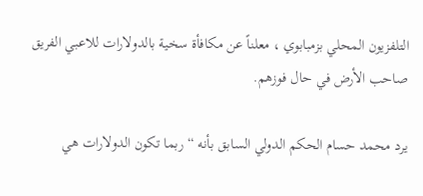التلفزيون المحلي بزمبابوي ، معلناً عن مكافأة سخية بالدولارات للاعبي الفريق صاحب الأرض في حال فوزهم.

يرد محمد حسام الحكم الدولي السابق بأنه “ربما تكون الدولارات هي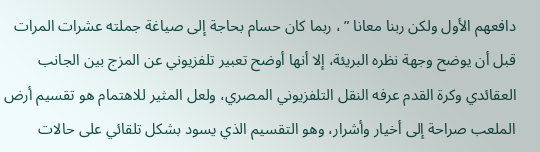دافعهم الأول ولكن ربنا معانا ” ، ربما كان حسام بحاجة إلى صياغة جملته عشرات المرات قبل أن يوضح وجهة نظره البريئة، إلا أنها أوضح تعبير تلفزيوني عن المزج بين الجانب العقائدي وكرة القدم عرفه النقل التلفزيوني المصري، ولعل المثير للاهتمام هو تقسيم أرض الملعب صراحة إلى أخيار وأشرار، وهو التقسيم الذي يسود بشكل تلقائي على حالات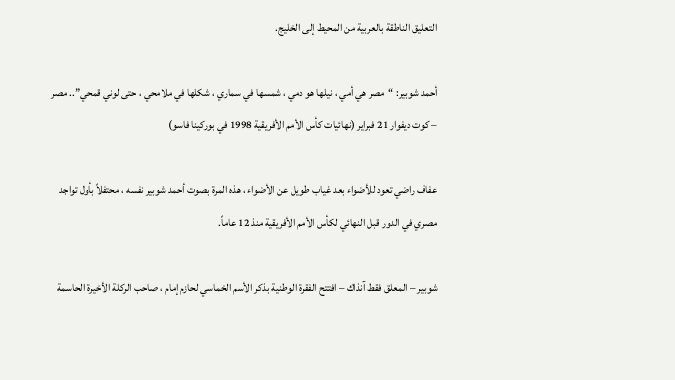التعليق الناطقة بالعربية من المحيط إلى الخليج.

أحمد شوبير: “مصر هي أمي ، نيلها هو دمي ، شمسها في سماري ، شكلها في ملامحي ، حتى لوني قمحي”.. مصر – كوت ديفوار 21 فبراير (نهائيات كأس الأمم الأفريقية 1998 في بوركينا فاسو)

عفاف راضي تعود للأضواء بعد غياب طويل عن الأضواء ، هذه المرة بصوت أحمد شوبير نفسه ، محتفلاً بأول تواجد مصري في الدور قبل النهائي لكأس الأمم الأفريقية منذ 12 عاماً.

شوبير – المعلق فقط آنذاك – افتتح الفقرة الوطنية بذكر الأسم الخماسي لحازم إمام ، صاحب الركلة الأخيرة الحاسمة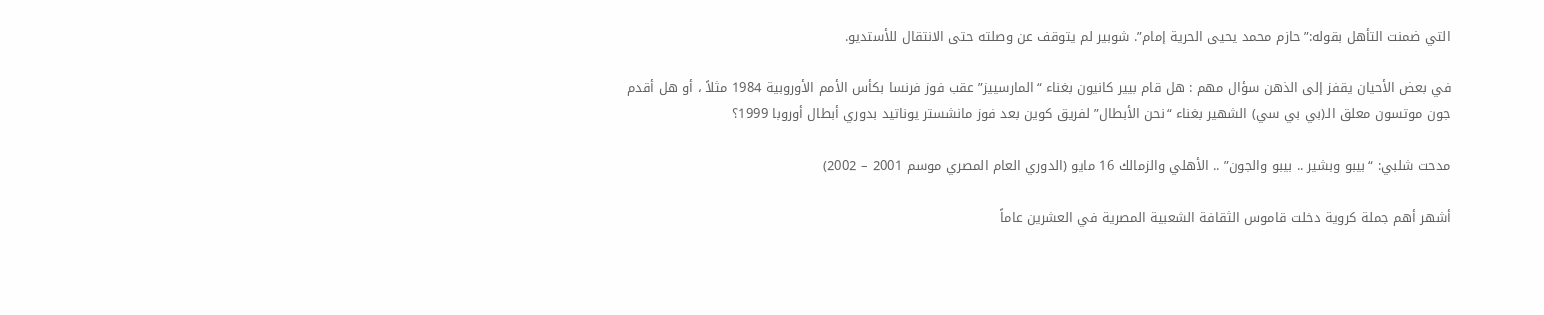التي ضمنت التأهل بقوله:”حازم محمد يحيى الحرية إمام”. شوبير لم يتوقف عن وصلته حتى الانتقال للأستديو.

في بعض الأحيان يقفز إلى الذهن سؤال مهم : هل قام بيير كانيون بغناء “المارسييز” عقب فوز فرنسا بكأس الأمم الأوروبية 1984 مثلاً ، أو هل أقدم جون موتسون معلق الـ(بي بي سي) الشهير بغناء “نحن الأبطال” لفريق كوين بعد فوز مانشستر يوناتيد بدوري أبطال أوروبا 1999؟

مدحت شلبي: “بيبو وبشير .. بيبو والجون” .. الأهلي والزمالك 16 مايو (الدوري العام المصري موسم 2001 – 2002)

أشهر أهم جملة كروية دخلت قاموس الثقافة الشعبية المصرية في العشرين عاماً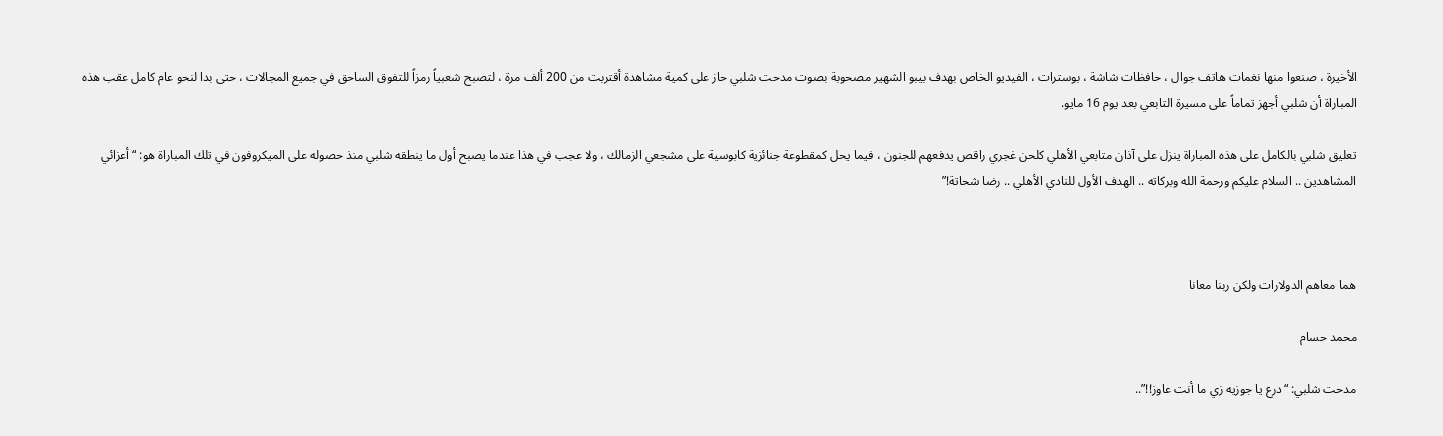الأخيرة ، صنعوا منها نغمات هاتف جوال ، حافظات شاشة ، بوسترات ، الفيديو الخاص بهدف بيبو الشهير مصحوبة بصوت مدحت شلبي حاز على كمية مشاهدة أقتربت من 200 ألف مرة ، لتصبح شعبياً رمزاً للتفوق الساحق في جميع المجالات ، حتى بدا لنحو عام كامل عقب هذه المباراة أن شلبي أجهز تماماً على مسيرة التابعي بعد يوم 16 مايو.

تعليق شلبي بالكامل على هذه المباراة ينزل على آذان متابعي الأهلي كلحن غجري راقص يدفعهم للجنون ، فيما يحل كمقطوعة جنائزية كابوسية على مشجعي الزمالك ، ولا عجب في هذا عندما يصبح أول ما ينطقه شلبي منذ حصوله على الميكروفون في تلك المباراة هو: “أعزائي المشاهدين .. السلام عليكم ورحمة الله وبركاته .. الهدف الأول للنادي الأهلي .. رضا شحاتة!”



هما معاهم الدولارات ولكن ربنا معانا

محمد حسام

مدحت شلبي: “درع يا جوزيه زي ما أنت عاوز!!”..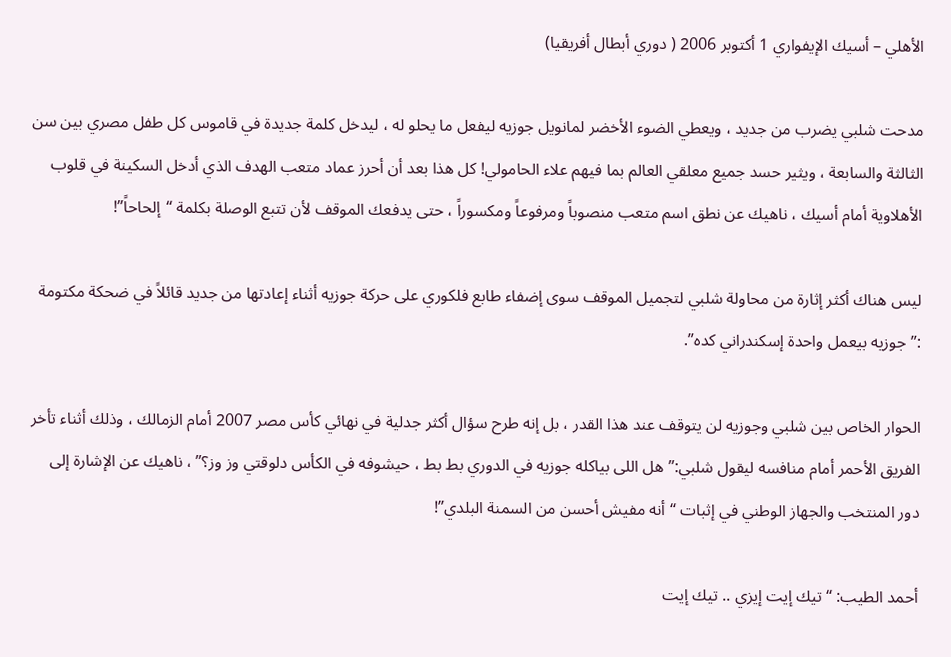الأهلي – أسيك الإيفواري 1 أكتوبر 2006 ( دوري أبطال أفريقيا)

مدحت شلبي يضرب من جديد ، ويعطي الضوء الأخضر لمانويل جوزيه ليفعل ما يحلو له ، ليدخل كلمة جديدة في قاموس كل طفل مصري بين سن الثالثة والسابعة ، ويثير حسد جميع معلقي العالم بما فيهم علاء الحامولي! كل هذا بعد أن أحرز عماد متعب الهدف الذي أدخل السكينة في قلوب الأهلاوية أمام أسيك ، ناهيك عن نطق اسم متعب منصوباً ومرفوعاً ومكسوراً ، حتى يدفعك الموقف لأن تتبع الوصلة بكلمة “إلحاحاً”!

ليس هناك أكثر إثارة من محاولة شلبي لتجميل الموقف سوى إضفاء طابع فلكوري على حركة جوزيه أثناء إعادتها من جديد قائلاً في ضحكة مكتومة :”جوزيه بيعمل واحدة إسكندراني كده”.

الحوار الخاص بين شلبي وجوزيه لن يتوقف عند هذا القدر ، بل إنه طرح سؤال أكثر جدلية في نهائي كأس مصر 2007 أمام الزمالك ، وذلك أثناء تأخر الفريق الأحمر أمام منافسه ليقول شلبي:”هل اللى بياكله جوزيه في الدوري بط بط ، حيشوفه في الكأس دلوقتي وز وز؟” ، ناهيك عن الإشارة إلى دور المنتخب والجهاز الوطني في إثبات “أنه مفيش أحسن من السمنة البلدي”!

أحمد الطيب: “تيك إيت إيزي .. تيك إيت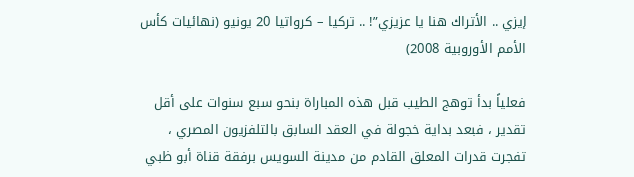إيزي .. الأتراك هنا يا عزيزي”! .. تركيا – كرواتيا 20 يونيو (نهائيات كأس الأمم الأوروبية 2008)

فعلياً بدأ توهج الطيب قبل هذه المباراة بنحو سبع سنوات على أقل تقدير ، فبعد بداية خجولة في العقد السابق بالتلفزيون المصري ، تفجرت قدرات المعلق القادم من مدينة السويس برفقة قناة أبو ظبي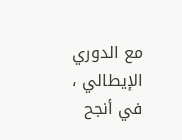مع الدوري الإيطالي ، في أنجح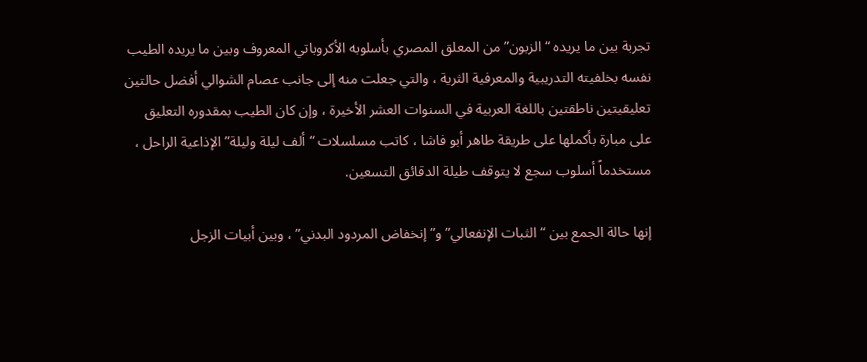تجربة بين ما يريده “الزبون” من المعلق المصري بأسلوبه الأكروباتي المعروف وبين ما يريده الطيب نفسه بخلفيته التدريبية والمعرفية الثرية ، والتي جعلت منه إلى جانب عصام الشوالي أفضل حالتين تعليقيتين ناطقتين باللغة العربية في السنوات العشر الأخيرة ، وإن كان الطيب بمقدوره التعليق على مبارة بأكملها على طريقة طاهر أبو فاشا ، كاتب مسلسلات “ألف ليلة وليلة” الإذاعية الراحل ، مستخدماً أسلوب سجع لا يتوقف طيلة الدقائق التسعين.

إنها حالة الجمع بين “الثبات الإنفعالي” و”إنخفاض المردود البدني” ، وبين أبيات الزجل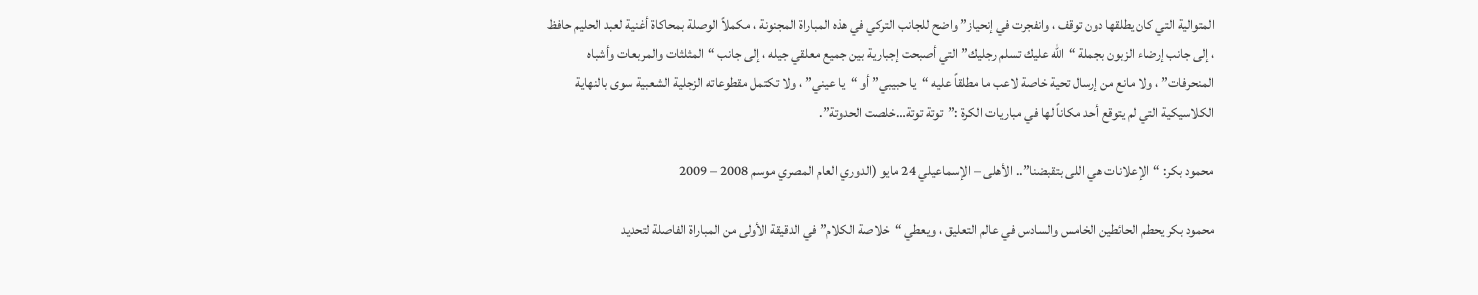المتوالية التي كان يطلقها دون توقف ، وانفجرت في إنحياز” واضح للجانب التركي في هذه المباراة المجنونة ، مكملاً الوصلة بمحاكاة أغنية لعبد الحليم حافظ ، إلى جانب إرضاء الزبون بجملة “الله عليك تسلم رجليك” التي أصبحت إجبارية بين جميع معلقي جيله ، إلى جانب “المثلثات والمربعات وأشباه المنحرفات” ، ولا مانع من إرسال تحية خاصة لاعب ما مطلقاً عليه “يا حبيبي” أو “يا عيني” ، ولا تكتمل مقطوعاته الزجلية الشعبية سوى بالنهاية الكلاسيكية التي لم يتوقع أحد مكاناً لها في مباريات الكرة :”توتة توتة…خلصت الحدوتة”.

محمود بكر: “الإعلانات هي اللى بتقبضنا”.. الأهلى – الإسماعيلي 24 مايو (الدوري العام المصري موسم 2008 – 2009

محمود بكر يحطم الحائطين الخامس والسادس في عالم التعليق ، ويعطي “خلاصة الكلام” في الدقيقة الأولى من المباراة الفاصلة لتحديد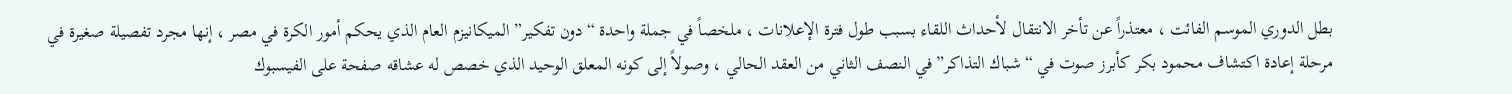بطل الدوري الموسم الفائت ، معتذراً عن تأخر الانتقال لأحداث اللقاء بسبب طول فترة الإعلانات ، ملخصاً في جملة واحدة “دون تفكير” الميكانيزم العام الذي يحكم أمور الكرة في مصر ، إنها مجرد تفصيلة صغيرة في مرحلة إعادة اكتشاف محمود بكر كأبرز صوت في “شباك التذاكر” في النصف الثاني من العقد الحالي ، وصولاً إلى كونه المعلق الوحيد الذي خصص له عشاقه صفحة على الفيسبوك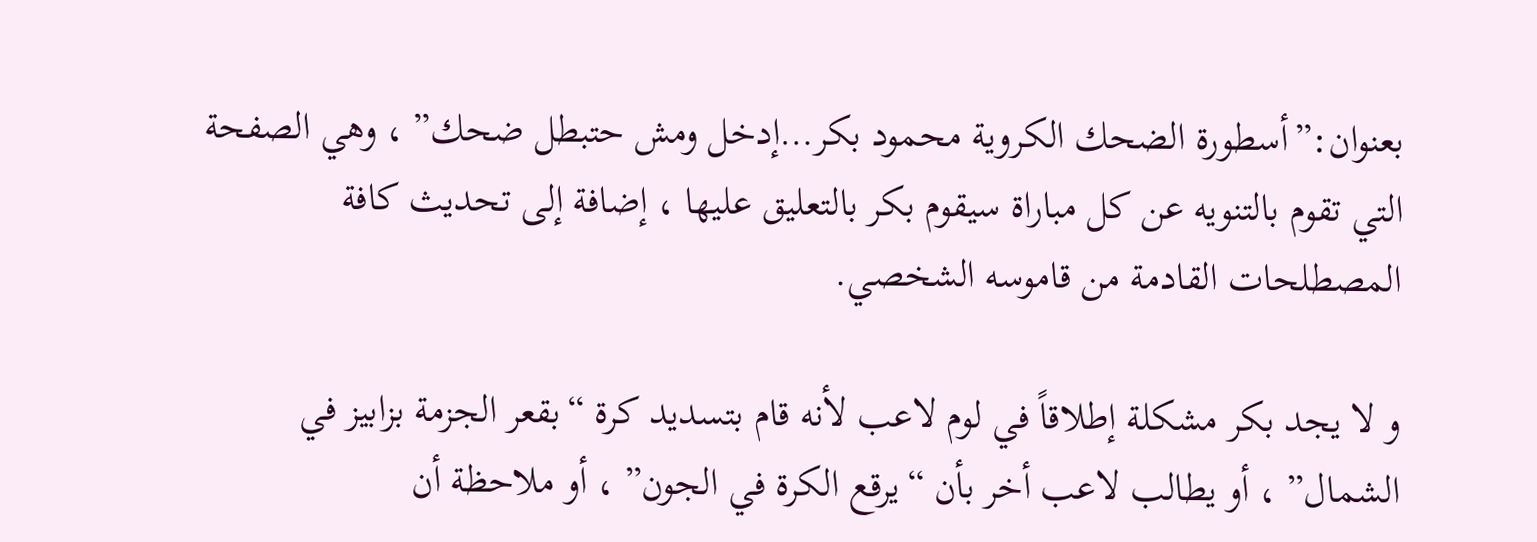بعنوان:”أسطورة الضحك الكروية محمود بكر…إدخل ومش حتبطل ضحك” ، وهي الصفحة التي تقوم بالتنويه عن كل مباراة سيقوم بكر بالتعليق عليها ، إضافة إلى تحديث كافة المصطلحات القادمة من قاموسه الشخصي.

و لا يجد بكر مشكلة إطلاقاً في لوم لاعب لأنه قام بتسديد كرة “بقعر الجزمة بزابيز في الشمال” ، أو يطالب لاعب أخر بأن “يرقع الكرة في الجون” ، أو ملاحظة أن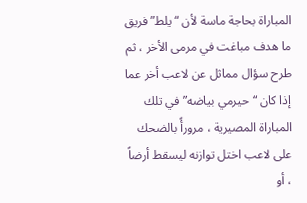المباراة بحاجة ماسة لأن “يلط” فريق ما هدف مباغت في مرمى الأخر ، ثم طرح سؤال مماثل عن لاعب أخر عما إذا كان “حيرمي بياضه” في تلك المباراة المصيرية ، مرورأً بالضحك على لاعب اختل توازنه ليسقط أرضاً ، أو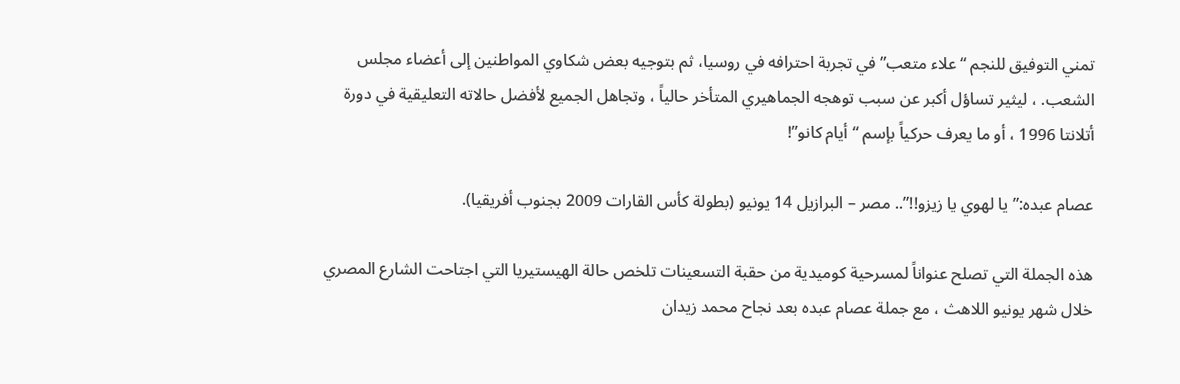تمني التوفيق للنجم “علاء متعب” في تجربة احترافه في روسيا، ثم بتوجيه بعض شكاوي المواطنين إلى أعضاء مجلس الشعب. ، ليثير تساؤل أكبر عن سبب توهجه الجماهيري المتأخر حالياً ، وتجاهل الجميع لأفضل حالاته التعليقية في دورة أتلانتا 1996 ، أو ما يعرف حركياً بإسم “أيام كانو”!

عصام عبده:”يا لهوي يا زيزو!!”.. مصر – البرازيل 14 يونيو (بطولة كأس القارات 2009 بجنوب أفريقيا).

هذه الجملة التي تصلح عنواناً لمسرحية كوميدية من حقبة التسعينات تلخص حالة الهيستيريا التي اجتاحت الشارع المصري خلال شهر يونيو اللاهث ، مع جملة عصام عبده بعد نجاح محمد زيدان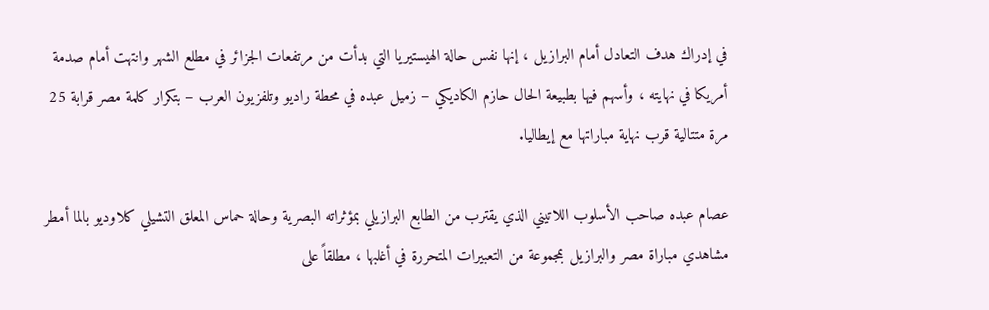في إدراك هدف التعادل أمام البرازيل ، إنها نفس حالة الهيستيريا التي بدأت من مرتفعات الجزائر في مطلع الشهر وانتهت أمام صدمة أمريكا في نهايته ، وأسهم فيها بطبيعة الحال حازم الكاديكي – زميل عبده في محطة راديو وتلفزيون العرب – بتكرار كلمة مصر قرابة 25 مرة متتالية قرب نهاية مباراتها مع إيطاليا.

عصام عبده صاحب الأسلوب اللاتيني الذي يقترب من الطابع البرازيلي بمؤثراته البصرية وحالة حماس المعلق التشيلي كلاوديو بالما أمطر مشاهدي مباراة مصر والبرازيل بمجموعة من التعبيرات المتحررة في أغلبها ، مطلقاً على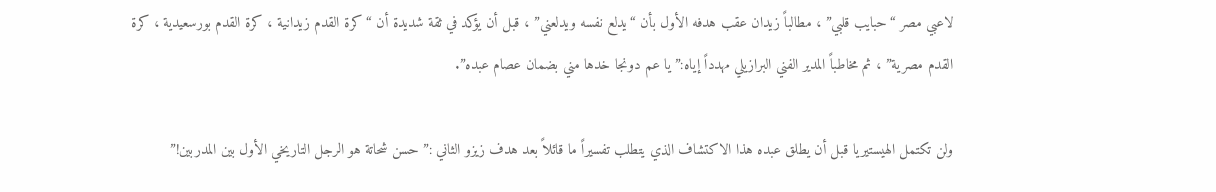لاعبي مصر “حبايب قلبي” ، مطالباً زيدان عقب هدفه الأول بأن “يدلع نفسه ويدلعني” ، قبل أن يؤكد في ثقة شديدة أن “كرة القدم زيدانية ، كرة القدم بورسعيدية ، كرة القدم مصرية” ، ثم مخاطباً المدير الفني البرازيلي مهدداً إياه:” يا عم دونجا خدها مني بضمان عصام عبده”.

ولن تكتمل الهيستيريا قبل أن يطلق عبده هذا الاكتشاف الذي يتطلب تفسيراً ما قائلاً بعد هدف زيزو الثاني :”حسن شحاتة هو الرجل التاريخي الأول بين المدربين!”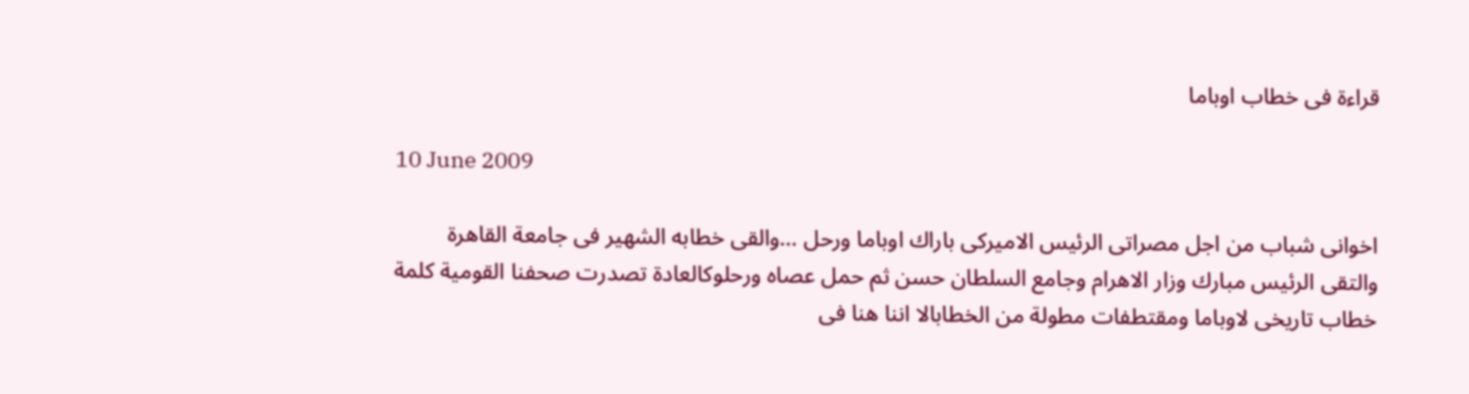قراءة فى خطاب اوباما

10 June 2009

اخوانى شباب من اجل مصراتى الرئيس الاميركى باراك اوباما ورحل …والقى خطابه الشهير فى جامعة القاهرة والتقى الرئيس مبارك وزار الاهرام وجامع السلطان حسن ثم حمل عصاه ورحلوكالعادة تصدرت صحفنا القومية كلمة خطاب تاريخى لاوباما ومقتطفات مطولة من الخطابالا اننا هنا فى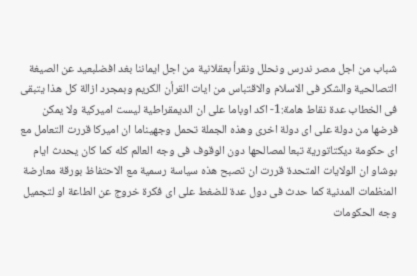شباب من اجل مصر ندرس ونحلل ونقرأ بعقلانية من اجل ايماننا بغد افضلبعيد عن الصيغة التصالحية والشكر فى الاسلام والاقتباس من ايات القرأن الكريم وبمجرد ازالة كل هذا يتبقى فى الخطاب عدة نقاط هامة:1- اكد اوباما على ان الديمقراطية ليست اميركية ولا يمكن فرضها من دولة على اى دولة اخرى وهذه الجملة تحمل وجهيناما ان اميركا قررت التعامل مع اى حكومة ديكتاتورية تبعا لمصالحها دون الوقوف فى وجه العالم كله كما كان يحدث ايام بوشاو ان الولايات المتحدة قررت ان تصبح هذه سياسة رسمية مع الاحتفاظ بورقة معارضة المنظمات المدنية كما حدث فى دول عدة للضغط على اى فكرة خروج عن الطاعة او لتجميل وجه الحكومات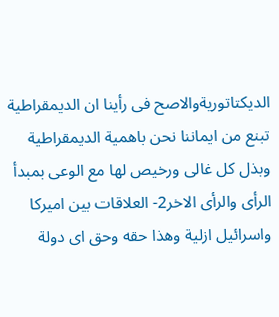الديكتاتوريةوالاصح فى رأينا ان الديمقراطية تبنع من ايماننا نحن باهمية الديمقراطية وبذل كل غالى ورخيص لها مع الوعى بمبدأ الرأى والرأى الاخر2- العلاقات بين اميركا واسرائيل ازلية وهذا حقه وحق اى دولة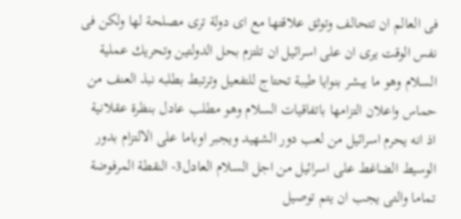فى العالم ان تتحالف وتوثق علاقتها مع اى دولة ترى مصلحة لها ولكن فى نفس الوقت يرى ان على اسرائيل ان تلتزم بحل الدولتين وتحريك عملية السلام وهو ما يبشر بنوايا طيبة تحتاج للتفعيل وترتبط بطلبه نبذ العنف من حماس واعلان التزامها باتفاقيات السلام وهو مطلب عادل بنظرة عقلانية اذ انه يحرم اسرائيل من لعب دور الشهيد ويجبر اوباما على الالتزام بدور الوسيط الضاغط على اسرائيل من اجل السلام العادل3- النقطة المرفوضة تماما والتى يجب ان يتم توصيل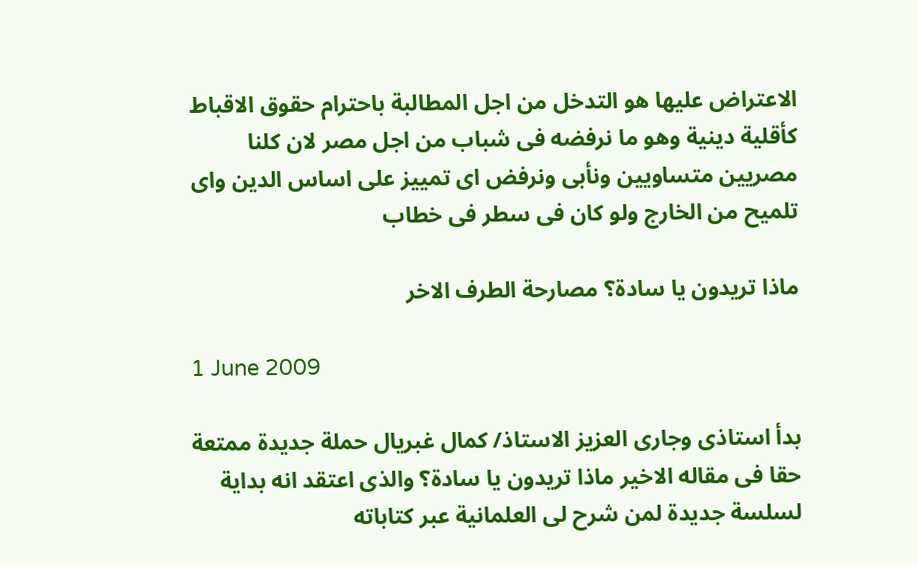الاعتراض عليها هو التدخل من اجل المطالبة باحترام حقوق الاقباط كأقلية دينية وهو ما نرفضه فى شباب من اجل مصر لان كلنا مصريين متساويين ونأبى ونرفض اى تمييز على اساس الدين واى تلميح من الخارج ولو كان فى سطر فى خطاب

ماذا تريدون يا سادة؟ مصارحة الطرف الاخر

1 June 2009

بدأ استاذى وجارى العزيز الاستاذ/ كمال غبريال حملة جديدة ممتعة حقا فى مقاله الاخير ماذا تريدون يا سادة؟ والذى اعتقد انه بداية لسلسة جديدة لمن شرح لى العلمانية عبر كتاباته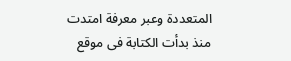المتعددة وعبر معرفة امتدت منذ بدأت الكتابة فى موقع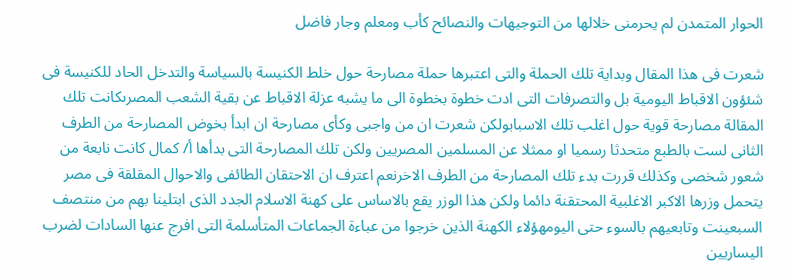الحوار المتمدن لم يحرمنى خلالها من التوجيهات والنصائح كأب ومعلم وجار فاضل

شعرت فى هذا المقال وبداية تلك الحملة والتى اعتبرها حملة مصارحة حول خلط الكنيسة بالسياسة والتدخل الحاد للكنيسة فى شئؤون الاقباط اليومية بل والتصرفات التى ادت خطوة بخطوة الى ما يشبه عزلة الاقباط عن بقية الشعب المصرىكانت تلك المقالة مصارحة قوية حول اغلب تلك الاسبابولكن شعرت ان من واجبى وكأى مصارحة ان ابدأ بخوض المصارحة من الطرف الثانى لست بالطبع متحدثا رسميا او ممثلا عن المسلمين المصريين ولكن تلك المصارحة التى بدأها أ/ كمال كانت نابعة من شعور شخصى وكذلك قررت بدء تلك المصارحة من الطرف الاخرنعم اعترف ان الاحتقان الطائفى والاحوال المقلقة فى مصر يتحمل وزرها الاكبر الاغلبية المحتقنة دائما ولكن هذا الوزر يقع بالاساس على كهنة الاسلام الجدد الذى ابتلينا بهم من منتصف السبعينت وتابعيهم بالسوء حتى اليومهؤلاء الكهنة الذين خرجوا من عباءة الجماعات المتأسلمة التى افرج عنها السادات لضرب اليساريين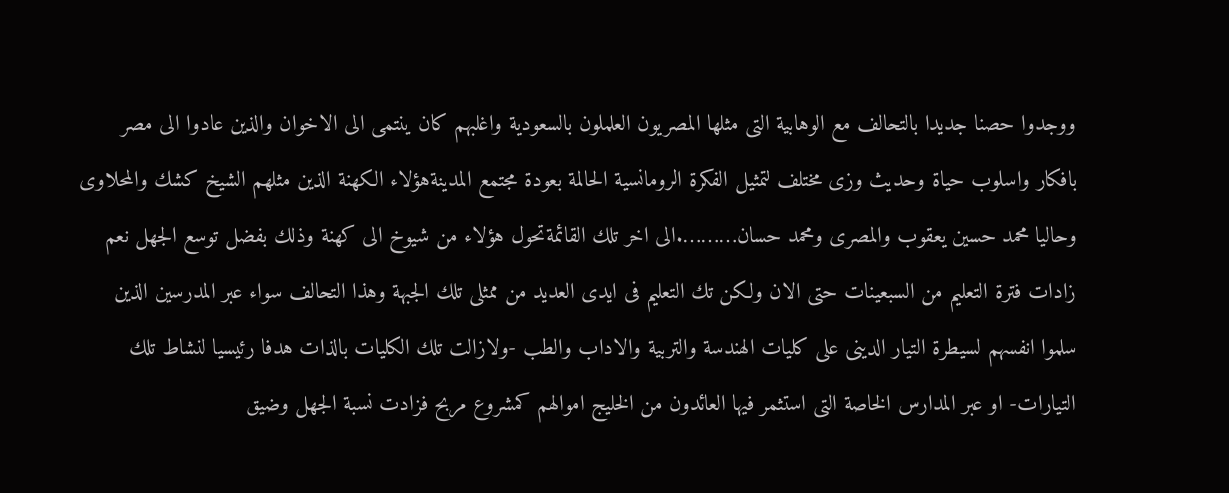ووجدوا حصنا جديدا بالتحالف مع الوهابية التى مثلها المصريون العلملون بالسعودية واغلبهم كان ينتمى الى الاخوان والذين عادوا الى مصر بافكار واسلوب حياة وحديث وزى مختلف لتمثيل الفكرة الرومانسية الحالمة بعودة مجتمع المدينةهؤلاء الكهنة الذين مثلهم الشيخ كشك والمحلاوى وحاليا محمد حسين يعقوب والمصرى ومحمد حسان……….الى اخر تلك القائمةتحول هؤلاء من شيوخ الى كهنة وذلك بفضل توسع الجهل نعم زادات فترة التعليم من السبعينات حتى الان ولكن تك التعليم فى ايدى العديد من ممثلى تلك الجبهة وهذا التحالف سواء عبر المدرسين الذين سلموا انفسهم لسيطرة التيار الدينى على كليات الهندسة والتربية والاداب والطب -ولازالت تلك الكليات بالذات هدفا رئيسيا لنشاط تلك التيارات- او عبر المدارس الخاصة التى استثمر فيها العائدون من الخليج اموالهم كمشروع مربح فزادت نسبة الجهل وضيق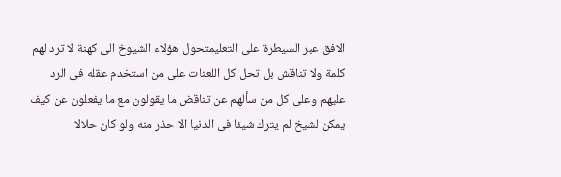الافق عبر السيطرة على التعليمتحول هؤلاء الشيوخ الى كهنة لا ترد لهم كلمة ولا تناقش بل تحل كل اللعنات على من استخدم عقله فى الرد عليهم وعلى كل من سألهم عن تناقض ما يقولون مع ما يفعلون عن كيف يمكن لشيخ لم يترك شيئا فى الدنيا الا حذر منه ولو كان حلالا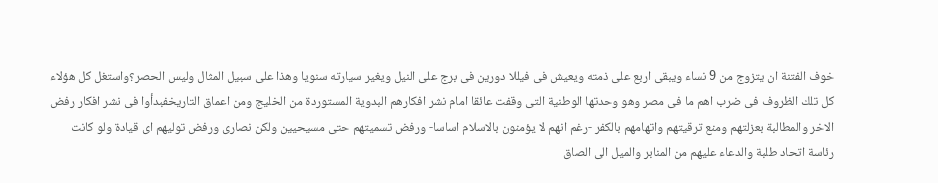خوف الفتنة ان يتزوج من 9 نساء ويبقى اربع على ذمته ويعيش فى فيللا دورين فى برج على النيل ويغير سيارته سنويا وهذا على سبيل المثال وليس الحصر؟واستغل كل هؤلاء كل تلك الظروف فى ضرب اهم ما فى مصر وهو وحدتها الوطنية التى وقفت عائقا امام نشر افكارهم البدوية المستوردة من الخليج ومن اعماق التاريخفبدأوا فى نشر افكار رفض الاخر والمطالبة بعزلتهم ومنع ترقيتهم واتهامهم بالكفر -رغم انهم لا يؤمنون بالاسلام اساسا- ورفض تسميتهم حتى مسيحيين ولكن نصارى ورفض توليهم اى قيادة ولو كانت رئاسة اتحاد طلبة والدعاء عليهم من المنابر والميل الى الصاق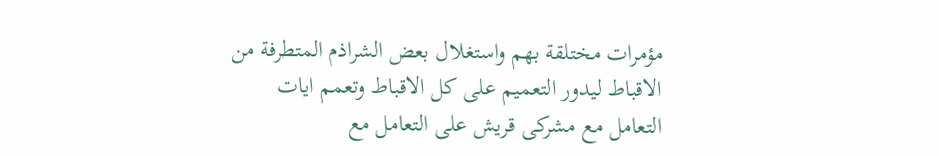مؤمرات مختلقة بهم واستغلال بعض الشراذم المتطرفة من الاقباط ليدور التعميم على كل الاقباط وتعمم ايات التعامل مع مشركى قريش على التعامل مع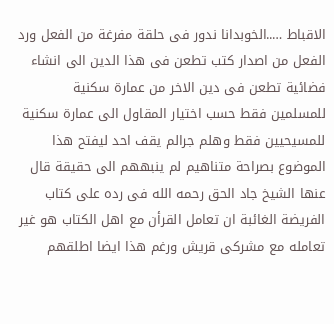الاقباط …..الخوبدانا ندور فى حلقة مفرغة من الفعل ورد الفعل من اصدار كتب تطعن فى هذا الدين الى انشاء فضائية تطعن فى دين الاخر من عمارة سكنية للمسلمين فقط حسب اختيار المقاول الى عمارة سكنية للمسيحيين فقط وهلم جرالم يقف احد ليفتح هذا الموضوع بصراحة متناهيم لم ينبههم الى حقيقة قال عنها الشيخ جاد الحق رحمه الله فى رده على كتاب الفريضة الغائبة ان تعامل القرأن مع اهل الكتاب هو غير تعامله مع مشركى قريش ورغم هذا ايضا اطلقهم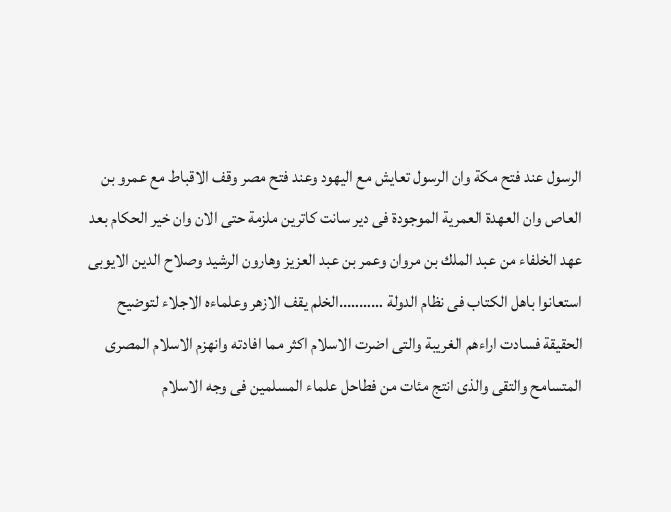الرسول عند فتح مكة وان الرسول تعايش مع اليهود وعند فتح مصر وقف الاقباط مع عمرو بن العاص وان العهدة العمرية الموجودة فى دير سانت كاترين ملزمة حتى الان وان خير الحكام بعد عهد الخلفاء من عبد الملك بن مروان وعمر بن عبد العزيز وهارون الرشيد وصلاح الدين الايوبى استعانوا باهل الكتاب فى نظام الدولة ………..الخلم يقف الازهر وعلماءه الاجلاء لتوضيح الحقيقة فسادت اراءهم الغريبة والتى اضرت الاسلام اكثر مما افادته وانهزم الاسلام المصرى المتسامح والتقى والذى انتج مئات من فطاحل علماء المسلمين فى وجه الاسلام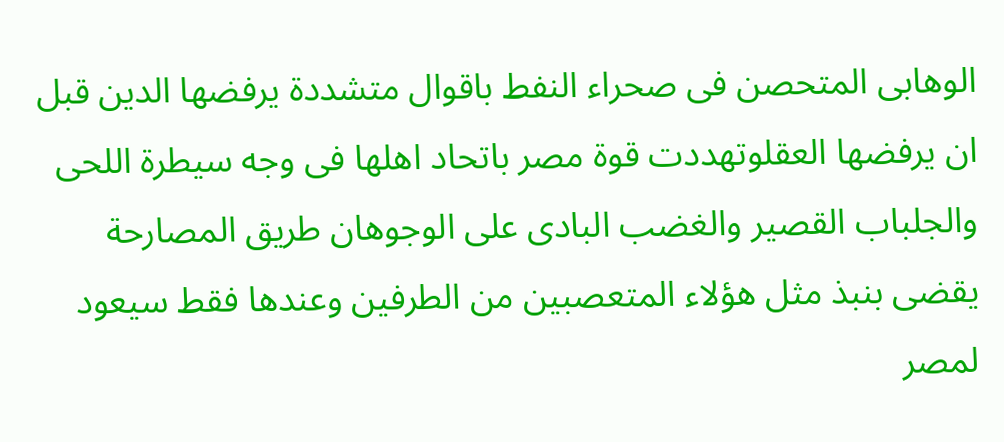الوهابى المتحصن فى صحراء النفط باقوال متشددة يرفضها الدين قبل ان يرفضها العقلوتهددت قوة مصر باتحاد اهلها فى وجه سيطرة اللحى والجلباب القصير والغضب البادى على الوجوهان طريق المصارحة يقضى بنبذ مثل هؤلاء المتعصبين من الطرفين وعندها فقط سيعود لمصر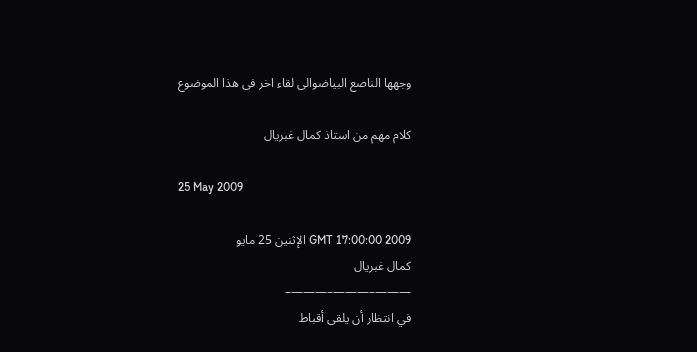وجهها الناصع البياضوالى لقاء اخر فى هذا الموضوع

كلام مهم من استاذ كمال غبريال

25 May 2009

GMT 17:00:00 2009 الإثنين 25 مايو
كمال غبريال
———–———–———–
في انتظار أن يلقى أقباط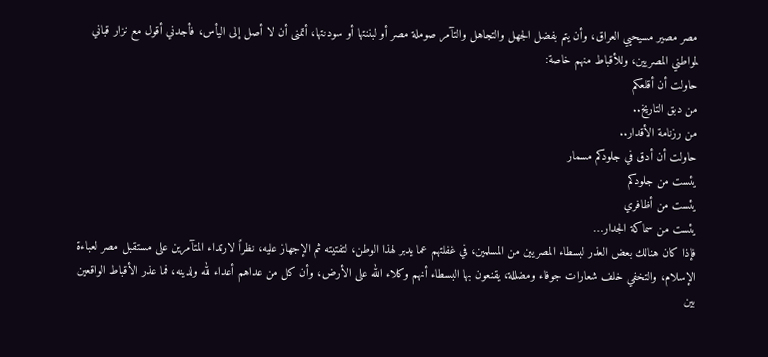مصر مصير مسيحيي العراق، وأن يتم بفضل الجهل والتجاهل والتآمر صوملة مصر أو لبننتها أو سودنتها، أتمنى أن لا أصل إلى اليأس، فأجدني أقول مع نزار قباني لمواطني المصريين، وللأقباط منهم خاصة:
حاولت أن أقلعكم
من دبق التاريخ..
من رزنامة الأقدار..
حاولت أن أدق في جلودكم مسمار
يئست من جلودكم
يئست من أظافري
يئست من سماكة الجدار…
فإذا كان هنالك بعض العذر لبسطاء المصريين من المسلمين، في غفلتهم عما يدبر لهذا الوطن، لتفتيته ثم الإجهاز عليه، نظراً لارتداء المتآمرين على مستقبل مصر لعباءة الإسلام، والتخفي خلف شعارات جوفاء ومضللة، يقنعون بها البسطاء أنهم وكلاء الله على الأرض، وأن كل من عداهم أعداء لله ولدينه، فما عذر الأقباط الواقعين بين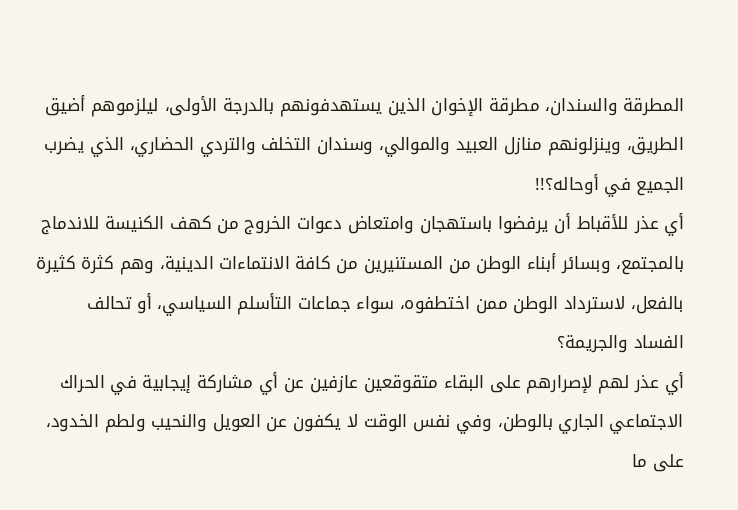المطرقة والسندان، مطرقة الإخوان الذين يستهدفونهم بالدرجة الأولى، ليلزموهم أضيق الطريق، وينزلونهم منازل العبيد والموالي، وسندان التخلف والتردي الحضاري، الذي يضرب الجميع في أوحاله؟!!
أي عذر للأقباط أن يرفضوا باستهجان وامتعاض دعوات الخروج من كهف الكنيسة للاندماج بالمجتمع، وبسائر أبناء الوطن من المستنيرين من كافة الانتماءات الدينية، وهم كثرة كثيرة بالفعل، لاسترداد الوطن ممن اختطفوه، سواء جماعات التأسلم السياسي، أو تحالف الفساد والجريمة؟
أي عذر لهم لإصرارهم على البقاء متقوقعين عازفين عن أي مشاركة إيجابية في الحراك الاجتماعي الجاري بالوطن، وفي نفس الوقت لا يكفون عن العويل والنحيب ولطم الخدود، على ما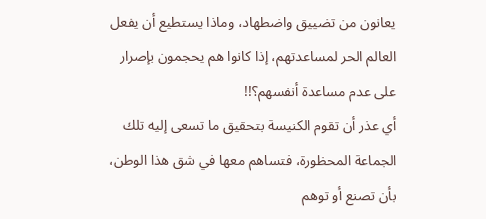يعانون من تضييق واضطهاد، وماذا يستطيع أن يفعل العالم الحر لمساعدتهم، إذا كانوا هم يحجمون بإصرار على عدم مساعدة أنفسهم؟!!
أي عذر أن تقوم الكنيسة بتحقيق ما تسعى إليه تلك الجماعة المحظورة، فتساهم معها في شق هذا الوطن، بأن تصنع أو توهم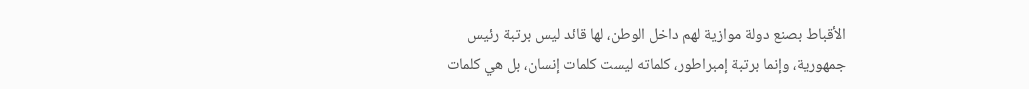الأقباط بصنع دولة موازية لهم داخل الوطن، لها قائد ليس برتبة رئيس جمهورية، وإنما برتبة إمبراطور، كلماته ليست كلمات إنسان، بل هي كلمات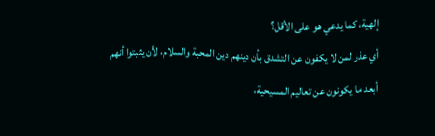إلهية، كما يدعي هو على الأقل؟
أي عذر لمن لا يكفون عن التشدق بأن دينهم دين المحبة والسلام، لأن يثبتوا أنهم أبعد ما يكونون عن تعاليم المسيحية،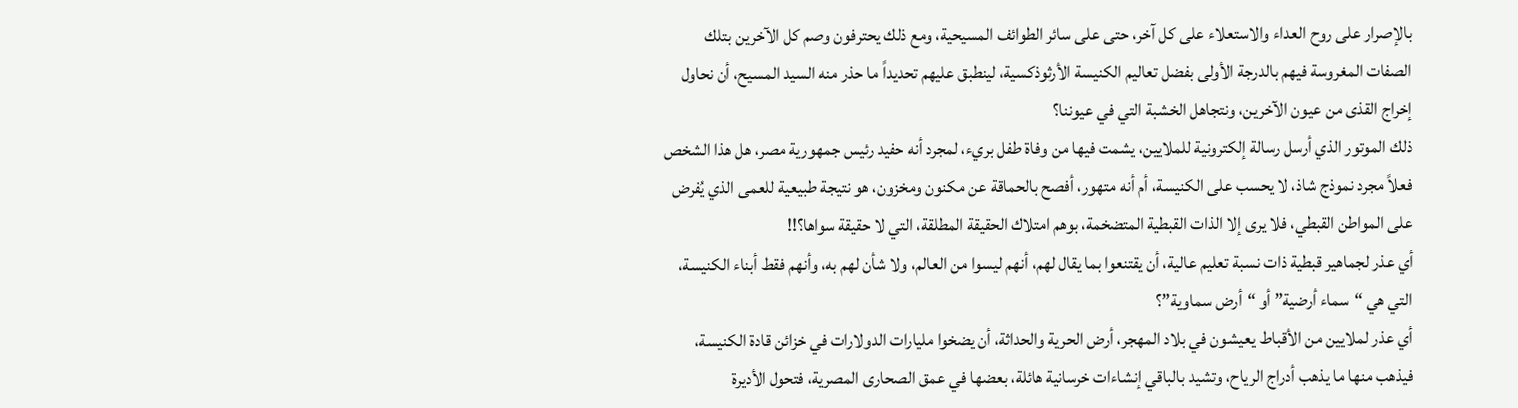بالإصرار على روح العداء والاستعلاء على كل آخر، حتى على سائر الطوائف المسيحية، ومع ذلك يحترفون وصم كل الآخرين بتلك الصفات المغروسة فيهم بالدرجة الأولى بفضل تعاليم الكنيسة الأرثوذكسية، لينطبق عليهم تحديداً ما حذر منه السيد المسيح، أن نحاول إخراج القذى من عيون الآخرين، ونتجاهل الخشبة التي في عيوننا؟
ذلك الموتور الذي أرسل رسالة إلكترونية للملايين، يشمت فيها من وفاة طفل بريء، لمجرد أنه حفيد رئيس جمهورية مصر، هل هذا الشخص فعلاً مجرد نموذج شاذ، لا يحسب على الكنيسة، أم أنه متهور، أفصح بالحماقة عن مكنون ومخزون، هو نتيجة طبيعية للعمى الذي يُفرض على المواطن القبطي، فلا يرى إلا الذات القبطية المتضخمة، بوهم امتلاك الحقيقة المطلقة، التي لا حقيقة سواها؟!!
أي عذر لجماهير قبطية ذات نسبة تعليم عالية، أن يقتنعوا بما يقال لهم، أنهم ليسوا من العالم، ولا شأن لهم به، وأنهم فقط أبناء الكنيسة، التي هي “سماء أرضية” أو “أرض سماوية”؟
أي عذر لملايين من الأقباط يعيشون في بلاد المهجر، أرض الحرية والحداثة، أن يضخوا مليارات الدولارات في خزائن قادة الكنيسة، فيذهب منها ما يذهب أدراج الرياح، وتشيد بالباقي إنشاءات خرسانية هائلة، بعضها في عمق الصحارى المصرية، فتحول الأديرة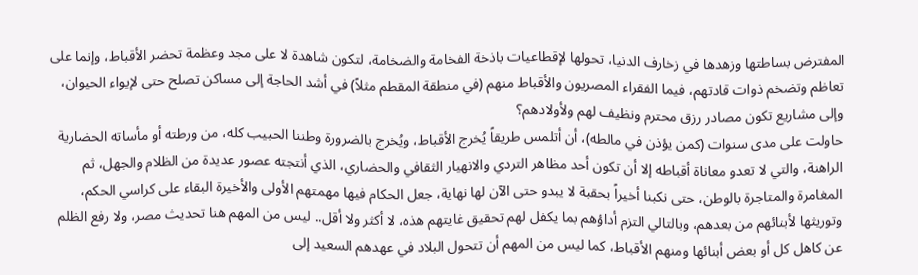المفترض بساطتها وزهدها في زخارف الدنيا، تحولها لإقطاعيات باذخة الفخامة والضخامة، لتكون شاهدة لا على مجد وعظمة تحضر الأقباط، وإنما على تعاظم وتضخم ذوات قادتهم، فيما الفقراء المصريون والأقباط منهم (في منطقة المقطم مثلاً) في أشد الحاجة إلى مساكن تصلح حتى لإيواء الحيوان، وإلى مشاريع تكون مصادر رزق محترم ونظيف لهم ولأولادهم؟
حاولت على مدى سنوات (كمن يؤذن في مالطه)، أن أتلمس طريقاً يُخرج الأقباط، ويُخرج بالضرورة وطننا الحبيب كله، من ورطته أو مأساته الحضارية الراهنة، والتي لا تعدو معاناة أقباطه إلا أن تكون أحد مظاهر التردي والانهيار الثقافي والحضاري، الذي أنتجته عصور عديدة من الظلام والجهل، ثم المغامرة والمتاجرة بالوطن، حتى نكبنا أخيراً بحقبة لا يبدو حتى الآن لها نهاية، جعل الحكام فيها مهمتهم الأولى والأخيرة البقاء على كراسي الحكم، وتوريثها لأبنائهم من بعدهم، وبالتالي التزم أداؤهم بما يكفل لهم تحقيق غايتهم هذه، لا أكثر ولا أقل.. ليس من المهم هنا تحديث مصر، ولا رفع الظلم عن كاهل كل أو بعض أبنائها ومنهم الأقباط، كما ليس من المهم أن تتحول البلاد في عهدهم السعيد إلى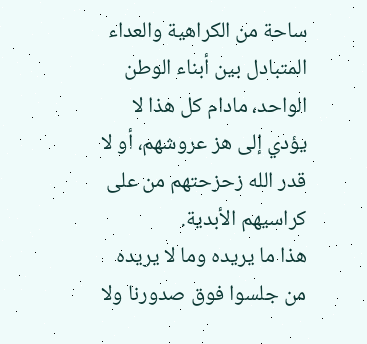ساحة من الكراهية والعداء المتبادل بين أبناء الوطن الواحد، مادام كل هذا لا يؤدي إلى هز عروشهم، أو لا قدر الله زحزحتهم من على كراسيهم الأبدية.
هذا ما يريده وما لا يريده من جلسوا فوق صدورنا ولا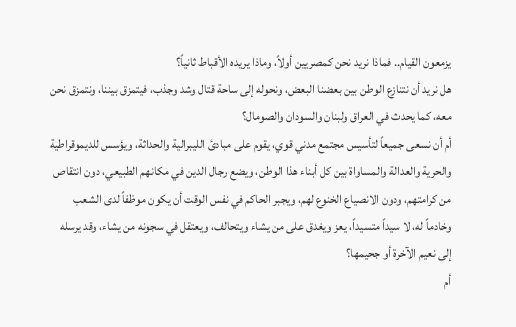يزمعون القيام.. فماذا نريد نحن كمصريين أولاً، وماذا يريده الأقباط ثانياً؟
هل نريد أن نتنازع الوطن بين بعضنا البعض، ونحوله إلى ساحة قتال وشد وجذب، فيتمزق بيننا، ونتمزق نحن معه، كما يحدث في العراق ولبنان والسودان والصومال؟
أم أن نسعى جميعاً لتأسيس مجتمع مدني قوي، يقوم على مبادئ الليبرالية والحداثة، ويؤسس للديموقراطية والحرية والعدالة والمساواة بين كل أبناء هذا الوطن، ويضع رجال الدين في مكانهم الطبيعي، دون انتقاص من كرامتهم، ودون الانصياع الخنوع لهم، ويجبر الحاكم في نفس الوقت أن يكون موظفاً لدى الشعب وخادماً له، لا سيداً متسيداً، يعز ويغدق على من يشاء ويتحالف، ويعتقل في سجونه من يشاء، وقد يرسله إلى نعيم الآخرة أو جحيمها؟
أم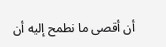أن أقصى ما نطمح إليه أن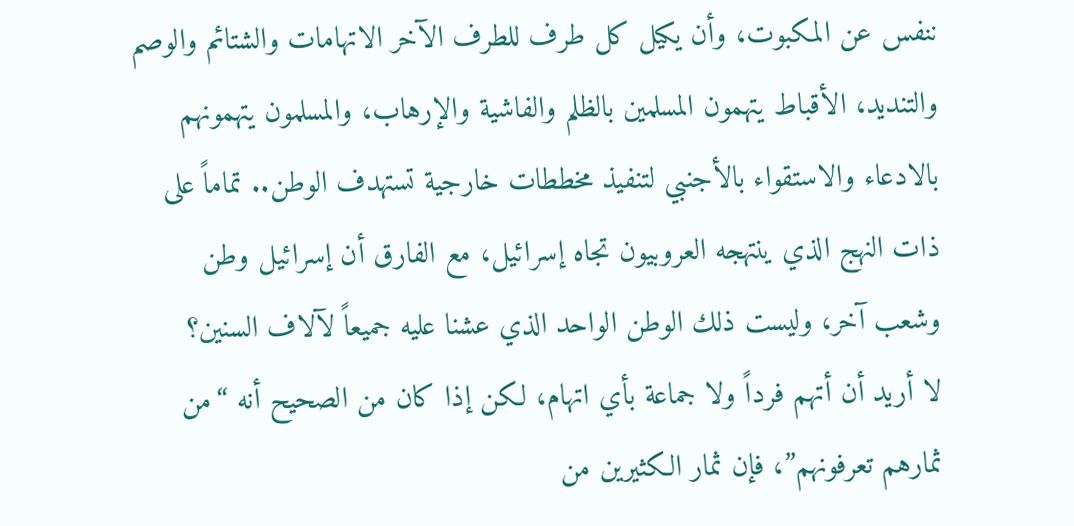ننفس عن المكبوت، وأن يكيل كل طرف للطرف الآخر الاتهامات والشتائم والوصم والتنديد، الأقباط يتهمون المسلمين بالظلم والفاشية والإرهاب، والمسلمون يتهمونهم بالادعاء والاستقواء بالأجنبي لتنفيذ مخططات خارجية تستهدف الوطن.. تماماً على ذات النهج الذي ينتهجه العروبيون تجاه إسرائيل، مع الفارق أن إسرائيل وطن وشعب آخر، وليست ذلك الوطن الواحد الذي عشنا عليه جميعاً لآلاف السنين؟
لا أريد أن أتهم فرداً ولا جماعة بأي اتهام، لكن إذا كان من الصحيح أنه “من ثمارهم تعرفونهم”، فإن ثمار الكثيرين من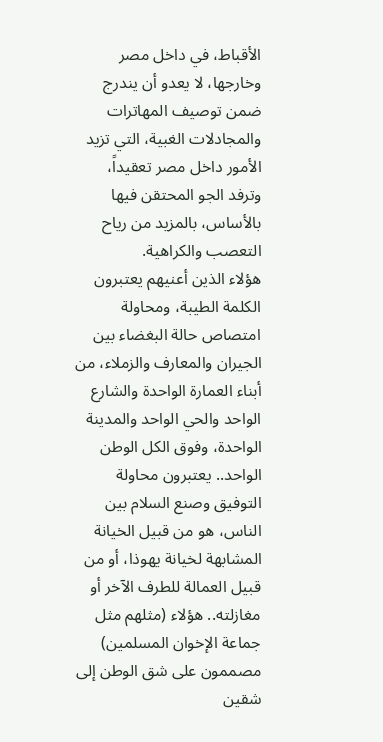الأقباط، في داخل مصر وخارجها، لا يعدو أن يندرج ضمن توصيف المهاترات والمجادلات الغبية، التي تزيد الأمور داخل مصر تعقيداً، وترفد الجو المحتقن فيها بالأساس، بالمزيد من رياح التعصب والكراهية.
هؤلاء الذين أعنيهم يعتبرون الكلمة الطيبة، ومحاولة امتصاص حالة البغضاء بين الجيران والمعارف والزملاء، من أبناء العمارة الواحدة والشارع الواحد والحي الواحد والمدينة الواحدة، وفوق الكل الوطن الواحد.. يعتبرون محاولة التوفيق وصنع السلام بين الناس، هو من قبيل الخيانة المشابهة لخيانة يهوذا، أو من قبيل العمالة للطرف الآخر أو مغازلته.. هؤلاء (مثلهم مثل جماعة الإخوان المسلمين) مصممون على شق الوطن إلى شقين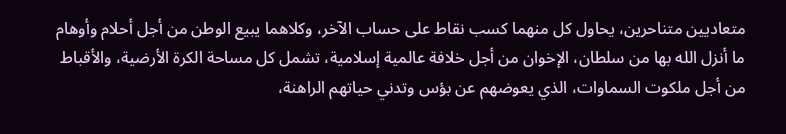متعاديين متناحرين، يحاول كل منهما كسب نقاط على حساب الآخر، وكلاهما يبيع الوطن من أجل أحلام وأوهام ما أنزل الله بها من سلطان، الإخوان من أجل خلافة عالمية إسلامية، تشمل كل مساحة الكرة الأرضية، والأقباط من أجل ملكوت السماوات، الذي يعوضهم عن بؤس وتدني حياتهم الراهنة،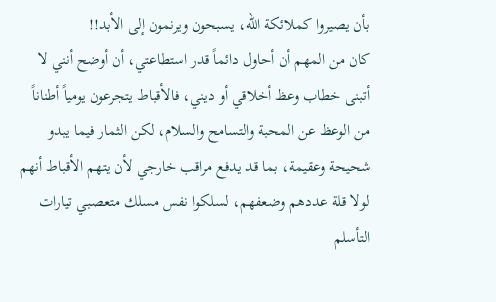بأن يصيروا كملائكة الله، يسبحون ويرنمون إلى الأبد!!
كان من المهم أن أحاول دائماً قدر استطاعتي، أن أوضح أنني لا أتبنى خطاب وعظ أخلاقي أو ديني، فالأقباط يتجرعون يومياً أطناناً من الوعظ عن المحبة والتسامح والسلام، لكن الثمار فيما يبدو شحيحة وعقيمة، بما قد يدفع مراقب خارجي لأن يتهم الأقباط أنهم لولا قلة عددهم وضعفهم، لسلكوا نفس مسلك متعصبي تيارات التأسلم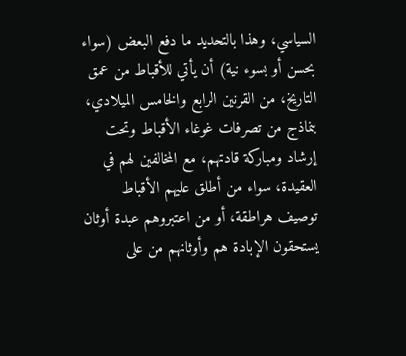السياسي، وهذا بالتحديد ما دفع البعض (سواء بحسن أو بسوء نية) أن يأتي للأقباط من عمق التاريخ، من القرنين الرابع والخامس الميلادي، بنماذج من تصرفات غوغاء الأقباط وتحت إرشاد ومباركة قادتهم، مع المخالفين لهم في العقيدة، سواء من أطلق عليهم الأقباط توصيف هراطقة، أو من اعتبروهم عبدة أوثان يستحقون الإبادة هم وأوثانهم من على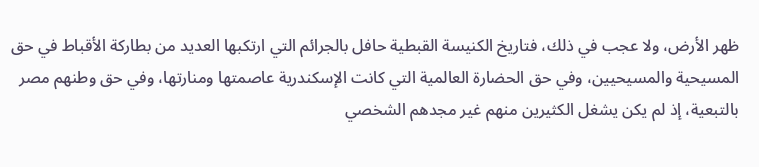ظهر الأرض، ولا عجب في ذلك، فتاريخ الكنيسة القبطية حافل بالجرائم التي ارتكبها العديد من بطاركة الأقباط في حق المسيحية والمسيحيين، وفي حق الحضارة العالمية التي كانت الإسكندرية عاصمتها ومنارتها، وفي حق وطنهم مصر بالتبعية، إذ لم يكن يشغل الكثيرين منهم غير مجدهم الشخصي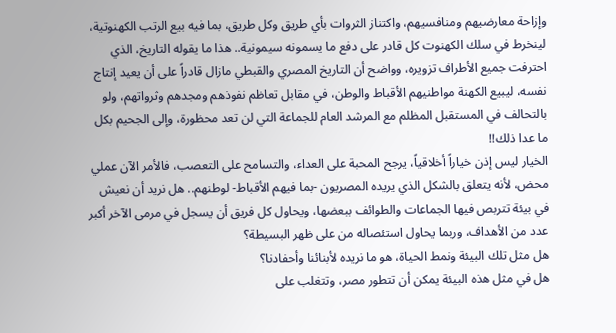وإزاحة معارضيهم ومنافسيهم، واكتناز الثروات بأي طريق وكل طريق، بما فيه بيع الرتب الكهنوتية، لينخرط في سلك الكهنوت كل قادر على دفع ما يسمونه سيمونية.. هذا ما يقوله التاريخ، الذي احترفت جميع الأطراف تزويره، وواضح أن التاريخ المصري والقبطي مازال قادراً على أن يعيد إنتاج نفسه، ليبيع الكهنة مواطنيهم الأقباط والوطن، في مقابل تعاظم نفوذهم ومجدهم وثرواتهم، ولو بالتحالف في المستقبل المظلم مع المرشد العام للجماعة التي لن تعد محظورة، وإلى الجحيم بكل ما عدا ذلك!!
الخيار ليس إذن خياراً أخلاقياً، يرجح المحبة على العداء، والتسامح على التعصب، فالأمر الآن عملي محض، لأنه يتعلق بالشكل الذي يريده المصريون -بما فيهم الأقباط- لوطنهم.. هل نريد أن نعيش في بيئة تتربص فيها الجماعات والطوائف ببعضها، ويحاول كل فريق أن يسجل في مرمى الآخر أكبر عدد من الأهداف، وربما يحاول استئصاله من على ظهر البسيطة؟
هل مثل تلك البيئة ونمط الحياة، هو ما نريده لأبنائنا وأحفادنا؟
هل في مثل هذه البيئة يمكن أن تتطور مصر، وتتغلب على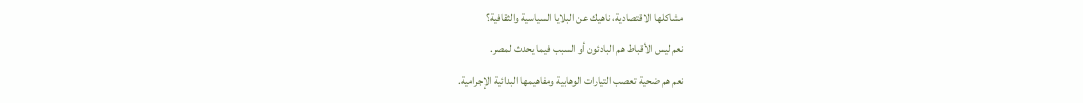مشاكلها الاقتصادية، ناهيك عن البلايا السياسية والثقافية؟
نعم ليس الأقباط هم البادئون أو السبب فيما يحدث لمصر.
نعم هم ضحية تعصب التيارات الوهابية ومفاهيمها البدائية الإجرامية.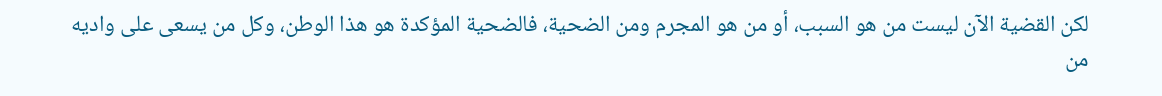لكن القضية الآن ليست من هو السبب، أو من هو المجرم ومن الضحية، فالضحية المؤكدة هو هذا الوطن، وكل من يسعى على واديه من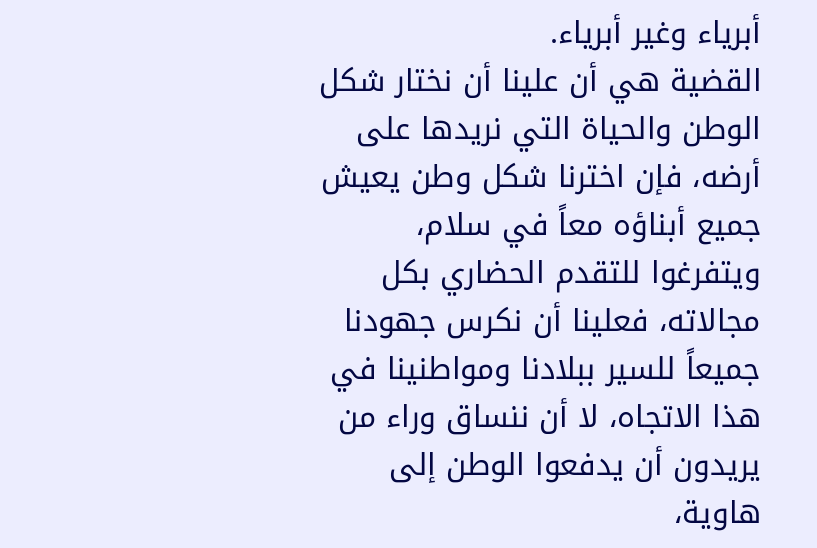أبرياء وغير أبرياء.
القضية هي أن علينا أن نختار شكل الوطن والحياة التي نريدها على أرضه، فإن اخترنا شكل وطن يعيش جميع أبناؤه معاً في سلام، ويتفرغوا للتقدم الحضاري بكل مجالاته، فعلينا أن نكرس جهودنا جميعاً للسير ببلادنا ومواطنينا في هذا الاتجاه، لا أن ننساق وراء من يريدون أن يدفعوا الوطن إلى هاوية،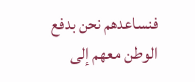فنساعدهم نحن بدفع الوطن معهم إلى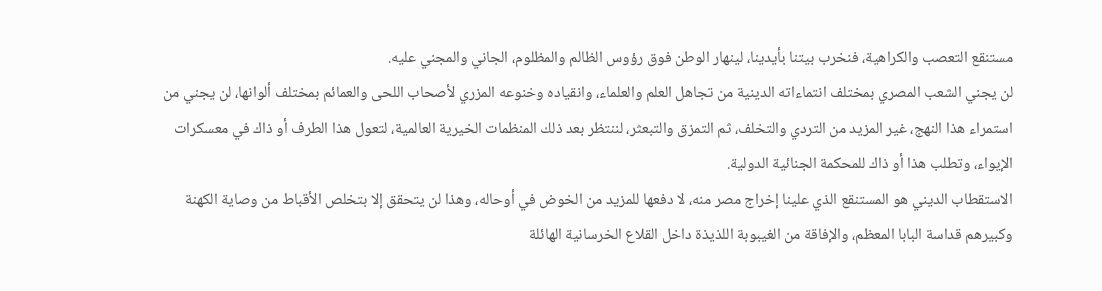مستنقع التعصب والكراهية، فنخرب بيتنا بأيدينا، لينهار الوطن فوق رؤوس الظالم والمظلوم، الجاني والمجني عليه.
لن يجني الشعب المصري بمختلف انتماءاته الدينية من تجاهل العلم والعلماء، وانقياده وخنوعه المزري لأصحاب اللحى والعمائم بمختلف ألوانها، لن يجني من استمراء هذا النهج، غير المزيد من التردي والتخلف، ثم التمزق والتبعثر، لننتظر بعد ذلك المنظمات الخيرية العالمية، لتعول هذا الطرف أو ذاك في معسكرات الإيواء، وتطلب هذا أو ذاك للمحكمة الجنائية الدولية.
الاستقطاب الديني هو المستنقع الذي علينا إخراج مصر منه، لا دفعها للمزيد من الخوض في أوحاله، وهذا لن يتحقق إلا بتخلص الأقباط من وصاية الكهنة وكبيرهم قداسة البابا المعظم، والإفاقة من الغيبوبة اللذيذة داخل القلاع الخرسانية الهائلة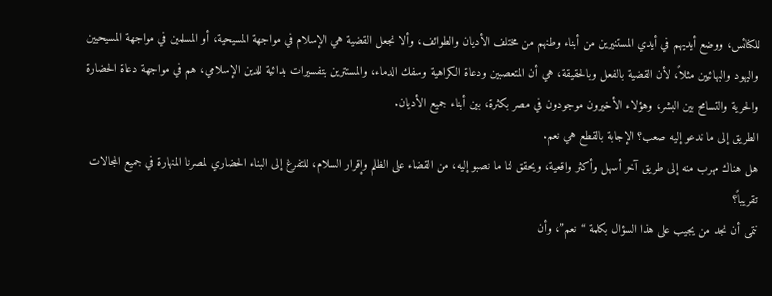للكنائس، ووضع أيديهم في أيدي المستنيرين من أبناء وطنهم من مختلف الأديان والطوائف، وألا نجعل القضية هي الإسلام في مواجهة المسيحية، أو المسلمين في مواجهة المسيحيين واليهود والبهائيين مثلاً، لأن القضية بالفعل وبالحقيقة، هي أن المتعصبين ودعاة الكراهية وسفك الدماء، والمستترين بتفسيرات بدائية للدين الإسلامي، هم في مواجهة دعاة الحضارة والحرية والتسامح بين البشر، وهؤلاء الأخيرون موجودون في مصر بكثرة، بين أبناء جميع الأديان.
الطريق إلى ما ندعو إليه صعب؟ الإجابة بالقطع هي نعم.
هل هناك مهرب منه إلى طريق آخر أسهل وأكثر واقعية، ويحقق لنا ما نصبو إليه، من القضاء على الظلم وإقرار السلام، للتفرغ إلى البناء الحضاري لمصرنا المنهارة في جميع المجالات تقريباً؟
نتمى أن نجد من يجيب على هذا السؤال بكلمة “نعم”، وأن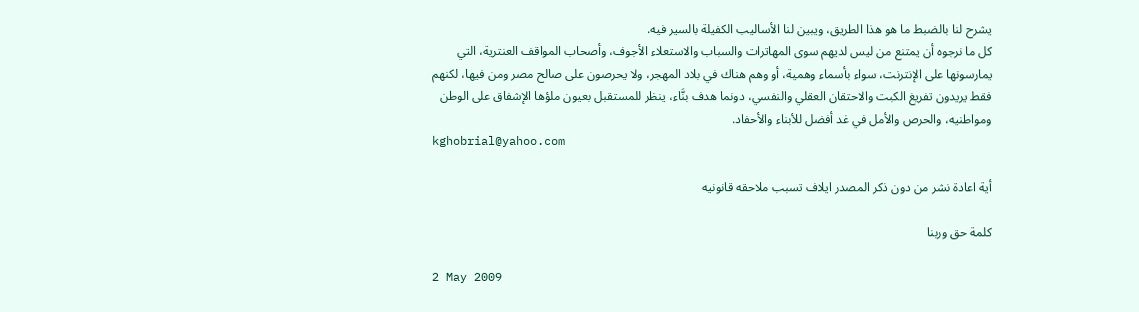يشرح لنا بالضبط ما هو هذا الطريق، ويبين لنا الأساليب الكفيلة بالسير فيه.
كل ما نرجوه أن يمتنع من ليس لديهم سوى المهاترات والسباب والاستعلاء الأجوف، وأصحاب المواقف العنترية، التي يمارسونها على الإنترنت، سواء بأسماء وهمية، أو وهم هناك في بلاد المهجر، ولا يحرصون على صالح مصر ومن فيها، لكنهم فقط يريدون تفريغ الكبت والاحتقان العقلي والنفسي، دونما هدف بنَّاء، ينظر للمستقبل بعيون ملؤها الإشفاق على الوطن ومواطنيه، والحرص والأمل في غد أفضل للأبناء والأحفاد.
kghobrial@yahoo.com

أية اعادة نشر من دون ذكر المصدر ايلاف تسبب ملاحقه قانونيه

كلمة حق وربنا

2 May 2009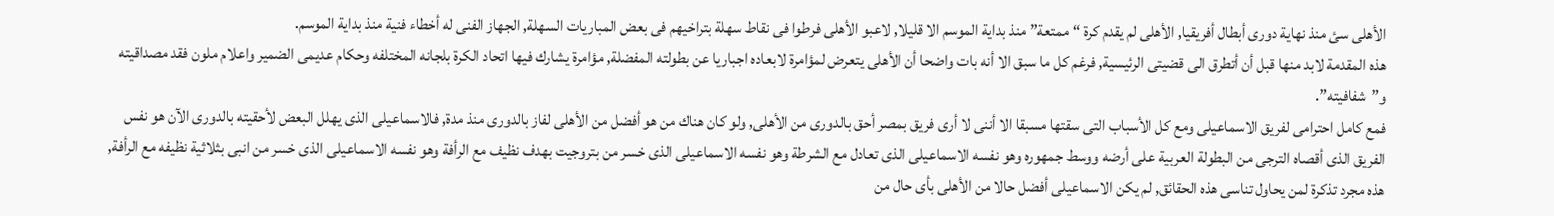الأهلى سئ منذ نهاية دورى أبطال أفريقيا, الأهلى لم يقدم كرة “ممتعة” منذ بداية الموسم الا قليلا, لاعبو الأهلى فرطوا فى نقاط سهلة بتراخيهم فى بعض المباريات السهلة, الجهاز الفنى له أخطاء فنية منذ بداية الموسم.
هذه المقدمة لابد منها قبل أن أتطرق الى قضيتى الرئيسية, فرغم كل ما سبق الا أنه بات واضحا أن الأهلى يتعرض لمؤامرة لابعاده اجباريا عن بطولته المفضلة, مؤامرة يشارك فيها اتحاد الكرة بلجانه المختلفه وحكام عديمى الضمير واعلام ملون فقد مصداقيته و”شفافيته”.
فمع كامل احترامى لفريق الاسماعيلى ومع كل الأسباب التى سقتها مسبقا الا أننى لا أرى فريق بمصر أحق بالدورى من الأهلى, ولو كان هناك من هو أفضل من الأهلى لفاز بالدورى منذ مدة, فالاسماعيلى الذى يهلل البعض لأحقيته بالدورى الآن هو نفس الفريق الذى أقصاه الترجى من البطولة العربية على أرضه ووسط جمهوره وهو نفسه الاسماعيلى الذى تعادل مع الشرطة وهو نفسه الاسماعيلى الذى خسر من بتروجيت بهدف نظيف مع الرأفة وهو نفسه الاسماعيلى الذى خسر من انبى بثلاثية نظيفه مع الرأفة, هذه مجرد تذكرة لمن يحاول تناسى هذه الحقائق, لم يكن الاسماعيلى أفضل حالا من الأهلى بأى حال من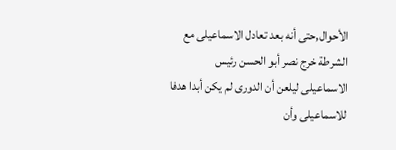الأحوال,حتى أنه بعد تعادل الاسماعيلى مع الشرطة خرج نصر أبو الحسن رئيس الاسماعيلى ليلعن أن الدورى لم يكن أبدا هدفا للاسماعيلى وأن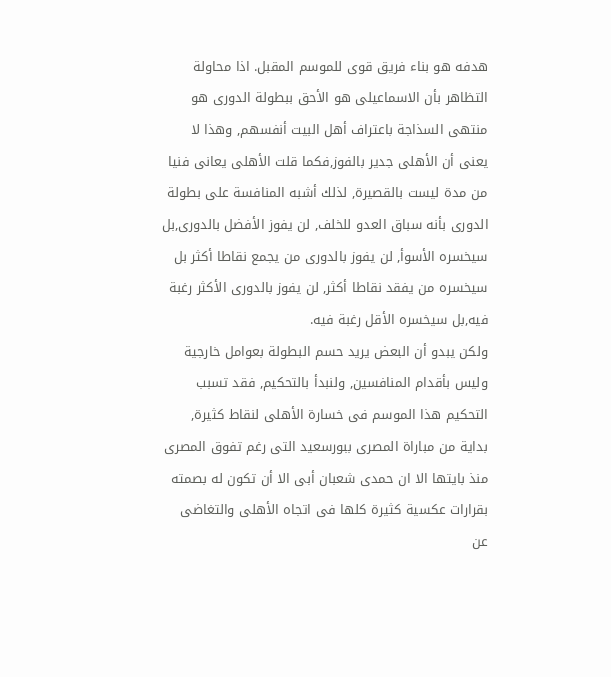هدفه هو بناء فريق قوى للموسم المقبل. اذا محاولة التظاهر بأن الاسماعيلى هو الأحق ببطولة الدورى هو منتهى السذاجة باعتراف أهل البيت أنفسهم, وهذا لا يعنى أن الأهلى جدير بالفوز,فكما قلت الأهلى يعانى فنيا من مدة ليست بالقصيرة, لذلك أشبه المنافسة على بطولة الدورى بأنه سباق العدو للخلف, لن يفوز الأفضل بالدورى,بل سيخسره الأسوأ, لن يفوز بالدورى من يجمع نقاطا أكثر بل سيخسره من يفقد نقاطا أكثر, لن يفوز بالدورى الأكثر رغبة فيه,بل سيخسره الأقل رغبة فيه.
ولكن يبدو أن البعض يريد حسم البطولة بعوامل خارجية وليس بأقدام المنافسين, ولنبدأ بالتحكيم, فقد تسبب التحكيم هذا الموسم فى خسارة الأهلى لنقاط كثيرة, بداية من مباراة المصرى ببورسعيد التى رغم تفوق المصرى منذ بايتها الا ان حمدى شعبان أبى الا أن تكون له بصمته بقرارات عكسية كثيرة كلها فى اتجاه الأهلى والتغاضى عن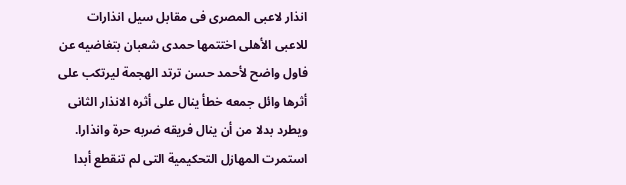انذار لاعبى المصرى فى مقابل سيل انذارات للاعبى الأهلى اختتمها حمدى شعبان بتغاضيه عن فاول واضح لأحمد حسن ترتد الهجمة ليرتكب على أثرها وائل جمعه خطأ ينال على أثره الانذار الثانى ويطرد بدلا من أن ينال فريقه ضربه حرة وانذارا. استمرت المهازل التحكيمية التى لم تنقطع أبدا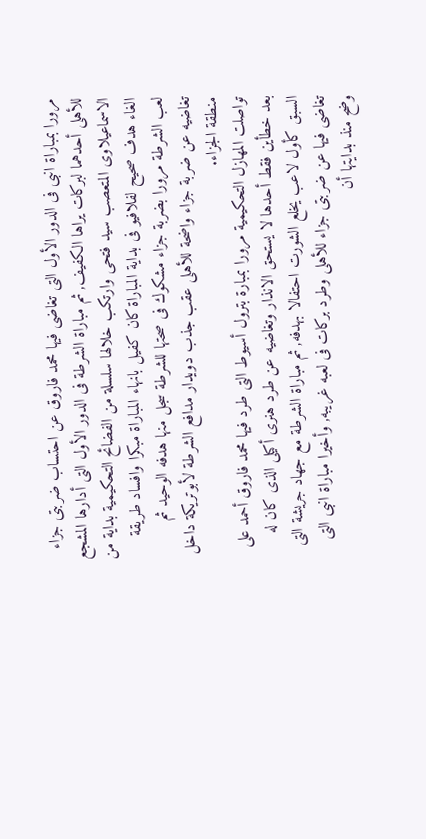مرورا بمباراة انبى فى الدور الأول التى تغاضى فيها محمد فاروق عن احتساب ضربتى جزاء للأهلى أحدهما لبركات يراها الكفيف, ثم مباراة الشرطة فى الدور الأول التى أدارها المشجع الاسماعيلاوى المتعصب سيد فتحى وارتكب خلالها سلسلة من الفضائح التحكيمية بداية من الغاء هدف صحيح لفلافيو فى بداية المباراة كان كفيل بانهاء المباراة مبكرا وافساد طريقة لعب الشرطة مرورا بضربة جزاء مشكوك فى صحتها للشرطة سجل منها هدفه الوحيد ثم تغاضيه عن ضربة جزاء واضحة للأهلى عقب جذب دويدار مدافع الشرطة لأبوتريكة داخل منطقة الجزاء.
تواصلت المهازل التحكيمية مرورا بمبارة بترول أسيوط التى طرد فيها محمد فاروق أحمد على بعد خطأين فقط أحدها لا يستحق الانذار وتغاضيه عن طرد هنرى أكيلى الذى كان له السبق كأول لاعب يخلع الشورت احتفالا بهدفه, ثم مباراة الشرطة مع جهاد جريشة التى تغاضى فيها عن ضربتى جزاء للأهلى وطرد بركات فى لعبه غريبه, وأخيرا مباراة انبى التى وضح منذ بدايتها أن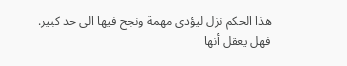هذا الحكم نزل ليؤدى مهمة ونجح فيها الى حد كبير.
فهل يعقل أنها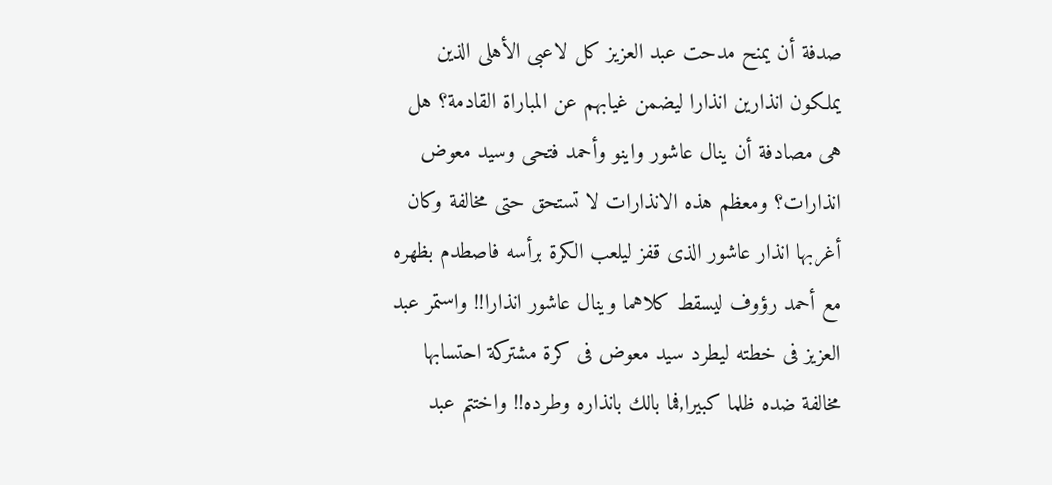صدفة أن يمنح مدحت عبد العزيز كل لاعبى الأهلى الذين يملكون انذارين انذارا ليضمن غيابهم عن المباراة القادمة؟ هل هى مصادفة أن ينال عاشور واينو وأحمد فتحى وسيد معوض انذارات؟ ومعظم هذه الانذارات لا تستحق حتى مخالفة وكان أغربها انذار عاشور الذى قفز ليلعب الكرة برأسه فاصطدم بظهره مع أحمد رؤوف ليسقط كلاهما وينال عاشور انذارا!! واستمر عبد العزيز فى خطته ليطرد سيد معوض فى كرة مشتركة احتسابها مخالفة ضده ظلما كبيرا,فما بالك بانذاره وطرده!! واختتم عبد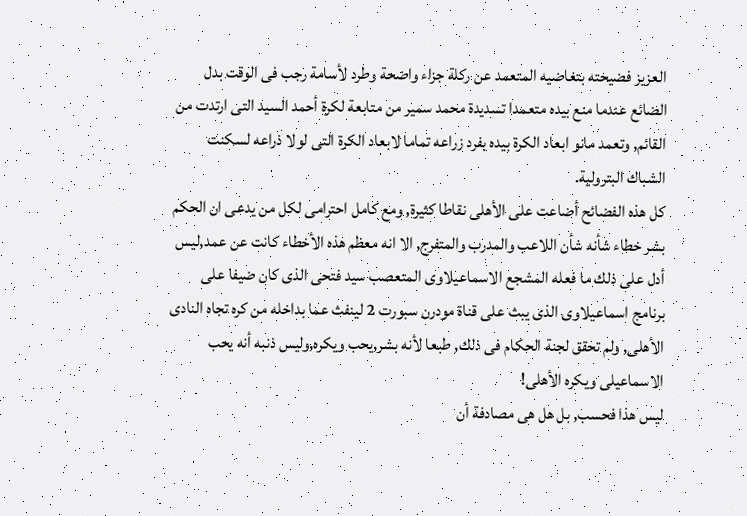العزيز فضيحته بتغاضيه المتعمد عن ركلة جزاء واضحة وطرد لأسامة رجب فى الوقت بدل الضائع عندما منع بيده متعمدا تسديدة محمد سمير من متابعة لكرة أحمد السيد التى ارتدت من القائم, وتعمد مانو ابعاد الكرة بيده بفرد زراعه تماما لابعاد الكرة التى لولا ذراعه لسكنت الشباك البترولية.
كل هذه الفضائح أضاعت على الأهلى نقاطا كثيرة, ومع كامل احترامى لكل من يدعى ان الحكم بشر خطاء شأنه شأن اللاعب والمدرب والمتفرج, الا انه معظم هذه الأخطاء كانت عن عمد,ليس أدل على ذلك ما فعله المشجع الاسماعيلاوى المتعصب سيد فتحى الذى كان ضيفا على برنامج اسماعيلاوى الذى يبث على قناة مودرن سبورت 2 لينفث عما بداخله من كره تجاه النادى الأهلى, ولم تحقق لجنة الحكام فى ذلك, طبعا لأنه بشر,يحب ويكره,وليس ذنبه أنه يحب الاسماعيلى ويكره الأهلى!
ليس هذا فحسب, بل هل هى مصادفة أن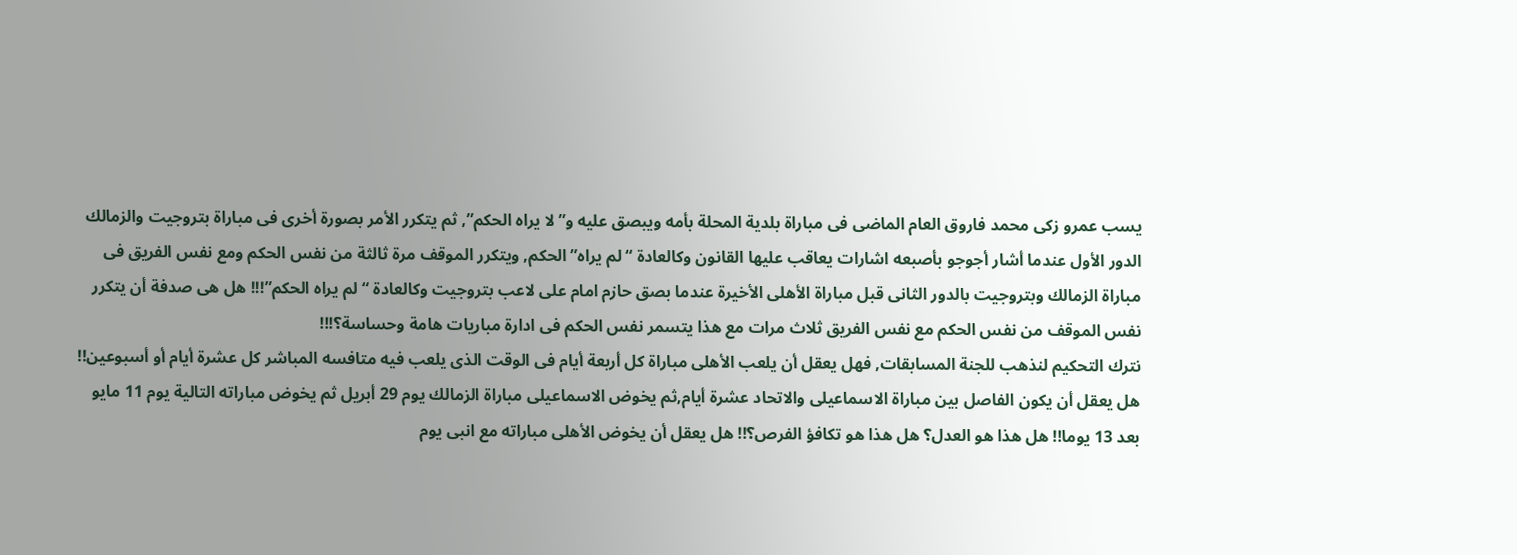يسب عمرو زكى محمد فاروق العام الماضى فى مباراة بلدية المحلة بأمه ويبصق عليه و”لا يراه الحكم”, ثم يتكرر الأمر بصورة أخرى فى مباراة بتروجيت والزمالك الدور الأول عندما أشار أجوجو بأصبعه اشارات يعاقب عليها القانون وكالعادة “لم يراه” الحكم, ويتكرر الموقف مرة ثالثة من نفس الحكم ومع نفس الفريق فى مباراة الزمالك وبتروجيت بالدور الثانى قبل مباراة الأهلى الأخيرة عندما بصق حازم امام على لاعب بتروجيت وكالعادة “لم يراه الحكم”!!! هل هى صدفة أن يتكرر نفس الموقف من نفس الحكم مع نفس الفريق ثلاث مرات مع هذا يتسمر نفس الحكم فى ادارة مباريات هامة وحساسة؟!!!
نترك التحكيم لنذهب للجنة المسابقات, فهل يعقل أن يلعب الأهلى مباراة كل أربعة أيام فى الوقت الذى يلعب فيه متافسه المباشر كل عشرة أيام أو أسبوعين!! هل يعقل أن يكون الفاصل بين مباراة الاسماعيلى والاتحاد عشرة أيام,ثم يخوض الاسماعيلى مباراة الزمالك يوم 29 أبريل ثم يخوض مباراته التالية يوم 11 مايو بعد 13 يوما!! هل هذا هو العدل؟ هل هذا هو تكافؤ الفرص؟!! هل يعقل أن يخوض الأهلى مباراته مع انبى يوم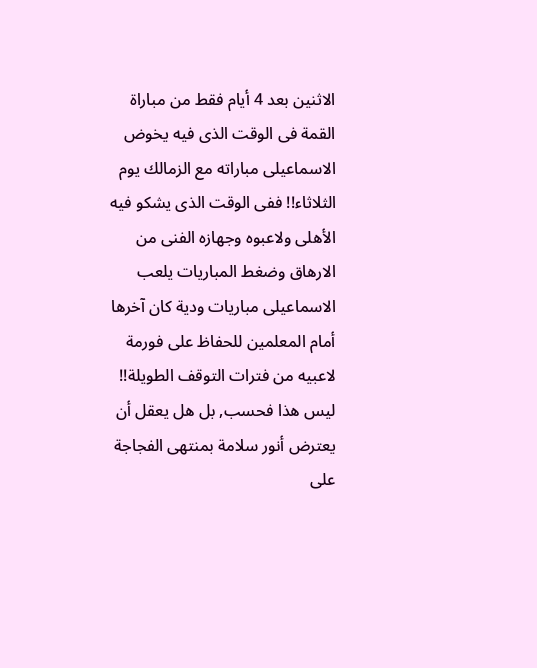الاثنين بعد 4 أيام فقط من مباراة القمة فى الوقت الذى فيه يخوض الاسماعيلى مباراته مع الزمالك يوم الثلاثاء!! ففى الوقت الذى يشكو فيه الأهلى ولاعبوه وجهازه الفنى من الارهاق وضغط المباريات يلعب الاسماعيلى مباريات ودية كان آخرها أمام المعلمين للحفاظ على فورمة لاعبيه من فترات التوقف الطويلة!!
ليس هذا فحسب, بل هل يعقل أن يعترض أنور سلامة بمنتهى الفجاجة على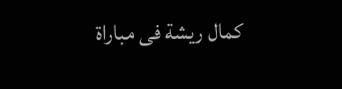كمال ريشة فى مباراة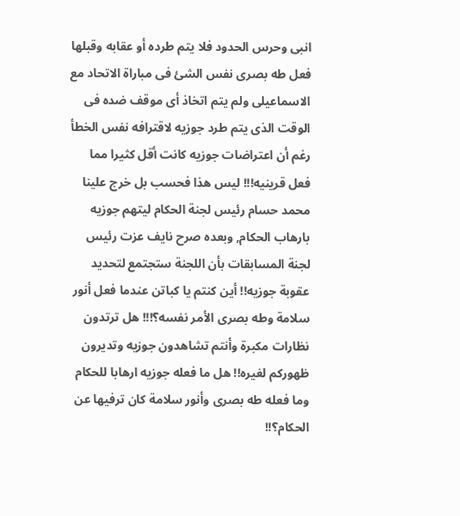انبى وحرس الحدود فلا يتم طرده أو عقابه وقبلها فعل طه بصرى نفس الشئ فى مباراة الاتحاد مع الاسماعيلى ولم يتم اتخاذ أى موقف ضده فى الوقت الذى يتم طرد جوزيه لاقترافه نفس الخطأ رغم أن اعتراضات جوزيه كانت أقل كثيرا مما فعل قرينيه!!! ليس هذا فحسب بل خرج علينا محمد حسام رئيس لجنة الحكام ليتهم جوزيه بارهاب الحكام, وبعده صرح نايف عزت رئيس لجنة المسابقات بأن اللجنة ستجتمع لتحديد عقوبة جوزيه!! أين كنتم يا كباتن عندما فعل أنور سلامة وطه بصرى الأمر نفسه؟!!! هل ترتدون نظارات مكبرة وأنتم تشاهدون جوزيه وتديرون ظهوركم لغيره!! هل ما فعله جوزيه ارهابا للحكام وما فعله طه بصرى وأنور سلامة كان ترفيها عن الحكام؟!!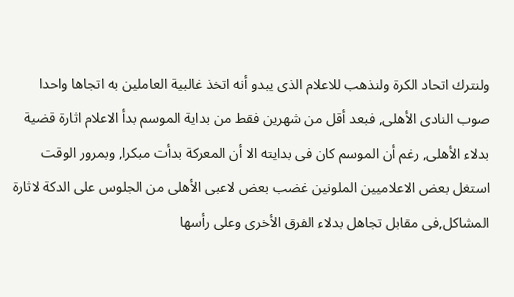ولنترك اتحاد الكرة ولنذهب للاعلام الذى يبدو أنه اتخذ غالبية العاملين به اتجاها واحدا صوب النادى الأهلى, فبعد أقل من شهرين فقط من بداية الموسم بدأ الاعلام اثارة قضية بدلاء الأهلى, رغم أن الموسم كان فى بدايته الا أن المعركة بدأت مبكرا, وبمرور الوقت استغل بعض الاعلاميين الملونين غضب بعض لاعبى الأهلى من الجلوس على الدكة لاثارة المشاكل,فى مقابل تجاهل بدلاء الفرق الأخرى وعلى رأسها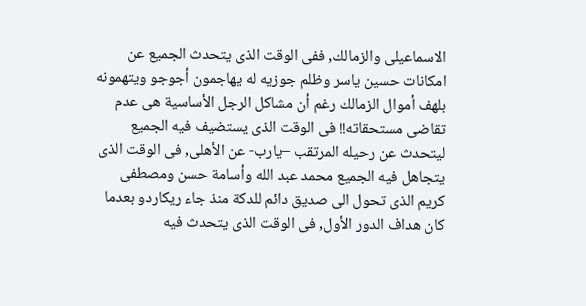الاسماعيلى والزمالك, ففى الوقت الذى يتحدث الجميع عن امكانات حسين ياسر وظلم جوزيه له يهاجمون أجوجو ويتهمونه بلهف أموال الزمالك رغم أن مشاكل الرجل الأساسية هى عدم تقاضى مستحقاته!! فى الوقت الذى يستضيف فيه الجميع ليتحدث عن رحيله المرتقب –يارب- عن الأهلى, فى الوقت الذى يتجاهل فيه الجميع محمد عبد الله وأسامة حسن ومصطفى كريم الذى تحول الى صديق دائم للدكة منذ جاء ريكاردو بعدما كان هداف الدور الأول, فى الوقت الذى يتحدث فيه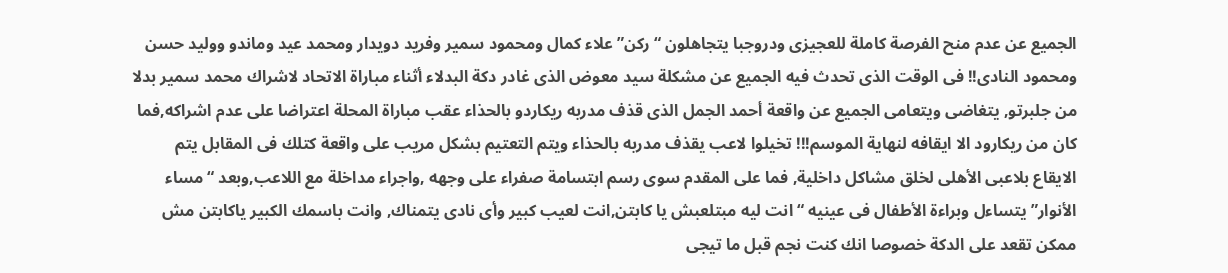الجميع عن عدم منح الفرصة كاملة للعجيزى ودروجبا يتجاهلون “ركن” علاء كمال ومحمود سمير وفريد دويدار ومحمد عيد وماندو ووليد حسن ومحمود النادى!! فى الوقت الذى تحدث فيه الجميع عن مشكلة سيد معوض الذى غادر دكة البدلاء أثناء مباراة الاتحاد لاشراك محمد سمير بدلا من جلبرتو, يتغاضى ويتعامى الجميع عن واقعة أحمد الجمل الذى قذف مدربه ريكاردو بالحذاء عقب مباراة المحلة اعتراضا على عدم اشراكه,فما كان من ريكارود الا ايقافه لنهاية الموسم!!! تخيلوا لاعب يقذف مدربه بالحذاء ويتم التعتيم بشكل مريب على واقعة كتلك فى المقابل يتم الايقاع بلاعبى الأهلى لخلق مشاكل داخلية, فما على المقدم سوى رسم ابتسامة صفراء على وجهه ,واجراء مداخلة مع اللاعب,وبعد “مساء الأنوار” يتساءل وبراءة الأطفال فى عينيه “انت ليه مبتلعبش يا كابتن,انت لعيب كبير وأى نادى يتمناك, وانت باسمك الكبير ياكابتن مش ممكن تقعد على الدكة خصوصا انك كنت نجم قبل ما تيجى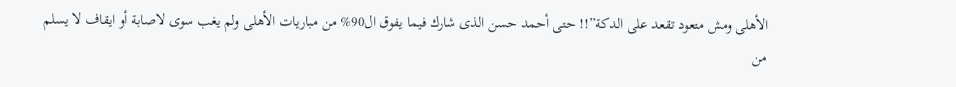الأهلى ومش متعود تقعد على الدكة”!! حتى أحمد حسن الذى شارك فيما يفوق ال90% من مباريات الأهلى ولم يغب سوى لاصابة أو ايقاف لا يسلم من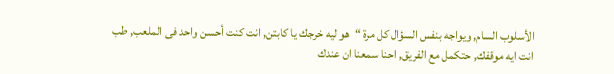الأسلوب السام, ويواجه بنفس السؤال كل مرة “هو ليه خرجك يا كابتن, انت كنت أحسن واحد فى الملعب, طب انت ايه موقفك, حتكمل مع الفريق, احنا سمعنا ان عندك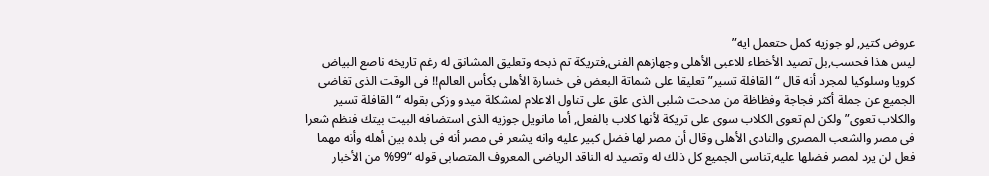عروض كتير, لو جوزيه كمل حتعمل ايه”
ليس هذا فحسب,بل تصيد الأخطاء للاعبى الأهلى وجهازهم الفنى,فتريكة تم ذبحه وتعليق المشانق له رغم تاريخه ناصع البياض كرويا وسلوكيا لمجرد أنه قال “القافلة تسير” تعليقا على شماتة البعض فى خسارة الأهلى بكأس العالم!! فى الوقت الذى تغاضى الجميع عن جملة أكثر فجاجة وفظاظة من مدحت شلبى الذى علق على تناول الاعلام لمشكلة ميدو وزكى بقوله “القافلة تسير والكلاب تعوى” ولكن لم تعوى الكلاب سوى على تريكة لأنها كلاب بالفعل, أما مانويل جوزيه الذى استضافه البيت بيتك فنظم شعرا فى مصر والشعب المصرى والنادى الأهلى وقال أن مصر لها فضل كبير عليه وانه يشعر فى مصر أنه فى بلده بين أهله وأنه مهما فعل لن يرد لمصر فضلها عليه,تناسى الجميع كل ذلك له وتصيد له الناقد الرياضى المعروف المتصابى قوله “99% من الأخبار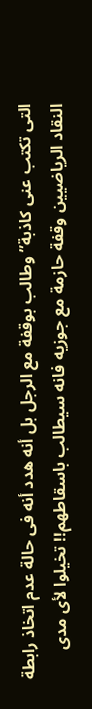التى تكتب عنى كاذبة” وطالب بوقفة مع الرجل بل أنه هدد أنه فى حالة عدم اتخاذ رابطة النقاد الرياضيين وقفة حازمة مع جوزيه فانه سيطالب باسقاطهم!! تخيلوا لأى مدى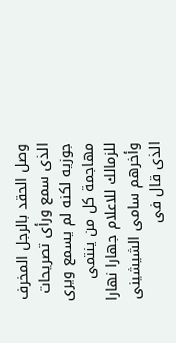وصل الحقد بالرجل المخرف الذى سمع ورأى تصريحات جوزيه لكنه لم يسمع ويرى مهاجمة كل من ينتمى للزمالك للاعلام جهارا نهارا وأخرهم سامى الشيشينى الذى قال فى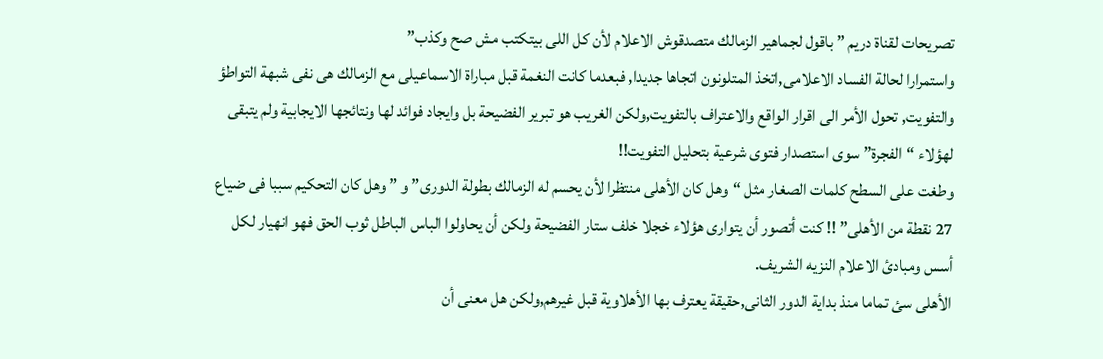تصريحات لقناة دريم ” باقول لجماهير الزمالك متصدقوش الاعلام لأن كل اللى بيتكتب مش صح وكذب”
واستمرارا لحالة الفساد الاعلامى,اتخذ المتلونون اتجاها جديدا, فبعدما كانت النغمة قبل مباراة الاسماعيلى مع الزمالك هى نفى شبهة التواطؤ والتفويت, تحول الأمر الى اقرار الواقع والاعتراف بالتفويت,ولكن الغريب هو تبرير الفضيحة بل وايجاد فوائد لها ونتائجها الايجابية ولم يتبقى لهؤلاء “الفجرة” سوى استصدار فتوى شرعية بتحليل التفويت!!
وطغت على السطح كلمات الصغار مثل “وهل كان الأهلى منتظرا لأن يحسم له الزمالك بطولة الدورى” و ” وهل كان التحكيم سببا فى ضياع 27 نقطة من الأهلى” !! كنت أتصور أن يتوارى هؤلاء خجلا خلف ستار الفضيحة ولكن أن يحاولوا الباس الباطل ثوب الحق فهو انهيار لكل أسس ومبادئ الاعلام النزيه الشريف.
الأهلى سئ تماما منذ بداية الدور الثانى,حقيقة يعترف بها الأهلاوية قبل غيرهم,ولكن هل معنى أن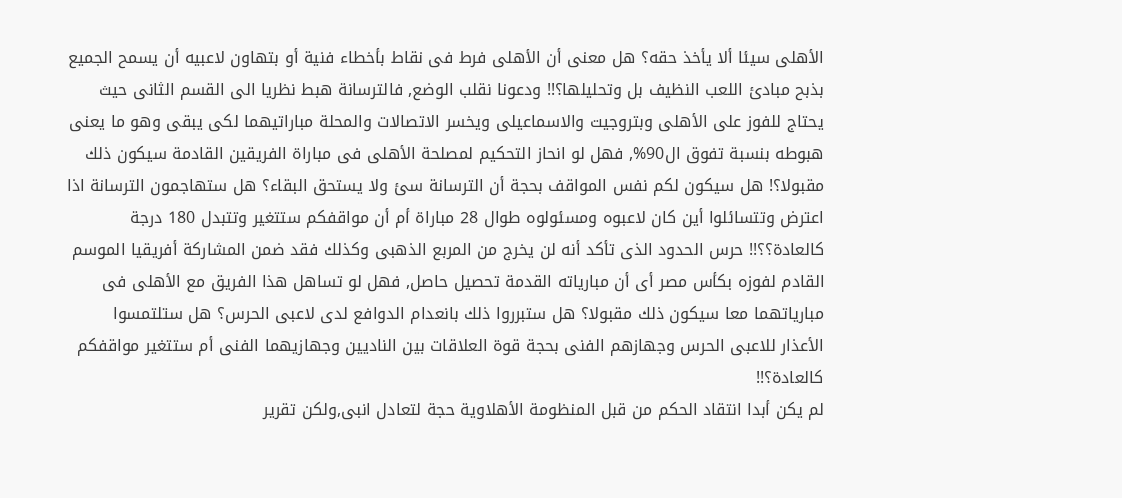الأهلى سيئا ألا يأخذ حقه؟ هل معنى أن الأهلى فرط فى نقاط بأخطاء فنية أو بتهاون لاعبيه أن يسمح الجميع بذبح مبادئ اللعب النظيف بل وتحليلها؟!! ودعونا نقلب الوضع, فالترسانة هبط نظريا الى القسم الثانى حيث يحتاج للفوز على الأهلى وبتروجيت والاسماعيلى ويخسر الاتصالات والمحلة مباراتيهما لكى يبقى وهو ما يعنى هبوطه بنسبة تفوق ال90%, فهل لو انحاز التحكيم لمصلحة الأهلى فى مباراة الفريقين القادمة سيكون ذلك مقبولا؟! هل سيكون لكم نفس المواقف بحجة أن الترسانة سئ ولا يستحق البقاء؟ هل ستهاجمون الترسانة اذا اعترض وتتسائلوا أين كان لاعبوه ومسئولوه طوال 28 مباراة أم أن مواقفكم ستتغير وتتبدل 180 درجة كالعادة؟؟!! حرس الحدود الذى تأكد أنه لن يخرج من المربع الذهبى وكذلك فقد ضمن المشاركة أفريقيا الموسم القادم لفوزه بكأس مصر أى أن مبارياته القدمة تحصيل حاصل, فهل لو تساهل هذا الفريق مع الأهلى فى مبارياتهما معا سيكون ذلك مقبولا؟ هل ستبرروا ذلك بانعدام الدوافع لدى لاعبى الحرس؟ هل ستلتمسوا الأعذار للاعبى الحرس وجهازهم الفنى بحجة قوة العلاقات بين الناديين وجهازيهما الفنى أم ستتغير مواقفكم كالعادة؟!!
لم يكن أبدا انتقاد الحكم من قبل المنظومة الأهلاوية حجة لتعادل انبى,ولكن تقرير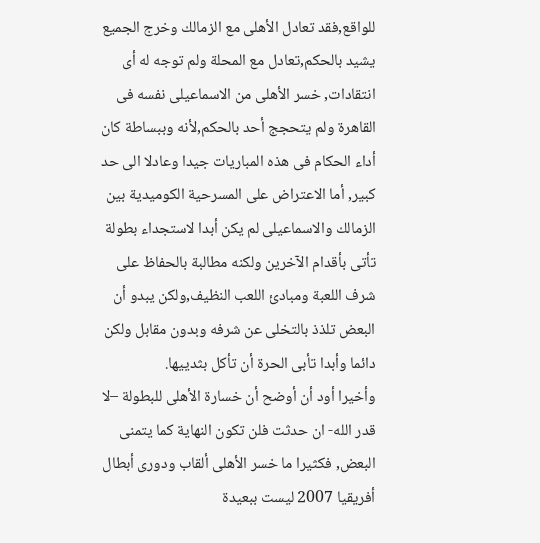للواقع,فقد تعادل الأهلى مع الزمالك وخرج الجميع يشيد بالحكم,تعادل مع المحلة ولم توجه له أى انتقادات, خسر الأهلى من الاسماعيلى نفسه فى القاهرة ولم يتحجج أحد بالحكم,لأنه وببساطة كان أداء الحكام فى هذه المباريات جيدا وعادلا الى حد كبير, أما الاعتراض على المسرحية الكوميدية بين الزمالك والاسماعيلى لم يكن أبدا لاستجداء بطولة تأتى بأقدام الآخرين ولكنه مطالبة بالحفاظ على شرف اللعبة ومبادئ اللعب النظيف,ولكن يبدو أن البعض تلذذ بالتخلى عن شرفه وبدون مقابل ولكن دائما وأبدا تأبى الحرة أن تأكل بثدييها.
وأخيرا أود أن أوضح أن خسارة الأهلى للبطولة –لا قدر الله- ان حدثت فلن تكون النهاية كما يتمنى البعض, فكثيرا ما خسر الأهلى ألقاب ودورى أبطال أفريقيا 2007 ليست ببعيدة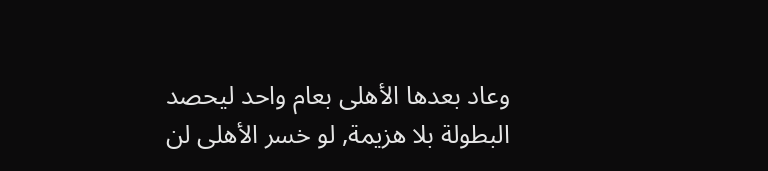وعاد بعدها الأهلى بعام واحد ليحصد البطولة بلا هزيمة, لو خسر الأهلى لن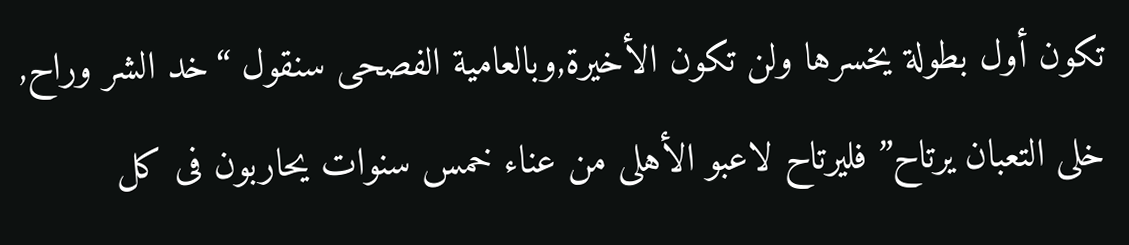تكون أول بطولة يخسرها ولن تكون الأخيرة,وبالعامية الفصحى سنقول “خد الشر وراح, خلى التعبان يرتاح” فليرتاح لاعبو الأهلى من عناء خمس سنوات يحاربون فى كل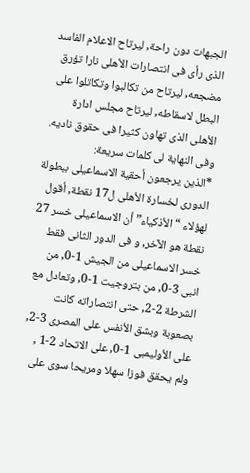الجبهات دون راحة, ليرتاح الاعلام الفاسد الذى رأى فى انتصارات الأهلى نارا تؤرق مضجعه, ليرتاح من تكالبوا وتكاتلوا على البطل لاسقاطه, ليرتاح مجلس ادارة الأهلى الذى تهاون كثيرا فى حقوق ناديه.
وفى النهاية لى كلمات سريعة:
*الذين يرجعون أحقية الاسماعيلى ببطولة الدورى لخسارة الأهلى ل17 نقطة, أقول لهؤلاء “الأذكياء” أن الاسماعيلى خسر 27 نقطة هو الآخر, و فى الدور الثانى فقط خسر الاسماعيلى من الجيش 1-0, من انبى 3-0, من بتروجيت 1-0, وتعادل مع الشرطة 2-2, حتى انتصاراته كانت بصعوبة وبشق الأنفس على المصرى 3-2, على الأوليمبى 1-0, على الاتحاد 2-1 , ولم يحقق فوزا سهلا ومريحا سوى على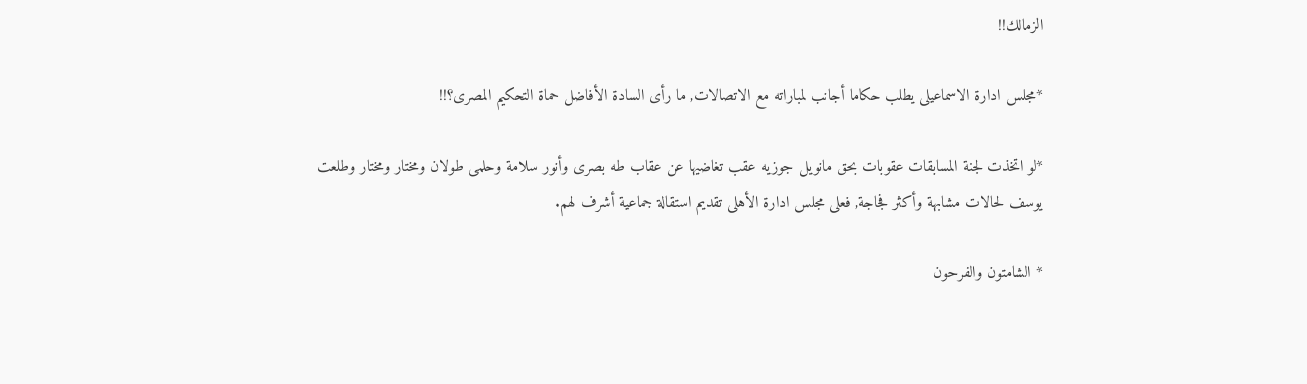الزمالك!!

*مجلس ادارة الاسماعيلى يطلب حكاما أجانب لمباراته مع الاتصالات, ما رأى السادة الأفاضل حماة التحكيم المصرى؟!!

*لو اتخذت لجنة المسابقات عقوبات بحق مانويل جوزيه عقب تغاضيها عن عقاب طه بصرى وأنور سلامة وحلمى طولان ومختار ومختار وطلعت يوسف لحالات مشابهة وأكثر فجاجة, فعلى مجلس ادارة الأهلى تقديم استقالة جماعية أشرف لهم.

* الشامتون والفرحون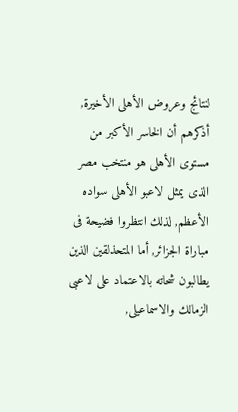لنتائج وعروض الأهلى الأخيرة, أذكرهم أن الخاسر الأكبر من مستوى الأهلى هو منتخب مصر الذى يمثل لاعبو الأهلى سواده الأعظم, لذلك انتظروا فضيحة فى مباراة الجزائر, أما المتحذلقين الذين يطالبون شحاته بالاعتماد على لاعبى الزمالك والاسماعيلى,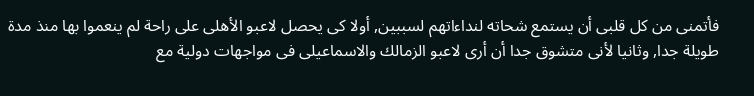فأتمنى من كل قلبى أن يستمع شحاته لنداءاتهم لسببين, أولا كى يحصل لاعبو الأهلى على راحة لم ينعموا بها منذ مدة طويلة جدا, وثانيا لأنى متشوق جدا أن أرى لاعبو الزمالك والاسماعيلى فى مواجهات دولية مع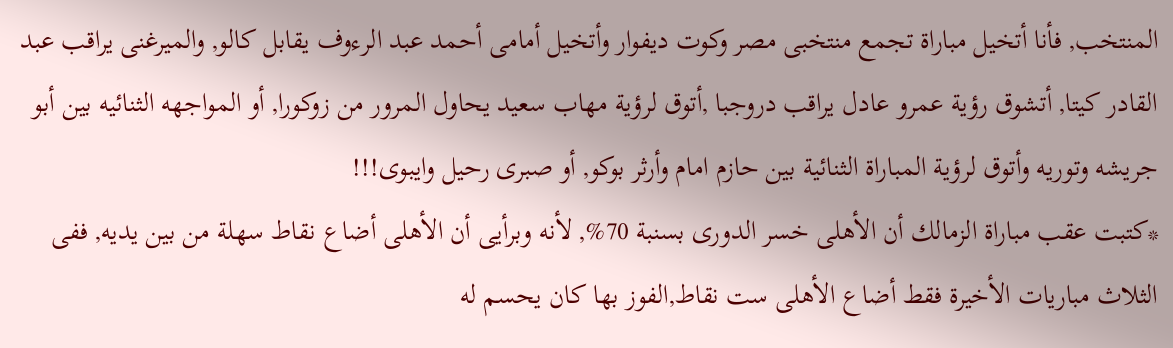المنتخب, فأنا أتخيل مباراة تجمع منتخبى مصر وكوت ديفوار وأتخيل أمامى أحمد عبد الرءوف يقابل كالو, والميرغنى يراقب عبد القادر كيتا, أتشوق رؤية عمرو عادل يراقب دروجبا ,أتوق لرؤية مهاب سعيد يحاول المرور من زوكورا, أو المواجهه الثنائيه بين أبو جريشه وتوريه وأتوق لرؤية المباراة الثنائية بين حازم امام وأرثر بوكو, أو صبرى رحيل وايبوى!!!
*كتبت عقب مباراة الزمالك أن الأهلى خسر الدورى بسنبة 70%, لأنه وبرأيى أن الأهلى أضاع نقاط سهلة من بين يديه, ففى الثلاث مباريات الأخيرة فقط أضاع الأهلى ست نقاط,الفوز بها كان يحسم له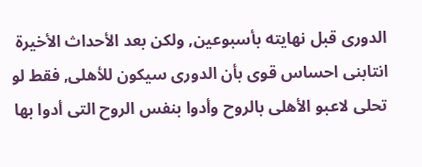الدورى قبل نهايته بأسبوعين, ولكن بعد الأحداث الأخيرة انتابنى احساس قوى بأن الدورى سيكون للأهلى, فقط لو تحلى لاعبو الأهلى بالروح وأدوا بنفس الروح التى أدوا بها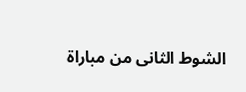الشوط الثانى من مباراة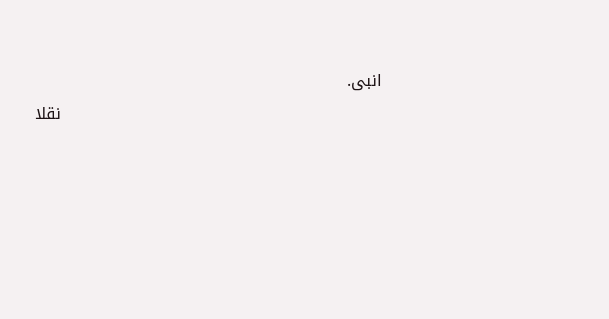انبى.
                                                           نقلا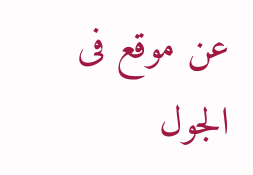عن موقع فى الجول